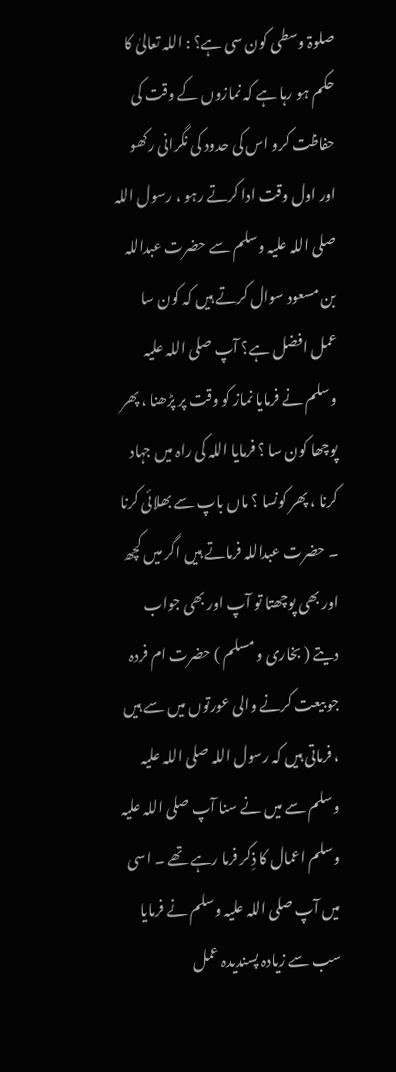صلوۃ وسطی کون سی ہے؟ : اللہ تعالیٰ کا حکم ہو رہا ہے کہ نمازوں کے وقت کی حفاظت کرو اس کی حدود کی نگرانی رکھو اور اول وقت ادا کرتے رہو ، رسول اللہ صلی اللہ علیہ وسلم سے حضرت عبداللہ بن مسعود سوال کرتے ہیں کہ کون سا عمل افضل ہے؟ آپ صلی اللہ علیہ وسلم نے فرمایا نماز کو وقت پر پڑھنا ، پھر پوچھا کون سا ؟ فرمایا اللہ کی راہ میں جہاد کرنا ، پھر کونسا ؟ ماں باپ سے بھلائی کرنا ۔ حضرت عبداللہ فرماتے ہیں اگر میں کچھ اور بھی پوچھتا تو آپ اور بھی جواب دیتے ( بخاری و مسلم ) حضرت ام فردہ جو بیعت کرنے والی عورتوں میں سے ہیں ، فرماتی ہیں کہ رسول اللہ صلی اللہ علیہ وسلم سے میں نے سنا آپ صلی اللہ علیہ وسلم اعمال کا ذِکر فرما رہے تھے ۔ اسی میں آپ صلی اللہ علیہ وسلم نے فرمایا سب سے زیادہ پسندیدہ عمل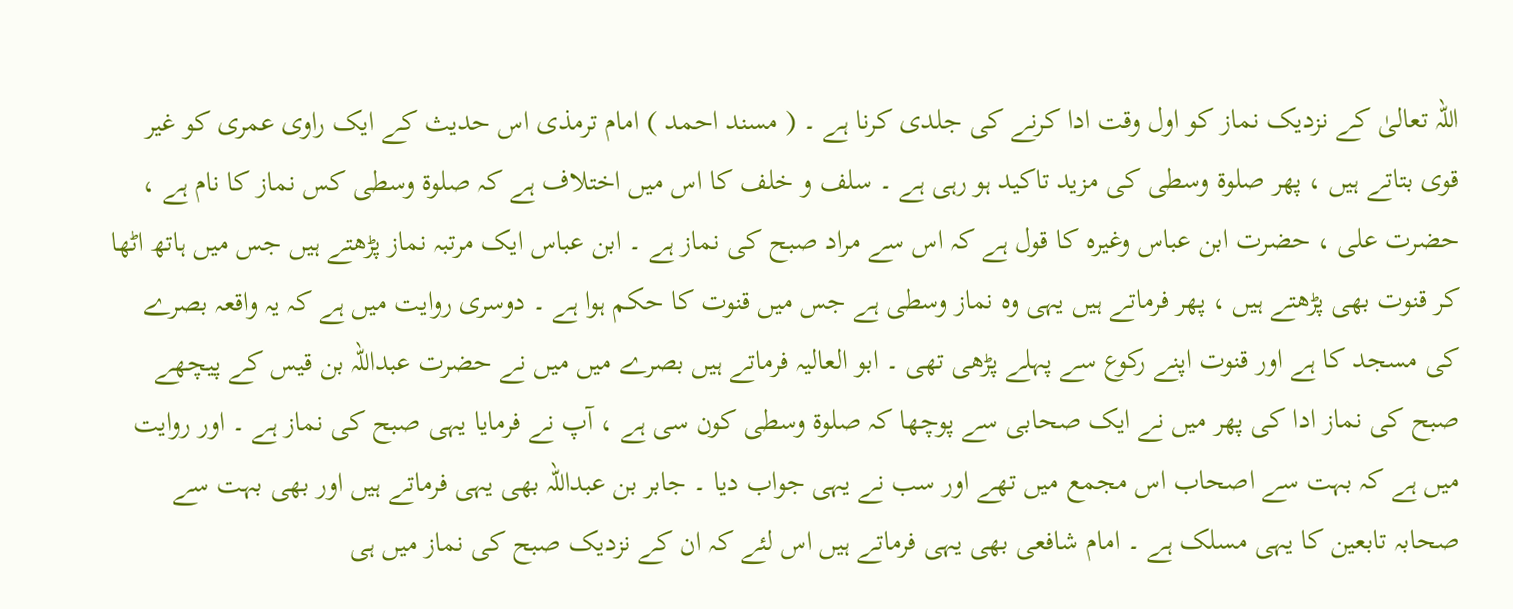اللہ تعالیٰ کے نزدیک نماز کو اول وقت ادا کرنے کی جلدی کرنا ہے ۔ ( مسند احمد ) امام ترمذی اس حدیث کے ایک راوی عمری کو غیر قوی بتاتے ہیں ، پھر صلوۃ وسطی کی مزید تاکید ہو رہی ہے ۔ سلف و خلف کا اس میں اختلاف ہے کہ صلوۃ وسطی کس نماز کا نام ہے ، حضرت علی ، حضرت ابن عباس وغیرہ کا قول ہے کہ اس سے مراد صبح کی نماز ہے ۔ ابن عباس ایک مرتبہ نماز پڑھتے ہیں جس میں ہاتھ اٹھا کر قنوت بھی پڑھتے ہیں ، پھر فرماتے ہیں یہی وہ نماز وسطی ہے جس میں قنوت کا حکم ہوا ہے ۔ دوسری روایت میں ہے کہ یہ واقعہ بصرے کی مسجد کا ہے اور قنوت اپنے رکوع سے پہلے پڑھی تھی ۔ ابو العالیہ فرماتے ہیں بصرے میں میں نے حضرت عبداللہ بن قیس کے پیچھے صبح کی نماز ادا کی پھر میں نے ایک صحابی سے پوچھا کہ صلوۃ وسطی کون سی ہے ، آپ نے فرمایا یہی صبح کی نماز ہے ۔ اور روایت میں ہے کہ بہت سے اصحاب اس مجمع میں تھے اور سب نے یہی جواب دیا ۔ جابر بن عبداللہ بھی یہی فرماتے ہیں اور بھی بہت سے صحابہ تابعین کا یہی مسلک ہے ۔ امام شافعی بھی یہی فرماتے ہیں اس لئے کہ ان کے نزدیک صبح کی نماز میں ہی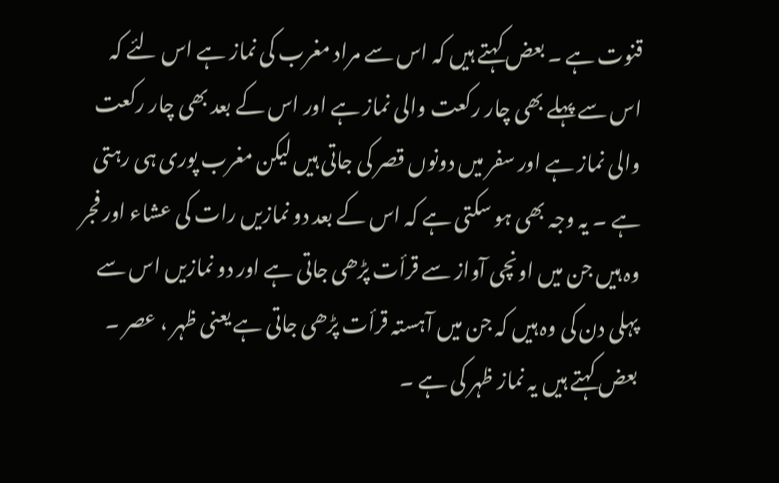قنوت ہے ۔ بعض کہتے ہیں کہ اس سے مراد مغرب کی نماز ہے اس لئے کہ اس سے پہلے بھی چار رکعت والی نماز ہے اور اس کے بعد بھی چار رکعت والی نماز ہے اور سفر میں دونوں قصر کی جاتی ہیں لیکن مغرب پوری ہی رہتی ہے ۔ یہ وجہ بھی ہو سکتی ہے کہ اس کے بعد دو نمازیں رات کی عشاء اور فجر وہ ہیں جن میں اونچی آواز سے قرأت پڑھی جاتی ہے اور دو نمازیں اس سے پہلی دن کی وہ ہیں کہ جن میں آہستہ قرأت پڑھی جاتی ہے یعنی ظہر ، عصر ۔ بعض کہتے ہیں یہ نماز ظہر کی ہے ۔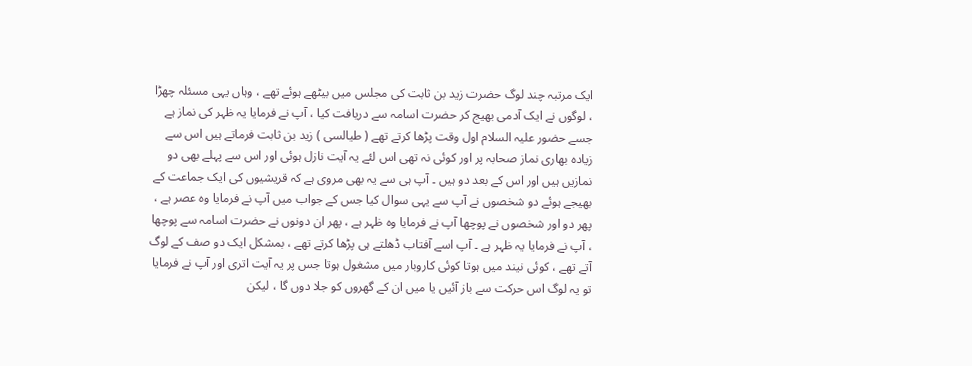ایک مرتبہ چند لوگ حضرت زید بن ثابت کی مجلس میں بیٹھے ہوئے تھے ، وہاں یہی مسئلہ چھڑا ، لوگوں نے ایک آدمی بھیج کر حضرت اسامہ سے دریافت کیا ، آپ نے فرمایا یہ ظہر کی نماز ہے جسے حضور علیہ السلام اول وقت پڑھا کرتے تھے ( طیالسی ) زید بن ثابت فرماتے ہیں اس سے زیادہ بھاری نماز صحابہ پر اور کوئی نہ تھی اس لئے یہ آیت نازل ہوئی اور اس سے پہلے بھی دو نمازیں ہیں اور اس کے بعد دو ہیں ۔ آپ ہی سے یہ بھی مروی ہے کہ قریشیوں کی ایک جماعت کے بھیجے ہوئے دو شخصوں نے آپ سے یہی سوال کیا جس کے جواب میں آپ نے فرمایا وہ عصر ہے ، پھر دو اور شخصوں نے پوچھا آپ نے فرمایا وہ ظہر ہے ، پھر ان دونوں نے حضرت اسامہ سے پوچھا ، آپ نے فرمایا یہ ظہر ہے ۔ آپ اسے آفتاب ڈھلتے ہی پڑھا کرتے تھے ، بمشکل ایک دو صف کے لوگ آتے تھے ، کوئی نیند میں ہوتا کوئی کاروبار میں مشغول ہوتا جس پر یہ آیت اتری اور آپ نے فرمایا تو یہ لوگ اس حرکت سے باز آئیں یا میں ان کے گھروں کو جلا دوں گا ، لیکن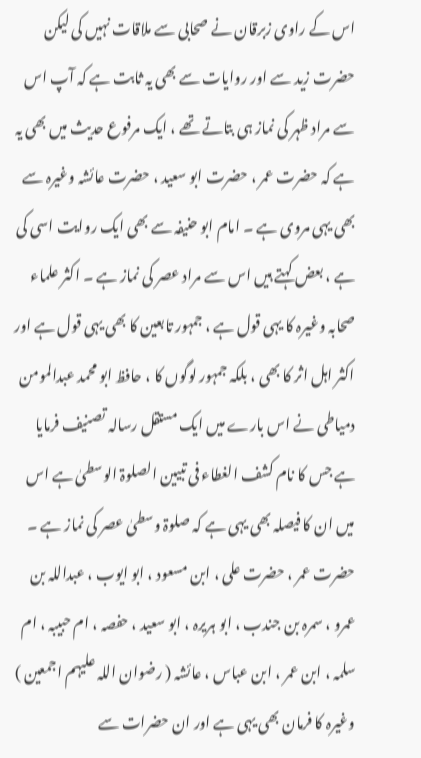اس کے راوی زبرقان نے صحابی سے ملاقات نہیں کی لیکن حضرت زید سے اور روایات سے بھی یہ ثابت ہے کہ آپ اس سے مراد ظہر کی نماز ہی بتاتے تھے ، ایک مرفوع حدیث میں بھی یہ ہے کہ حضرت عمر ، حضرت ابو سعید ، حضرت عائشہ وغیرہ سے بھی یہی مروی ہے ۔ امام ابو حنیفہ سے بھی ایک روایت اسی کی ہے ، بعض کہتے ہیں اس سے مراد عصر کی نماز ہے ۔ اکثر علماء صحابہ وغیرہ کا یہی قول ہے ، جمہور تابعین کا بھی یہی قول ہے اور اکثر اہل اثر کا بھی ، بلکہ جمہور لوگوں کا ، حافظ ابو محمد عبدالمومن دمیاطی نے اس بارے میں ایک مستقل رسالہ تصنیف فرمایا ہے جس کا نام کشف الغطاء فی تبیین الصلوۃ الوسطیٰ ہے اس میں ان کا فیصلہ بھی یہی ہے کہ صلوۃ وسطیٰ عصر کی نماز ہے ۔ حضرت عمر ، حضرت علی ، ابن مسعود ، ابو ایوب ، عبداللہ بن عمرو ، سمرہ بن جندب ، ابو ہریرہ ، ابو سعید ، حفصہ ، ام حبیبہ ، ام سلمہ ، ابن عمر ، ابن عباس ، عائشہ ( رضوان اللہ علیہم اجمعین ) وغیرہ کا فرمان بھی یہی ہے اور ان حضرات سے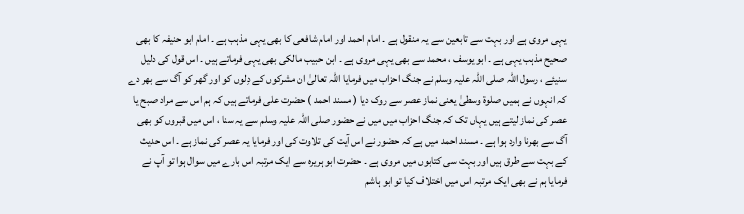یہی مروی ہے اور بہت سے تابعین سے یہ منقول ہے ۔ امام احمد اور امام شافعی کا بھی یہی مذہب ہے ۔ امام ابو حنیفہ کا بھی صحیح مذہب یہی ہے ۔ ابو یوسف ، محمد سے بھی یہی مروی ہے ۔ ابن حبیب مالکی بھی یہی فرماتے ہیں ۔ اس قول کی دلیل سنیئے ، رسول اللہ صلی اللہ علیہ وسلم نے جنگ احزاب میں فرمایا اللہ تعالیٰ ان مشرکوں کے دِلوں کو اور گھر کو آگ سے بھر دے کہ انہوں نے ہمیں صلوۃ وسطیٰ یعنی نماز عصر سے روک دیا ( مسند احمد ) حضرت علی فرماتے ہیں کہ ہم اس سے مراد صبح یا عصر کی نماز لیتے ہیں یہاں تک کہ جنگ احزاب میں میں نے حضور صلی اللہ علیہ وسلم سے یہ سنا ، اس میں قبروں کو بھی آگ سے بھرنا وارد ہوا ہے ۔ مسند احمد میں ہے کہ حضور نے اس آیت کی تلاوت کی اور فرمایا یہ عصر کی نماز ہے ۔ اس حدیث کے بہت سے طرق ہیں اور بہت سی کتابوں میں مروی ہے ۔ حضرت ابو ہریرہ سے ایک مرتبہ اس بارے میں سوال ہوا تو آپ نے فرمایا ہم نے بھی ایک مرتبہ اس میں اختلاف کیا تو ابو ہاشم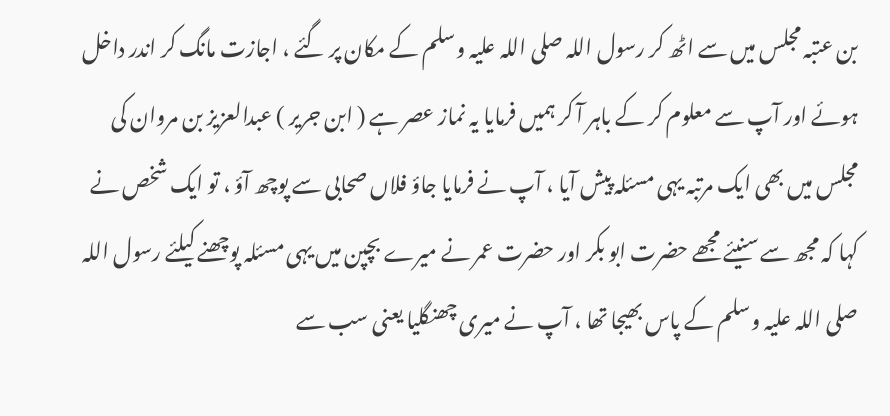بن عتبہ مجلس میں سے اٹھ کر رسول اللہ صلی اللہ علیہ وسلم کے مکان پر گئے ، اجازت مانگ کر اندر داخل ہوئے اور آپ سے معلوم کر کے باہر آ کر ہمیں فرمایا یہ نماز عصر ہے ( ابن جریر ) عبدالعزیز بن مروان کی مجلس میں بھی ایک مرتبہ یہی مسئلہ پیش آیا ، آپ نے فرمایا جاؤ فلاں صحابی سے پوچھ آؤ ، تو ایک شخص نے کہا کہ مجھ سے سنیئے مجھے حضرت ابو بکر اور حضرت عمر نے میرے بچپن میں یہی مسئلہ پوچھنے کیلئے رسول اللہ صلی اللہ علیہ وسلم کے پاس بھیجا تھا ، آپ نے میری چھنگلیا یعنی سب سے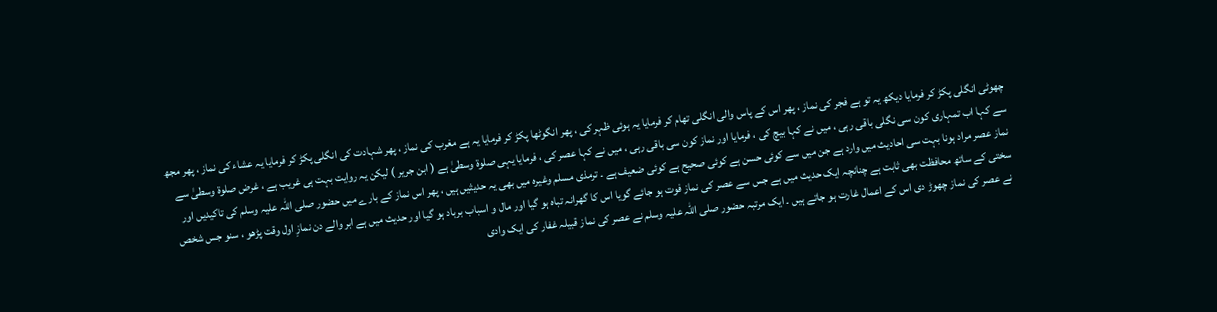چھوٹی انگلی پکڑ کر فرمایا دیکھ یہ تو ہے فجر کی نماز ، پھر اس کے پاس والی انگلی تھام کر فرمایا یہ ہوئی ظہر کی ، پھر انگوٹھا پکڑ کر فرمایا یہ ہے مغرب کی نماز ، پھر شہادت کی انگلی پکڑ کر فرمایا یہ عشاء کی نماز ، پھر مجھ سے کہا اب تمہاری کون سی نگلی باقی رہی ، میں نے کہا بیچ کی ، فرمایا اور نماز کون سی باقی رہی ، میں نے کہا عصر کی ، فرمایا یہی صلوۃ وسطیٰ ہے ( ابن جریر ) لیکن یہ روایت بہت ہی غریب ہے ، غرض صلوۃ وسطیٰ سے نماز عصر مراد ہونا بہت سی احادیث میں وارد ہے جن میں سے کوئی حسن ہے کوئی صحیح ہے کوئی ضعیف ہے ۔ ترمذی مسلم وغیرہ میں بھی یہ حدیثیں ہیں ، پھر اس نماز کے بارے میں حضور صلی اللہ علیہ وسلم کی تاکیدیں اور سختی کے ساتھ محافظت بھی ثابت ہے چنانچہ ایک حدیث میں ہے جس سے عصر کی نماز فوت ہو جائے گویا اس کا گھرانہ تباہ ہو گیا اور مال و اسباب برباد ہو گیا اور حدیث میں ہے ابر والے دن نمازِ اول وقت پڑھو ، سنو جس شخص نے عصر کی نماز چھوڑ دی اس کے اعمال غارت ہو جاتے ہیں ۔ ایک مرتبہ حضور صلی اللہ علیہ وسلم نے عصر کی نماز قبیلہ غفار کی ایک وادی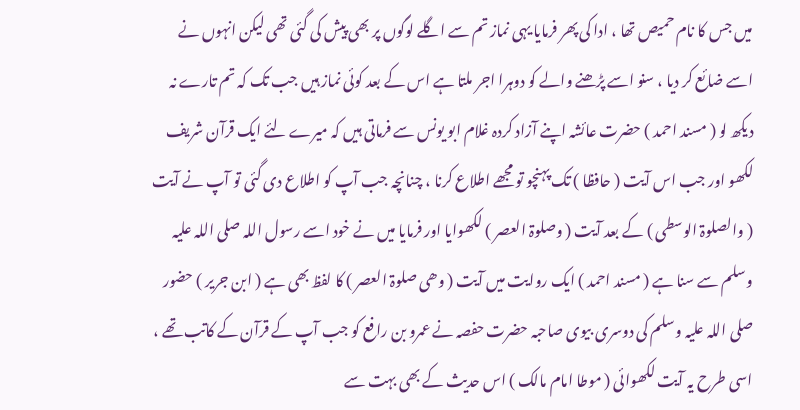میں جس کا نام حمیص تھا ، ادا کی پھر فرمایا یہی نماز تم سے اگلے لوگوں پر بھی پیش کی گئی تھی لیکن انہوں نے اسے ضائع کر دیا ، سنو اسے پڑھنے والے کو دوہرا اجر ملتا ہے اس کے بعد کوئی نماز ہیں جب تک کہ تم تارے نہ دیکھ لو ( مسند احمد ) حضرت عائشہ اپنے آزاد کردہ غلام ابو یونس سے فرماتی ہیں کہ میرے لئے ایک قرآن شریف لکھو اور جب اس آیت ( حافظا ) تک پہنچو تو مجھے اطلاع کرنا ، چنانچہ جب آپ کو اطلاع دی گئی تو آپ نے آیت ( والصلوۃ الوسطی ) کے بعد آیت ( وصلوۃ العصر ) لکھوایا اور فرمایا میں نے خود اسے رسول اللہ صلی اللہ علیہ وسلم سے سنا ہے ( مسند احمد ) ایک روایت میں آیت ( وھی صلوۃ العصر ) کا لفظ بھی ہے ( ابن جریر ) حضور صلی اللہ علیہ وسلم کی دوسری بیوی صاحبہ حضرت حفصہ نے عمرو بن رافع کو جب آپ کے قرآن کے کاتب تھے ، اسی طرح یہ آیت لکھوائی ( موطا امام مالک ) اس حدیث کے بھی بہت سے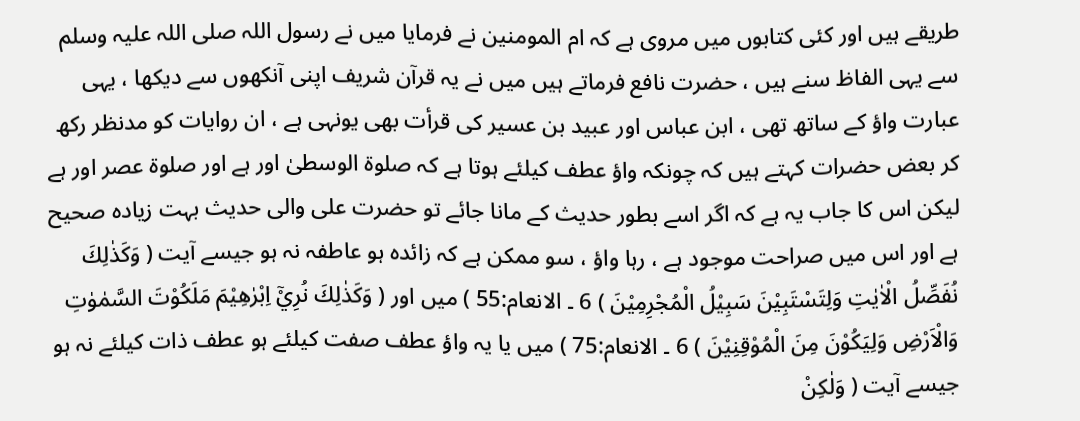طریقے ہیں اور کئی کتابوں میں مروی ہے کہ ام المومنین نے فرمایا میں نے رسول اللہ صلی اللہ علیہ وسلم سے یہی الفاظ سنے ہیں ، حضرت نافع فرماتے ہیں میں نے یہ قرآن شریف اپنی آنکھوں سے دیکھا ، یہی عبارت واؤ کے ساتھ تھی ، ابن عباس اور عبید بن عسیر کی قرأت بھی یونہی ہے ، ان روایات کو مدنظر رکھ کر بعض حضرات کہتے ہیں کہ چونکہ واؤ عطف کیلئے ہوتا ہے کہ صلوۃ الوسطیٰ اور ہے اور صلوۃ عصر اور ہے لیکن اس کا جاب یہ ہے کہ اگر اسے بطور حدیث کے مانا جائے تو حضرت علی والی حدیث بہت زیادہ صحیح ہے اور اس میں صراحت موجود ہے ، رہا واؤ ، سو ممکن ہے کہ زائدہ ہو عاطفہ نہ ہو جیسے آیت ( وَكَذٰلِكَ نُفَصِّلُ الْاٰيٰتِ وَلِتَسْتَبِيْنَ سَبِيْلُ الْمُجْرِمِيْنَ ) 6 ۔ الانعام:55 ) میں اور ( وَكَذٰلِكَ نُرِيْٓ اِبْرٰهِيْمَ مَلَكُوْتَ السَّمٰوٰتِ وَالْاَرْضِ وَلِيَكُوْنَ مِنَ الْمُوْقِنِيْنَ ) 6 ۔ الانعام:75 ) میں یا یہ واؤ عطف صفت کیلئے ہو عطف ذات کیلئے نہ ہو جیسے آیت ( وَلٰكِنْ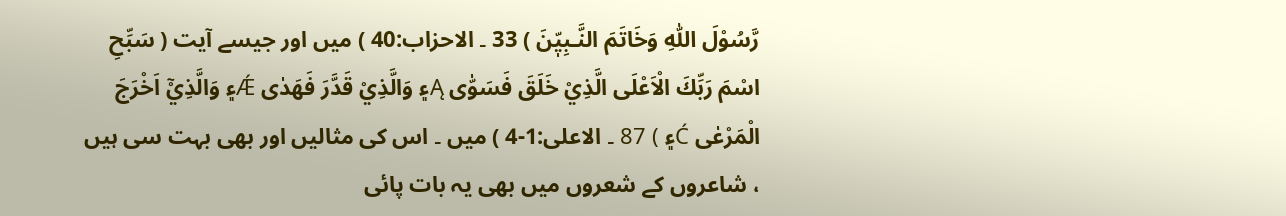رَّسُوْلَ اللّٰهِ وَخَاتَمَ النَّـبِيّٖنَ ) 33 ۔ الاحزاب:40 ) میں اور جیسے آیت ( سَبِّحِ اسْمَ رَبِّكَ الْاَعْلَى الَّذِيْ خَلَقَ فَسَوّٰى Ą۽ وَالَّذِيْ قَدَّرَ فَهَدٰى Ǽ۽ وَالَّذِيْٓ اَخْرَجَ الْمَرْعٰى Ć۽ ) 87 ۔ الاعلی:1-4 ) میں ۔ اس کی مثالیں اور بھی بہت سی ہیں ، شاعروں کے شعروں میں بھی یہ بات پائی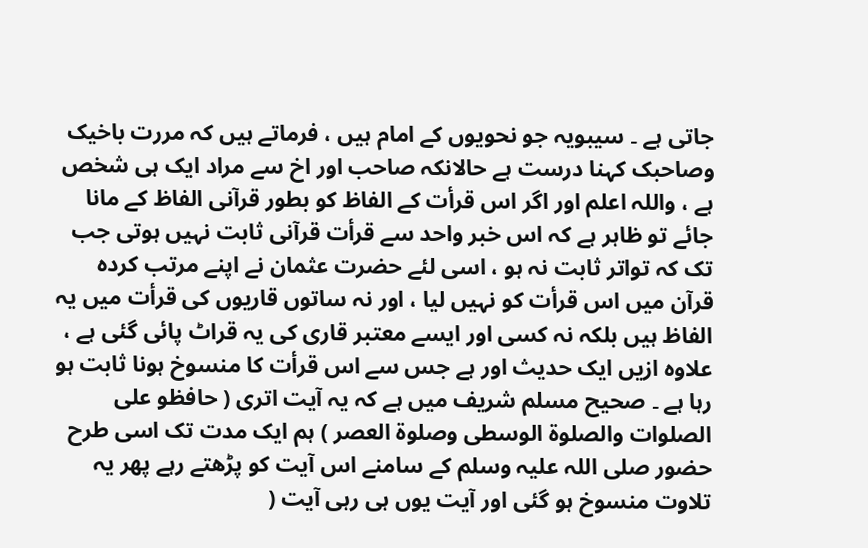جاتی ہے ۔ سیبویہ جو نحویوں کے امام ہیں ، فرماتے ہیں کہ مررت باخیک وصاحبک کہنا درست ہے حالانکہ صاحب اور اخ سے مراد ایک ہی شخص ہے ، واللہ اعلم اور اگر اس قرأت کے الفاظ کو بطور قرآنی الفاظ کے مانا جائے تو ظاہر ہے کہ اس خبر واحد سے قرأت قرآنی ثابت نہیں ہوتی جب تک کہ تواتر ثابت نہ ہو ، اسی لئے حضرت عثمان نے اپنے مرتب کردہ قرآن میں اس قرأت کو نہیں لیا ، اور نہ ساتوں قاریوں کی قرأت میں یہ الفاظ ہیں بلکہ نہ کسی اور ایسے معتبر قاری کی یہ قراٹ پائی گئی ہے ، علاوہ ازیں ایک حدیث اور ہے جس سے اس قرأت کا منسوخ ہونا ثابت ہو رہا ہے ۔ صحیح مسلم شریف میں ہے کہ یہ آیت اتری ( حافظو علی الصلوات والصلوۃ الوسطی وصلوۃ العصر ) ہم ایک مدت تک اسی طرح حضور صلی اللہ علیہ وسلم کے سامنے اس آیت کو پڑھتے رہے پھر یہ تلاوت منسوخ ہو گئی اور آیت یوں ہی رہی آیت (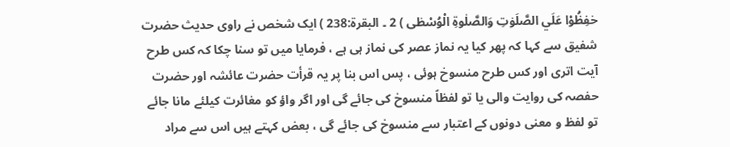حٰفِظُوْا عَلَي الصَّلَوٰتِ وَالصَّلٰوةِ الْوُسْطٰى ) 2 ۔ البقرۃ:238 ) ایک شخص نے راوی حدیث حضرت شفیق سے کہا کہ پھر کیا یہ نماز عصر کی نماز ہی ہے ، فرمایا میں تو سنا چکا کہ کس طرح آیت اتری اور کس طرح منسوخ ہوئی ، پس اس بنا پر یہ قرأت حضرت عائشہ اور حضرت حفصہ کی روایت والی یا تو لفظاً منسوخ کی جائے گی اور اگر واؤ کو مغائرت کیلئے مانا جائے تو لفظ و معنی دونوں کے اعتبار سے منسوخ کی جائے گی ، بعض کہتے ہیں اس سے مراد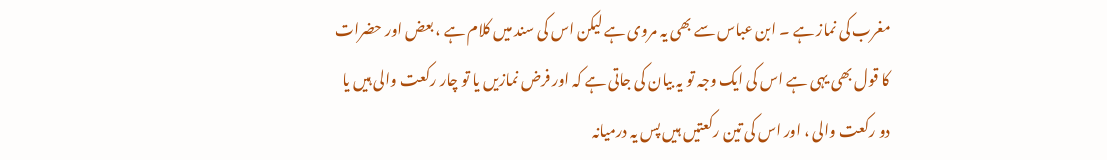مغرب کی نماز ہے ۔ ابن عباس سے بھی یہ مروی ہے لیکن اس کی سند میں کلام ہے ، بعض اور حضرات کا قول بھی یہی ہے اس کی ایک وجہ تو یہ بیان کی جاتی ہے کہ اور فرض نمازیں یا تو چار رکعت والی ہیں یا دو رکعت والی ، اور اس کی تین رکعتیں ہیں پس یہ درمیانہ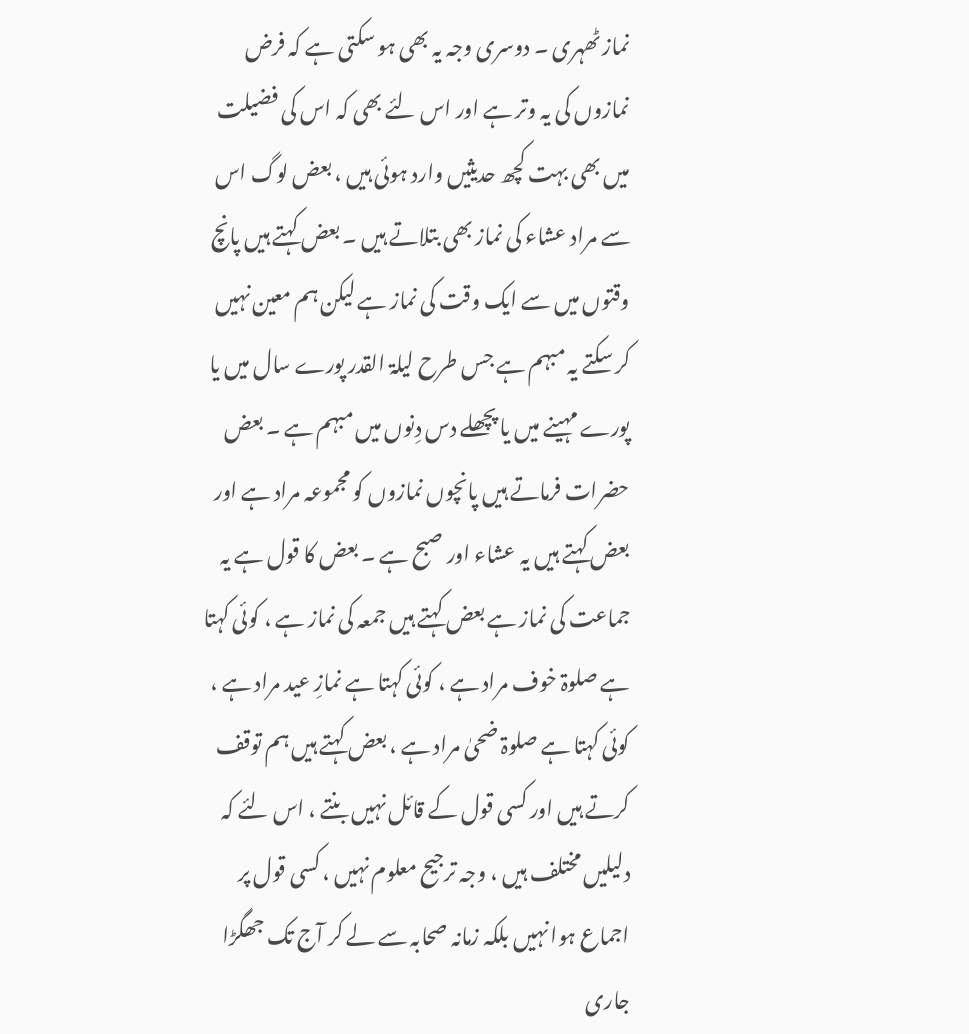نماز ٹھہری ۔ دوسری وجہ یہ بھی ہو سکتی ہے کہ فرض نمازوں کی یہ وتر ہے اور اس لئے بھی کہ اس کی فضیلت میں بھی بہت کچھ حدیثیں وارد ہوئی ہیں ، بعض لوگ اس سے مراد عشاء کی نماز بھی بتلاتے ہیں ۔ بعض کہتے ہیں پانچ وقتوں میں سے ایک وقت کی نماز ہے لیکن ہم معین نہیں کر سکتے یہ مبہم ہے جس طرح لیلۃ القدر پورے سال میں یا پورے مہینے میں یا پچھلے دس دِنوں میں مبہم ہے ۔ بعض حضرات فرماتے ہیں پانچوں نمازوں کو مجموعہ مراد ہے اور بعض کہتے ہیں یہ عشاء اور صبح ہے ۔ بعض کا قول ہے یہ جماعت کی نماز ہے بعض کہتے ہیں جمعہ کی نماز ہے ، کوئی کہتا ہے صلوۃ خوف مراد ہے ، کوئی کہتا ہے نمازِ عید مراد ہے ، کوئی کہتا ہے صلوۃ ضحیٰ مراد ہے ، بعض کہتے ہیں ہم توقف کرتے ہیں اور کسی قول کے قائل نہیں بنتے ، اس لئے کہ دلیلیں مختلف ہیں ، وجہ ترجیح معلوم نہیں ، کسی قول پر اجماع ہوا نہیں بلکہ زمانہ صحابہ سے لے کر آج تک جھگڑا جاری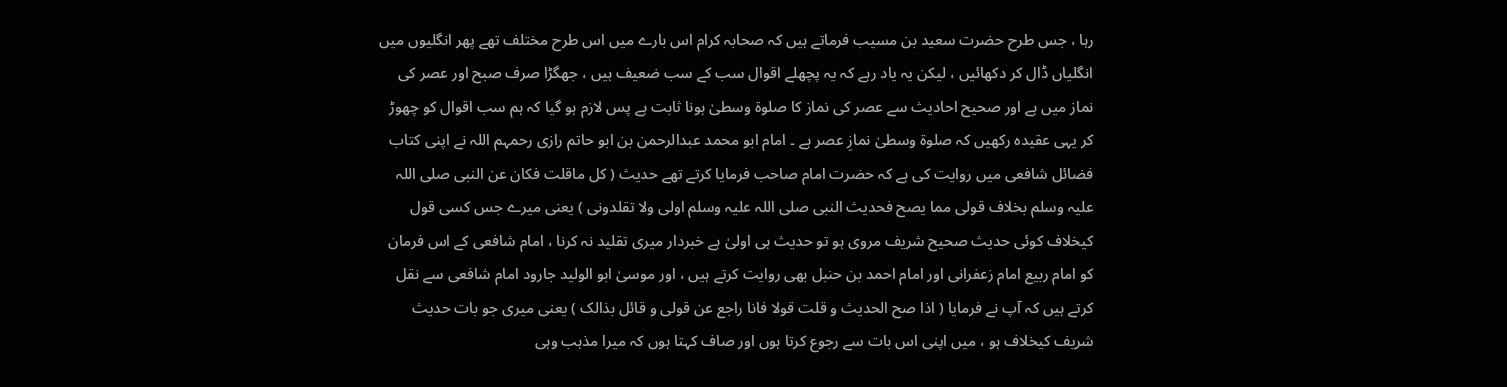رہا ، جس طرح حضرت سعید بن مسیب فرماتے ہیں کہ صحابہ کرام اس بارے میں اس طرح مختلف تھے پھر انگلیوں میں انگلیاں ڈال کر دکھائیں ، لیکن یہ یاد رہے کہ یہ پچھلے اقوال سب کے سب ضعیف ہیں ، جھگڑا صرف صبح اور عصر کی نماز میں ہے اور صحیح احادیث سے عصر کی نماز کا صلوۃ وسطیٰ ہونا ثابت ہے پس لازم ہو گیا کہ ہم سب اقوال کو چھوڑ کر یہی عقیدہ رکھیں کہ صلوۃ وسطیٰ نمازِ عصر ہے ۔ امام ابو محمد عبدالرحمن بن ابو حاتم رازی رحمہم اللہ نے اپنی کتاب فضائل شافعی میں روایت کی ہے کہ حضرت امام صاحب فرمایا کرتے تھے حدیث ( کل ماقلت فکان عن النبی صلی اللہ علیہ وسلم بخلاف قولی مما یصح فحدیث النبی صلی اللہ علیہ وسلم اولی ولا تقلدونی ) یعنی میرے جس کسی قول کیخلاف کوئی حدیث صحیح شریف مروی ہو تو حدیث ہی اولیٰ ہے خبردار میری تقلید نہ کرنا ، امام شافعی کے اس فرمان کو امام ربیع امام زعفرانی اور امام احمد بن حنبل بھی روایت کرتے ہیں ، اور موسیٰ ابو الولید جارود امام شافعی سے نقل کرتے ہیں کہ آپ نے فرمایا ( اذا صح الحدیث و قلت قولا فانا راجع عن قولی و قائل بذالک ) یعنی میری جو بات حدیث شریف کیخلاف ہو ، میں اپنی اس بات سے رجوع کرتا ہوں اور صاف کہتا ہوں کہ میرا مذہب وہی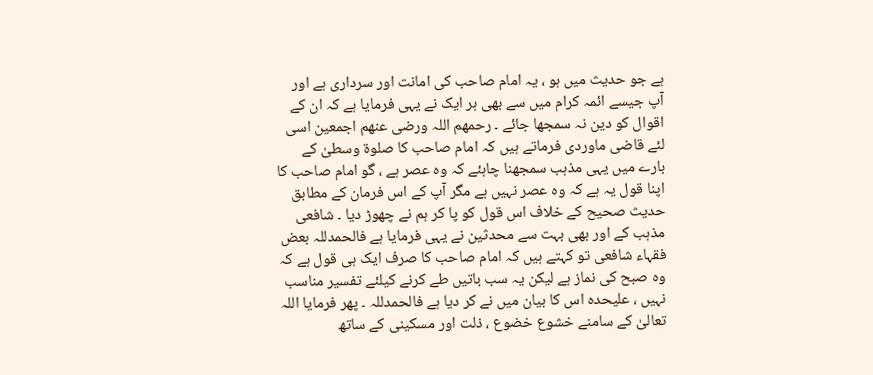ہے جو حدیث میں ہو ، یہ امام صاحب کی امانت اور سرداری ہے اور آپ جیسے ائمہ کرام میں سے بھی ہر ایک نے یہی فرمایا ہے کہ ان کے اقوال کو دین نہ سمجھا جائے ۔ رحمھم اللہ ورضی عنھم اجمعین اسی لئے قاضی ماوردی فرماتے ہیں کہ امام صاحب کا صلوۃ وسطیٰ کے بارے میں یہی مذہب سمجھنا چاہئے کہ وہ عصر ہے ، گو امام صاحب کا اپنا قول یہ ہے کہ وہ عصر نہیں ہے مگر آپ کے اس فرمان کے مطابق حدیث صحیح کے خلاف اس قول کو پا کر ہم نے چھوڑ دیا ۔ شافعی مذہب کے اور بھی بہت سے محدثین نے یہی فرمایا ہے فالحمدللہ بعض فقہاء شافعی تو کہتے ہیں کہ امام صاحب کا صرف ایک ہی قول ہے کہ وہ صبح کی نماز ہے لیکن یہ سب باتیں طے کرنے کیلئے تفسیر مناسب نہیں ، علیحدہ اس کا بیان میں نے کر دیا ہے فالحمدللہ ۔ پھر فرمایا اللہ تعالیٰ کے سامنے خشوع خضوع ، ذلت اور مسکینی کے ساتھ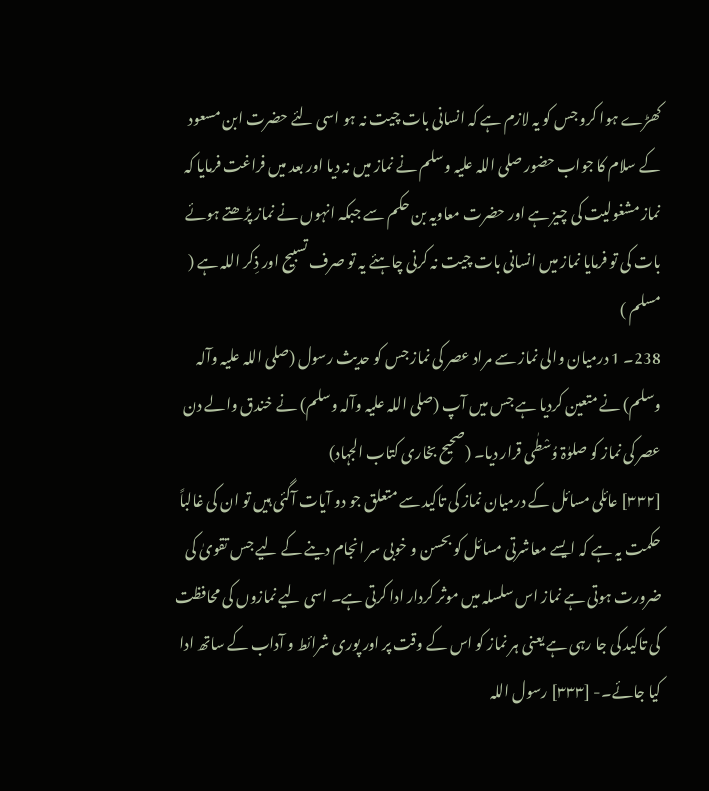کھڑے ہوا کرو جس کو یہ لازم ہے کہ انسانی بات چیت نہ ہو اسی لئے حضرت ابن مسعود کے سلام کا جواب حضور صلی اللہ علیہ وسلم نے نماز میں نہ دیا اور بعد میں فراغت فرمایا کہ نماز مشغولیت کی چیز ہے اور حضرت معاویہ بن حکم سے جبکہ انہوں نے نماز پڑھتے ہوئے بات کی تو فرمایا نماز میں انسانی بات چیت نہ کرنی چاہئے یہ تو صرف تسبیح اور ذِکر اللہ ہے ( مسلم )
238۔ 1 درمیان والی نماز سے مراد عصر کی نماز جس کو حدیث رسول (صلی اللہ علیہ وآلہ وسلم) نے متعین کردیا ہے جس میں آپ (صلی اللہ علیہ وآلہ وسلم) نے خندق والے دن عصر کی نماز کو صلوٰۃ وُسْطٰی قرار دیا۔ (صحیح بخاری کتاب الجہاد)
[٣٣٢] عائلی مسائل کے درمیان نماز کی تاکید سے متعلق جو دو آیات آگئی ہیں تو ان کی غالباً حکمت یہ ہے کہ ایسے معاشرتی مسائل کو بحسن و خوبی سر انجام دینے کے لیے جس تقویٰ کی ضرورت ہوتی ہے نماز اس سلسلہ میں موثر کردار ادا کرتی ہے۔ اسی لیے نمازوں کی محافظت کی تاکید کی جا رہی ہے یعنی ہر نماز کو اس کے وقت پر اور پوری شرائط و آداب کے ساتھ ادا کیا جائے۔- [٣٣٣] رسول اللہ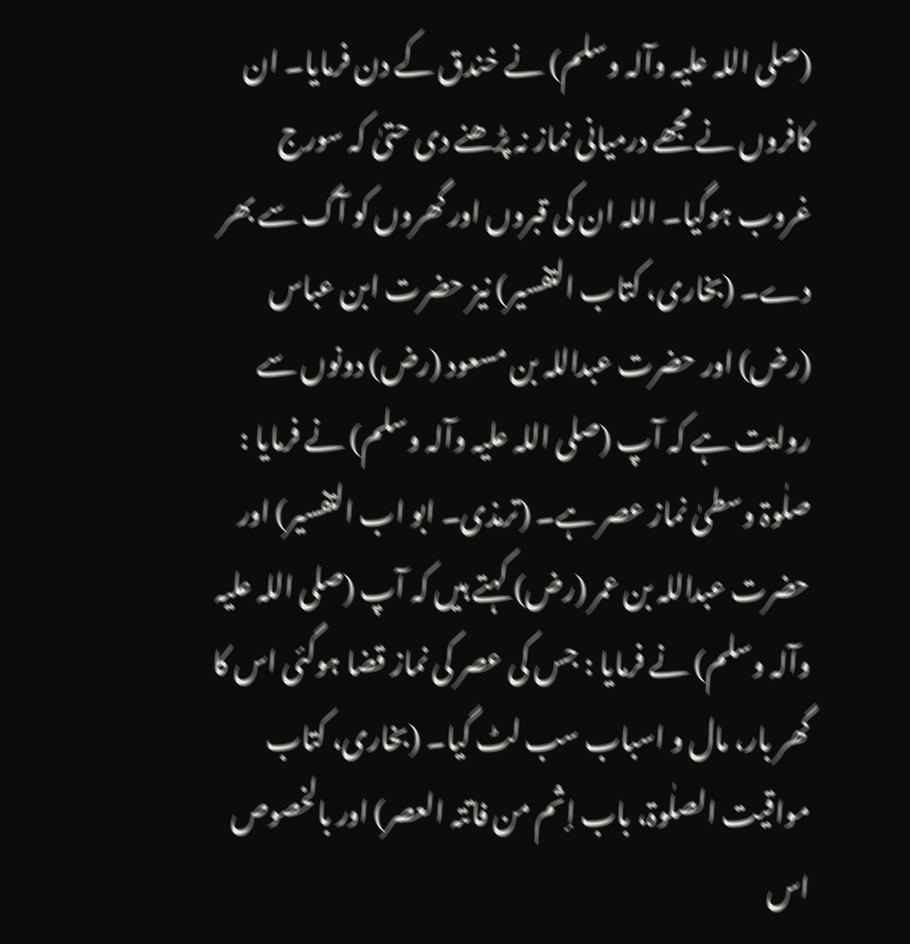(صلی اللہ علیہ وآلہ وسلم) نے خندق کے دن فرمایا۔ ان کافروں نے مجھے درمیانی نماز نہ پڑھنے دی حتیٰ کہ سورج غروب ہوگیا۔ اللہ ان کی قبروں اور گھروں کو آگ سے بھر دے۔ (بخاری، کتاب التفسیر) نیز حضرت ابن عباس (رض) اور حضرت عبداللہ بن مسعود (رض) دونوں سے روایت ہے کہ آپ (صلی اللہ علیہ وآلہ وسلم) نے فرمایا : صلٰوۃ وسطیٰ نماز عصر ہے۔ (ترمذی۔ ابو اب التفسیر) اور حضرت عبداللہ بن عمر (رض) کہتے ہیں کہ آپ (صلی اللہ علیہ وآلہ وسلم) نے فرمایا : جس کی عصر کی نماز قضا ہوگئی اس کا گھر بار، مال و اسباب سب لٹ گیا۔ (بخاری، کتاب مواقیت الصلٰوۃ، باب إثم من فاتتہ العصر) اور بالخصوص اس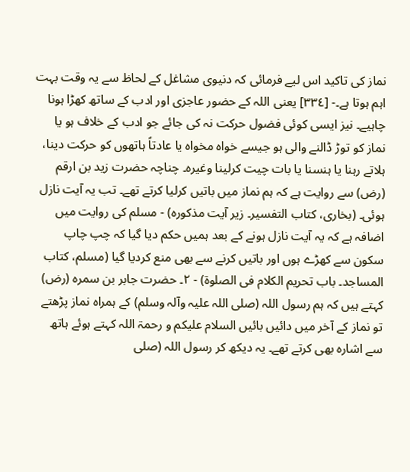نماز کی تاکید اس لیے فرمائی کہ دنیوی مشاغل کے لحاظ سے یہ وقت بہت اہم ہوتا ہے۔- [٣٣٤] یعنی اللہ کے حضور عاجزی اور ادب کے ساتھ کھڑا ہونا چاہیے۔ نیز ایسی کوئی فضول حرکت نہ کی جائے جو ادب کے خلاف ہو یا نماز کو توڑ ڈالنے والی ہو جیسے خواہ مخواہ یا عادتاً ہاتھوں کو حرکت دینا، ہلاتے رہنا یا ہنسنا یا بات چیت کرلینا وغیرہ۔ چناچہ حضرت زید بن ارقم (رض) سے روایت ہے کہ ہم نماز میں باتیں کرلیا کرتے تھے۔ تب یہ آیت نازل ہوئی۔ (بخاری، کتاب التفسیر۔ زیر آیت مذکورہ) - مسلم کی روایت میں اضافہ ہے کہ یہ آیت نازل ہونے کے بعد ہمیں حکم دیا گیا کہ چپ چاپ سکون سے کھڑے ہوں اور باتیں کرنے سے بھی منع کردیا گیا (مسلم، کتاب المساجد۔ باب تحریم الکلام فی الصلوۃ) - ٢۔ حضرت جابر بن سمرہ (رض) کہتے ہیں کہ ہم رسول اللہ (صلی اللہ علیہ وآلہ وسلم) کے ہمراہ نماز پڑھتے تو نماز کے آخر میں دائیں بائیں السلام علیکم و رحمۃ اللہ کہتے ہوئے ہاتھ سے اشارہ بھی کرتے تھے۔ یہ دیکھ کر رسول اللہ (صلی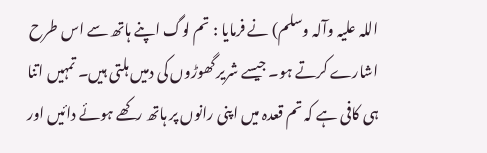اللہ علیہ وآلہ وسلم) نے فرمایا : تم لوگ اپنے ہاتھ سے اس طرح اشارے کرتے ہو۔ جیسے شریر گھوڑوں کی دمیں ہلتی ہیں۔ تمہیں اتنا ہی کافی ہے کہ تم قعدہ میں اپنی رانوں پر ہاتھ رکھے ہوئے دائیں اور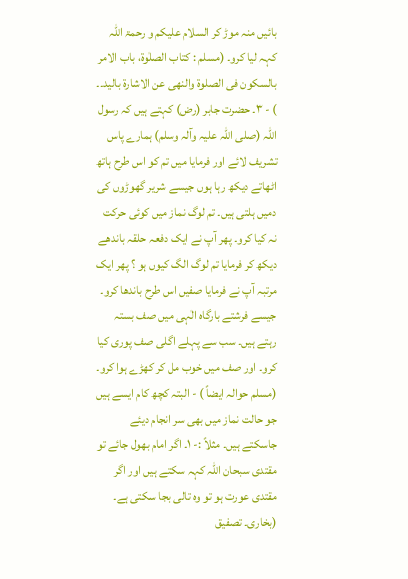بائیں منہ موڑ کر السلام علیکم و رحمۃ اللہ کہہ لیا کرو۔ (مسلم : کتاب الصلٰوۃ، باب الامر بالسکون فی الصلوۃ والنھی عن الاشارۃ بالید۔۔ ) - ٣۔ حضرت جابر (رض) کہتے ہیں کہ رسول اللہ (صلی اللہ علیہ وآلہ وسلم) ہمارے پاس تشریف لائے اور فرمایا میں تم کو اس طرح ہاتھ اٹھاتے دیکھ رہا ہوں جیسے شریر گھوڑوں کی دمیں ہلتی ہیں۔ تم لوگ نماز میں کوئی حرکت نہ کیا کرو۔ پھر آپ نے ایک دفعہ حلقہ باندھے دیکھ کر فرمایا تم لوگ الگ کیوں ہو ؟ پھر ایک مرتبہ آپ نے فرمایا صفیں اس طرح باندھا کرو۔ جیسے فرشتے بارگاہ الٰہی میں صف بستہ رہتے ہیں۔ سب سے پہلے اگلی صف پوری کیا کرو۔ اور صف میں خوب مل کر کھڑے ہوا کرو۔ (مسلم حوالہ ایضاً ) - البتہ کچھ کام ایسے ہیں جو حالت نماز میں بھی سر انجام دیئے جاسکتے ہیں۔ مثلاً :- ١۔ اگر امام بھول جائے تو مقتدی سبحان اللہ کہہ سکتے ہیں اور اگر مقتدی عورت ہو تو وہ تالی بجا سکتی ہے۔ (بخاری۔ تصفیق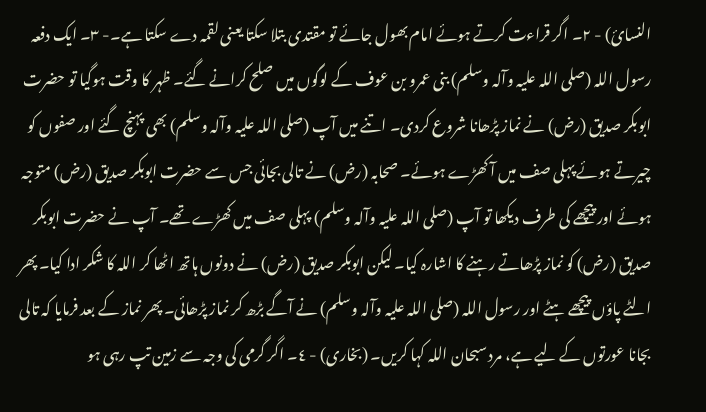النسائ) - ٢۔ اگر قراءت کرتے ہوئے امام بھول جائے تو مقتدی بتلا سکتا یعنی لقمہ دے سکتا ہے۔- ٣۔ ایک دفعہ رسول اللہ (صلی اللہ علیہ وآلہ وسلم) بنی عمرو بن عوف کے لوگوں میں صلح کرانے گئے۔ ظہر کا وقت ہوگیا تو حضرت ابوبکر صدیق (رض) نے نماز پڑھانا شروع کردی۔ اتنے میں آپ (صلی اللہ علیہ وآلہ وسلم) بھی پہنچ گئے اور صفوں کو چیرتے ہوئے پہلی صف میں آ کھڑے ہوئے۔ صحابہ (رض) نے تالی بجائی جس سے حضرت ابوبکر صدیق (رض) متوجہ ہوئے اور پیچھے کی طرف دیکھا تو آپ (صلی اللہ علیہ وآلہ وسلم) پہلی صف میں کھڑے تھے۔ آپ نے حضرت ابوبکر صدیق (رض) کو نماز پڑھاتے رہنے کا اشارہ کیا۔ لیکن ابوبکر صدیق (رض) نے دونوں ہاتھ اٹھا کر اللہ کا شکر ادا کیا۔ پھر الٹے پاؤں پیچھے ہٹے اور رسول اللہ (صلی اللہ علیہ وآلہ وسلم) نے آگے بڑھ کر نماز پڑھائی۔ پھر نماز کے بعد فرمایا کہ تالی بجانا عورتوں کے لیے ہے، مرد سبحان اللہ کہا کریں۔ (بخاری) - ٤۔ اگر گرمی کی وجہ سے زمین تپ رہی ہو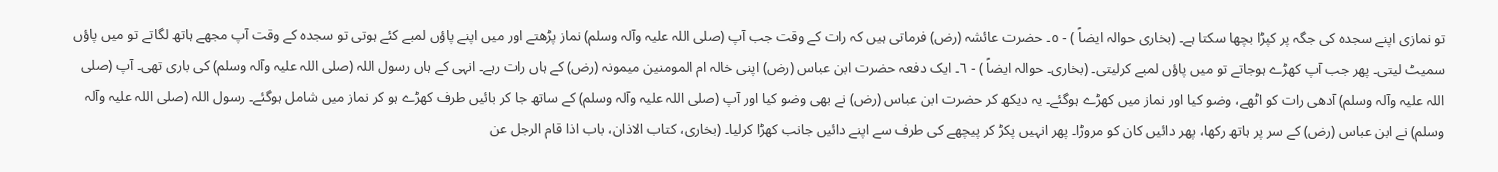تو نمازی اپنے سجدہ کی جگہ پر کپڑا بچھا سکتا ہے۔ (بخاری حوالہ ایضاً ) - ٥۔ حضرت عائشہ (رض) فرماتی ہیں کہ رات کے وقت جب آپ (صلی اللہ علیہ وآلہ وسلم) نماز پڑھتے اور میں اپنے پاؤں لمبے کئے ہوتی تو سجدہ کے وقت آپ مجھے ہاتھ لگاتے تو میں پاؤں سمیٹ لیتی۔ پھر جب آپ کھڑے ہوجاتے تو میں پاؤں لمبے کرلیتی۔ (بخاری۔ حوالہ ایضاً ) - ٦۔ ایک دفعہ حضرت ابن عباس (رض) اپنی خالہ ام المومنین میمونہ (رض) کے ہاں رات رہے۔ انہی کے ہاں رسول اللہ (صلی اللہ علیہ وآلہ وسلم) کی باری تھی۔ آپ (صلی اللہ علیہ وآلہ وسلم) آدھی رات کو اٹھے، وضو کیا اور نماز میں کھڑے ہوگئے۔ یہ دیکھ کر حضرت ابن عباس (رض) نے بھی وضو کیا اور آپ (صلی اللہ علیہ وآلہ وسلم) کے ساتھ جا کر بائیں طرف کھڑے ہو کر نماز میں شامل ہوگئے۔ رسول اللہ (صلی اللہ علیہ وآلہ وسلم) نے ابن عباس (رض) کے سر پر ہاتھ رکھا، پھر دائیں کان کو مروڑا۔ پھر انہیں پکڑ کر پیچھے کی طرف سے اپنے دائیں جانب کھڑا کرلیا۔ (بخاری، کتاب الاذان، باب اذا قام الرجل عن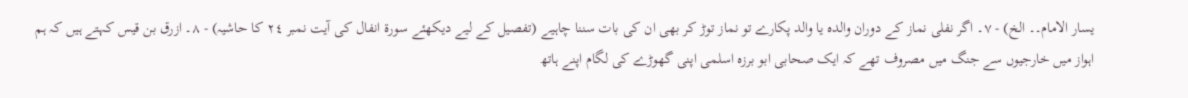یسار الامام۔۔ الخ) - ٧۔ اگر نفلی نماز کے دوران والدہ یا والد پکارے تو نماز توڑ کر بھی ان کی بات سننا چاہیے (تفصیل کے لیے دیکھئے سورة انفال کی آیت نمبر ٢٤ کا حاشیہ) - ٨۔ ازرق بن قیس کہتے ہیں کہ ہم اہواز میں خارجیوں سے جنگ میں مصروف تھے کہ ایک صحابی ابو برزہ اسلمی اپنی گھوڑے کی لگام اپنے ہاتھ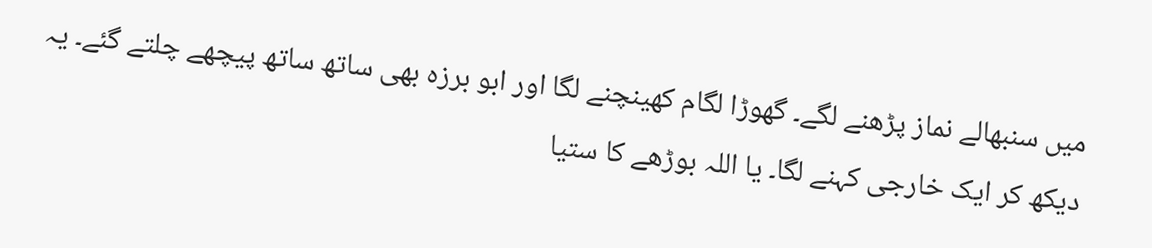میں سنبھالے نماز پڑھنے لگے۔ گھوڑا لگام کھینچنے لگا اور ابو برزہ بھی ساتھ ساتھ پیچھے چلتے گئے۔ یہ دیکھ کر ایک خارجی کہنے لگا۔ یا اللہ بوڑھے کا ستیا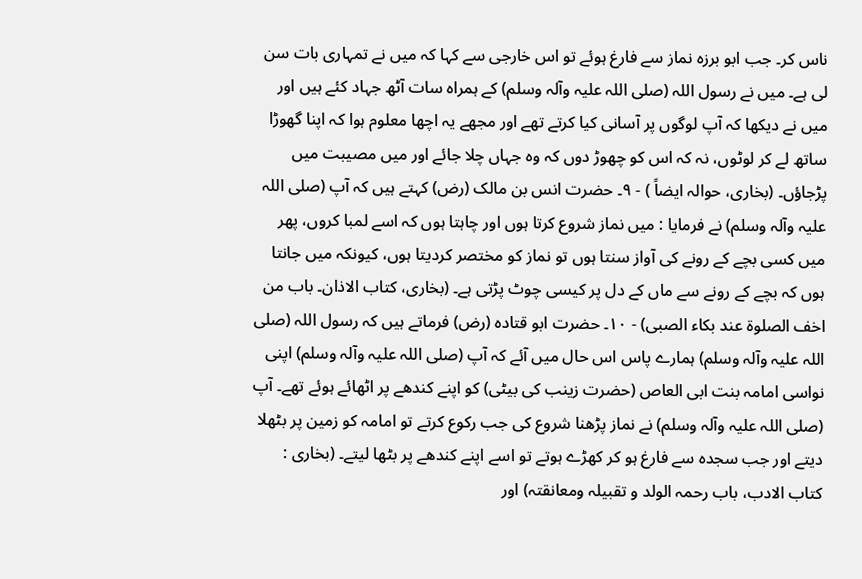ناس کر۔ جب ابو برزہ نماز سے فارغ ہوئے تو اس خارجی سے کہا کہ میں نے تمہاری بات سن لی ہے۔ میں نے رسول اللہ (صلی اللہ علیہ وآلہ وسلم) کے ہمراہ سات آٹھ جہاد کئے ہیں اور میں نے دیکھا کہ آپ لوگوں پر آسانی کیا کرتے تھے اور مجھے یہ اچھا معلوم ہوا کہ اپنا گھوڑا ساتھ لے کر لوٹوں، نہ کہ اس کو چھوڑ دوں کہ وہ جہاں چلا جائے اور میں مصیبت میں پڑجاؤں۔ (بخاری، حوالہ ایضاً ) - ٩۔ حضرت انس بن مالک (رض) کہتے ہیں کہ آپ (صلی اللہ علیہ وآلہ وسلم) نے فرمایا : میں نماز شروع کرتا ہوں اور چاہتا ہوں کہ اسے لمبا کروں، پھر میں کسی بچے کے رونے کی آواز سنتا ہوں تو نماز کو مختصر کردیتا ہوں، کیونکہ میں جانتا ہوں کہ بچے کے رونے سے ماں کے دل پر کیسی چوٹ پڑتی ہے۔ (بخاری، کتاب الاذان۔ باب من اخف الصلوۃ عند بکاء الصبی) - ١٠۔ حضرت ابو قتادہ (رض) فرماتے ہیں کہ رسول اللہ (صلی اللہ علیہ وآلہ وسلم) ہمارے پاس اس حال میں آئے کہ آپ (صلی اللہ علیہ وآلہ وسلم) اپنی نواسی امامہ بنت ابی العاص (حضرت زینب کی بیٹی) کو اپنے کندھے پر اٹھائے ہوئے تھے۔ آپ (صلی اللہ علیہ وآلہ وسلم) نے نماز پڑھنا شروع کی جب رکوع کرتے تو امامہ کو زمین پر بٹھلا دیتے اور جب سجدہ سے فارغ ہو کر کھڑے ہوتے تو اسے اپنے کندھے پر بٹھا لیتے۔ (بخاری : کتاب الادب، باب رحمہ الولد و تقبیلہ ومعانقتہ) اور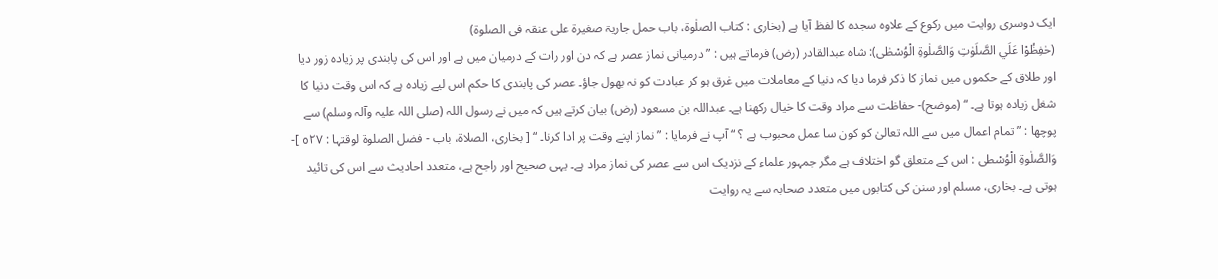ایک دوسری روایت میں رکوع کے علاوہ سجدہ کا لفظ آیا ہے (بخاری : کتاب الصلٰوۃ، باب حمل جاریۃ صغیرۃ علی عنقہ فی الصلوۃ)
(حٰفِظُوْا عَلَي الصَّلَوٰتِ وَالصَّلٰوةِ الْوُسْطٰى): شاہ عبدالقادر (رض) فرماتے ہیں : ” درمیانی نماز عصر ہے کہ دن اور رات کے درمیان میں ہے اور اس کی پابندی پر زیادہ زور دیا اور طلاق کے حکموں میں نماز کا ذکر فرما دیا کہ دنیا کے معاملات میں غرق ہو کر عبادت کو نہ بھول جاؤ۔ عصر کی پابندی کا حکم اس لیے زیادہ ہے کہ اس وقت دنیا کا شغل زیادہ ہوتا ہے۔ “ (موضح)- حفاظت سے مراد وقت کا خیال رکھنا ہے۔ عبداللہ بن مسعود (رض) بیان کرتے ہیں کہ میں نے رسول اللہ (صلی اللہ علیہ وآلہ وسلم) سے پوچھا : ” تمام اعمال میں سے اللہ تعالیٰ کو کون سا عمل محبوب ہے ؟ “ آپ نے فرمایا : ” نماز اپنے وقت پر ادا کرنا۔ “ [ بخاری، الصلاۃ، باب - فضل الصلوۃ لوقتہا : ٥٢٧ ]- وَالصَّلٰوةِ الْوُسْطی : اس کے متعلق گو اختلاف ہے مگر جمہور علماء کے نزدیک اس سے عصر کی نماز مراد ہے۔ یہی صحیح اور راجح ہے، متعدد احادیث سے اس کی تائید ہوتی ہے۔ بخاری، مسلم اور سنن کی کتابوں میں متعدد صحابہ سے یہ روایت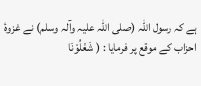ہے کہ رسول اللہ (صلی اللہ علیہ وآلہ وسلم) نے غزوۂ احزاب کے موقع پر فرمایا : ( شَغَلُوْنَا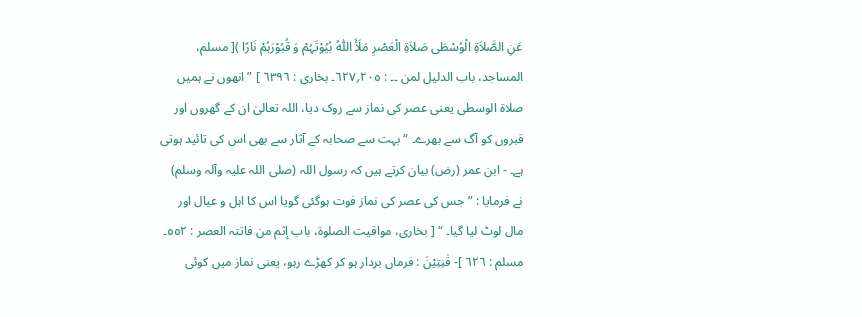عَنِ الصَّلاَۃِ الْوُسْطٰی صَلاَۃِ الْعَصْرِ مَلَأَ اللّٰہُ بُیُوْتَہُمْ وَ قُبُوْرَہُمْ نَارًا )[ مسلم، المساجد، باب الدلیل لمن ۔۔ : ٢٠٥؍٦٢٧۔ بخاری : ٦٣٩٦ ] ” انھوں نے ہمیں صلاۃ الوسطی یعنی عصر کی نماز سے روک دیا، اللہ تعالیٰ ان کے گھروں اور قبروں کو آگ سے بھرے۔ “ بہت سے صحابہ کے آثار سے بھی اس کی تائید ہوتی ہے۔ - ابن عمر (رض) بیان کرتے ہیں کہ رسول اللہ (صلی اللہ علیہ وآلہ وسلم) نے فرمایا : ” جس کی عصر کی نماز فوت ہوگئی گویا اس کا اہل و عیال اور مال لوٹ لیا گیا۔ “ [ بخاری، مواقیت الصلوۃ، باب إثم من فاتتہ العصر : ٥٥٢۔ مسلم : ٦٢٦ ]- قٰنِتِيْنَ : فرماں بردار ہو کر کھڑے رہو، یعنی نماز میں کوئی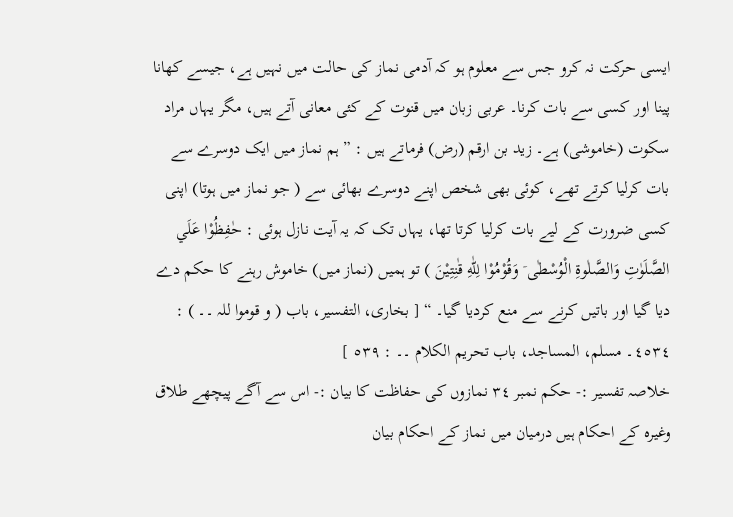ایسی حرکت نہ کرو جس سے معلوم ہو کہ آدمی نماز کی حالت میں نہیں ہے، جیسے کھانا پینا اور کسی سے بات کرنا۔ عربی زبان میں قنوت کے کئی معانی آتے ہیں، مگر یہاں مراد سکوت (خاموشی) ہے۔ زید بن ارقم (رض) فرماتے ہیں : ” ہم نماز میں ایک دوسرے سے بات کرلیا کرتے تھے، کوئی بھی شخص اپنے دوسرے بھائی سے ( جو نماز میں ہوتا) اپنی کسی ضرورت کے لیے بات کرلیا کرتا تھا، یہاں تک کہ یہ آیت نازل ہوئی : حٰفِظُوْا عَلَي الصَّلَوٰتِ وَالصَّلٰوةِ الْوُسْطٰى ۤ وَقُوْمُوْا لِلّٰهِ قٰنِتِيْنَ ) تو ہمیں (نماز میں) خاموش رہنے کا حکم دے دیا گیا اور باتیں کرنے سے منع کردیا گیا۔ “ [ بخاری، التفسیر، باب ( و قوموا للہ ۔۔ ) : ٤٥٣٤۔ مسلم، المساجد، باب تحریم الکلام ۔۔ : ٥٣٩ ]
خلاصہ تفسیر :- حکم نمبر ٣٤ نمازوں کی حفاظت کا بیان :- اس سے آگے پیچھے طلاق وغیرہ کے احکام ہیں درمیان میں نماز کے احکام بیان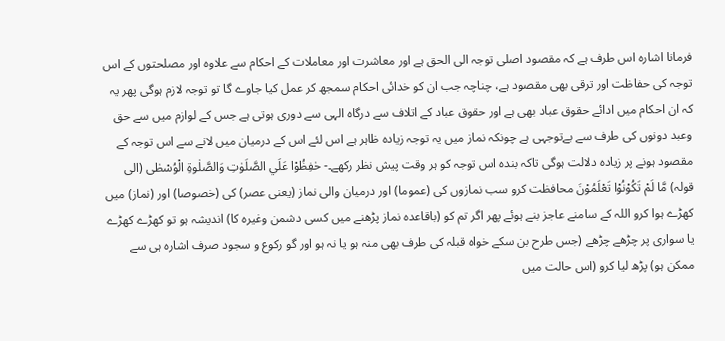فرمانا اشارہ اس طرف ہے کہ مقصود اصلی توجہ الی الحق ہے اور معاشرت اور معاملات کے احکام سے علاوہ اور مصلحتوں کے اس توجہ کی حفاظت اور ترقی بھی مقصود ہے، چناچہ جب ان کو خدائی احکام سمجھ کر عمل کیا جاوے گا تو توجہ لازم ہوگی پھر یہ کہ ان احکام میں ادائے حقوق عباد بھی ہے اور حقوق عباد کے اتلاف سے درگاہ الہی سے دوری ہوتی ہے جس کے لوازم میں سے حق وعبد دونوں کی طرف سے بےتوجہی ہے چونکہ نماز میں یہ توجہ زیادہ ظاہر ہے اس لئے اس کے درمیان میں لانے سے اس توجہ کے مقصود ہونے پر زیادہ دلالت ہوگی تاکہ بندہ اس توجہ کو ہر وقت پیش نظر رکھے۔- حٰفِظُوْا عَلَي الصَّلَوٰتِ وَالصَّلٰوةِ الْوُسْطٰى (الی قولہ) مَّا لَمْ تَكُوْنُوْا تَعْلَمُوْنَ محافظت کرو سب نمازوں کی (عموما) اور درمیان والی نماز (یعنی عصر) کی (خصوصا) اور (نماز) میں کھڑے ہوا کرو اللہ کے سامنے عاجز بنے ہوئے پھر اگر تم کو (باقاعدہ نماز پڑھنے میں کسی دشمن وغیرہ کا) اندیشہ ہو تو کھڑے کھڑے یا سواری پر چڑھے چڑھے (جس طرح بن سکے خواہ قبلہ کی طرف بھی منہ ہو یا نہ ہو اور گو رکوع و سجود صرف اشارہ ہی سے ممکن ہو) پڑھ لیا کرو (اس حالت میں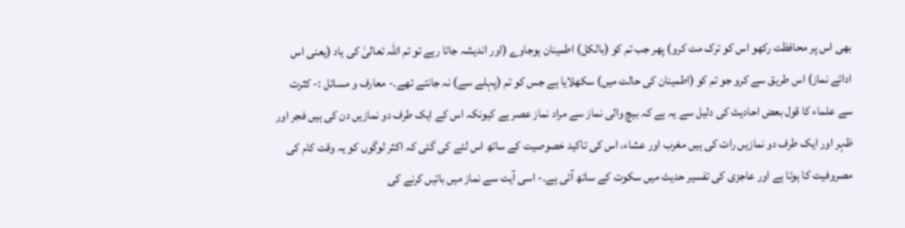بھی اس پر محافظت رکھو اس کو ترک مت کرو) پھر جب تم کو (بالکل) اطمینان ہوجاوے (اور اندیشہ جاتا رہے تو تم اللہ تعالیٰ کی یاد (یعنی اس ادائے نماز) اس طریق سے کرو جو تم کو (اطمینان کی حالت میں) سکھلایا ہے جس کو تم (پہلے سے) نہ جانتے تھے۔- معارف و مسائل :- کثرت سے علماء کا قول بعض احادیث کی دلیل سے یہ ہے کہ بیچ والی نماز سے مراد نماز عصر ہے کیونکہ اس کے ایک طرف دو نمازیں دن کی ہیں فجر اور ظہر اور ایک طرف دو نمازیں رات کی ہیں مغرب اور عشاء، اس کی تاکید خصوصیت کے ساتھ اس لئے کی گئی کہ اکثر لوگوں کو یہ وقت کام کی مصروفیت کا ہوتا ہے اور عاجزی کی تفسیر حدیث میں سکوت کے ساتھ آئی ہے۔- اسی آیت سے نماز میں باتیں کرنے کی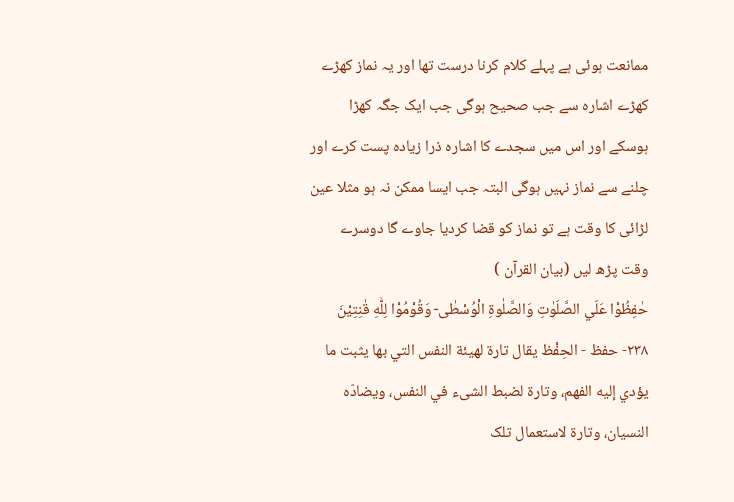ممانعت ہوئی ہے پہلے کلام کرنا درست تھا اور یہ نماز کھڑے کھڑے اشارہ سے جب صحیح ہوگی جب ایک جگہ کھڑا ہوسکے اور اس میں سجدے کا اشارہ ذرا زیادہ پست کرے اور چلنے سے نماز نہیں ہوگی البتہ جب ایسا ممکن نہ ہو مثلا عین لڑائی کا وقت ہے تو نماز کو قضا کردیا جاوے گا دوسرے وقت پڑھ لیں (بیان القرآن )
حٰفِظُوْا عَلَي الصَّلَوٰتِ وَالصَّلٰوةِ الْوُسْطٰى ۤ وَقُوْمُوْا لِلّٰهِ قٰنِتِيْنَ ٢٣٨- حفظ - الحِفْظ يقال تارة لهيئة النفس التي بها يثبت ما يؤدي إليه الفهم، وتارة لضبط الشیء في النفس، ويضادّه النسیان، وتارة لاستعمال تلک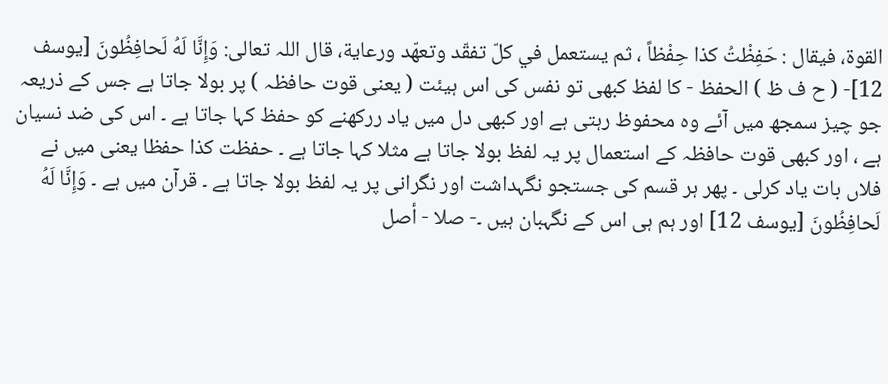القوة، فيقال : حَفِظْتُ كذا حِفْظاً ، ثم يستعمل في كلّ تفقّد وتعهّد ورعاية، قال اللہ تعالی: وَإِنَّا لَهُ لَحافِظُونَ [يوسف 12]- ( ح ف ظ ) الحفظ - کا لفظ کبھی تو نفس کی اس ہیئت ( یعنی قوت حافظہ ) پر بولا جاتا ہے جس کے ذریعہ جو چیز سمجھ میں آئے وہ محفوظ رہتی ہے اور کبھی دل میں یاد ررکھنے کو حفظ کہا جاتا ہے ۔ اس کی ضد نسیان ہے ، اور کبھی قوت حافظہ کے استعمال پر یہ لفظ بولا جاتا ہے مثلا کہا جاتا ہے ۔ حفظت کذا حفظا یعنی میں نے فلاں بات یاد کرلی ۔ پھر ہر قسم کی جستجو نگہداشت اور نگرانی پر یہ لفظ بولا جاتا ہے ۔ قرآن میں ہے ۔ وَإِنَّا لَهُ لَحافِظُونَ [يوسف 12] اور ہم ہی اس کے نگہبان ہیں ۔- صلا - أصل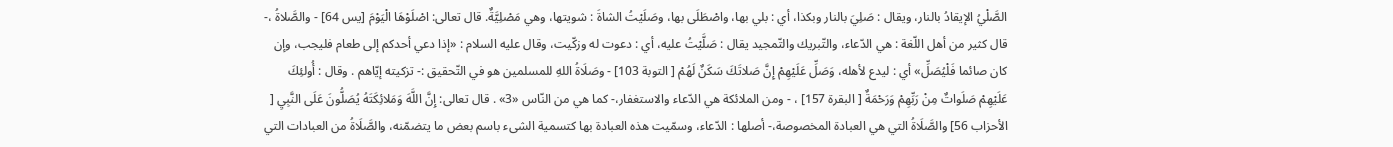الصَّلْيُ الإيقادُ بالنار، ويقال : صَلِيَ بالنار وبکذا، أي : بلي بها، واصْطَلَى بها، وصَلَيْتُ الشاةَ : شویتها، وهي مَصْلِيَّةٌ. قال تعالی: اصْلَوْهَا الْيَوْمَ [يس 64] - والصَّلاةُ ،- قال کثير من أهل اللّغة : هي الدّعاء، والتّبريك والتّمجید يقال : صَلَّيْتُ عليه، أي : دعوت له وزكّيت، وقال عليه السلام : «إذا دعي أحدکم إلى طعام فلیجب، وإن کان صائما فَلْيُصَلِّ» أي : ليدع لأهله، وَصَلِّ عَلَيْهِمْ إِنَّ صَلاتَكَ سَكَنٌ لَهُمْ [ التوبة 103] - وصَلَاةُ اللهِ للمسلمین هو في التّحقیق :- تزكيته إيّاهم . وقال : أُولئِكَ عَلَيْهِمْ صَلَواتٌ مِنْ رَبِّهِمْ وَرَحْمَةٌ [ البقرة 157] ، - ومن الملائكة هي الدّعاء والاستغفار،- كما هي من النّاس «3» . قال تعالی: إِنَّ اللَّهَ وَمَلائِكَتَهُ يُصَلُّونَ عَلَى النَّبِيِ [ الأحزاب 56] والصَّلَاةُ التي هي العبادة المخصوصة،- أصلها : الدّعاء، وسمّيت هذه العبادة بها کتسمية الشیء باسم بعض ما يتضمّنه، والصَّلَاةُ من العبادات التي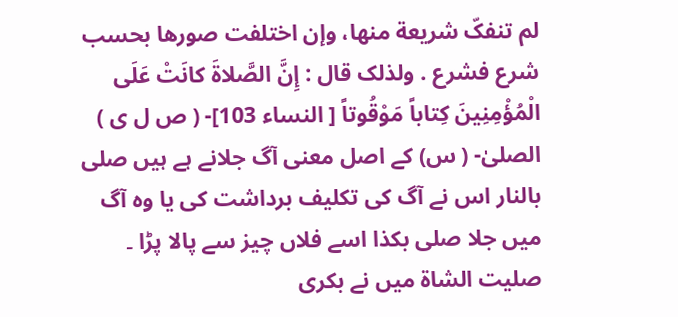لم تنفکّ شریعة منها، وإن اختلفت صورها بحسب شرع فشرع . ولذلک قال : إِنَّ الصَّلاةَ كانَتْ عَلَى الْمُؤْمِنِينَ كِتاباً مَوْقُوتاً [ النساء 103]- ( ص ل ی ) الصلیٰ- ( س) کے اصل معنی آگ جلانے ہے ہیں صلی بالنار اس نے آگ کی تکلیف برداشت کی یا وہ آگ میں جلا صلی بکذا اسے فلاں چیز سے پالا پڑا ۔ صلیت الشاۃ میں نے بکری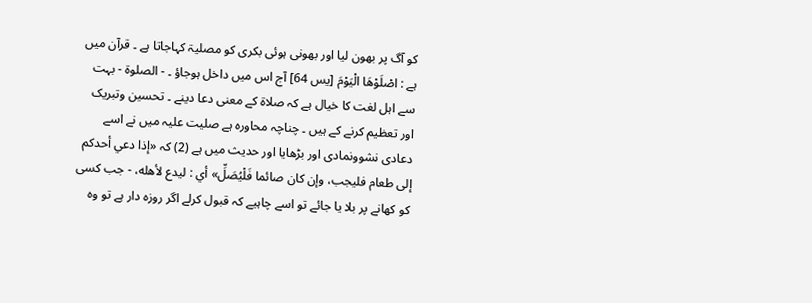کو آگ پر بھون لیا اور بھونی ہوئی بکری کو مصلیۃ کہاجاتا ہے ۔ قرآن میں ہے : اصْلَوْهَا الْيَوْمَ [يس 64] آج اس میں داخل ہوجاؤ ۔ - الصلوۃ - بہت سے اہل لغت کا خیال ہے کہ صلاۃ کے معنی دعا دینے ۔ تحسین وتبریک اور تعظیم کرنے کے ہیں ۔ چناچہ محاورہ ہے صلیت علیہ میں نے اسے دعادی نشوونمادی اور بڑھایا اور حدیث میں ہے (2) کہ «إذا دعي أحدکم إلى طعام فلیجب، وإن کان صائما فَلْيُصَلِّ» أي : ليدع لأهله، - جب کسی کو کھانے پر بلا یا جائے تو اسے چاہیے کہ قبول کرلے اگر روزہ دار ہے تو وہ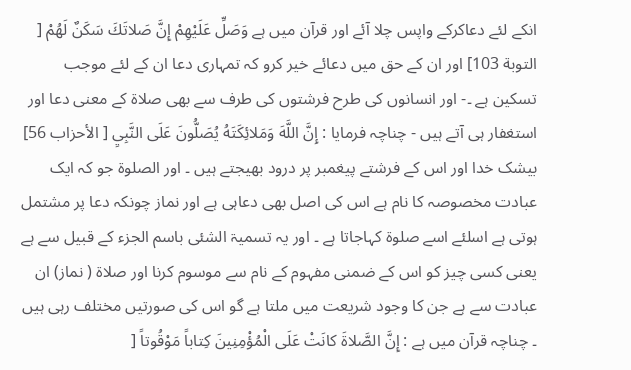انکے لئے دعاکرکے واپس چلا آئے اور قرآن میں ہے وَصَلِّ عَلَيْهِمْ إِنَّ صَلاتَكَ سَكَنٌ لَهُمْ [ التوبة 103] اور ان کے حق میں دعائے خیر کرو کہ تمہاری دعا ان کے لئے موجب تسکین ہے ۔- اور انسانوں کی طرح فرشتوں کی طرف سے بھی صلاۃ کے معنی دعا اور استغفار ہی آتے ہیں - چناچہ فرمایا : إِنَّ اللَّهَ وَمَلائِكَتَهُ يُصَلُّونَ عَلَى النَّبِيِ [ الأحزاب 56] بیشک خدا اور اس کے فرشتے پیغمبر پر درود بھیجتے ہیں ۔ اور الصلوۃ جو کہ ایک عبادت مخصوصہ کا نام ہے اس کی اصل بھی دعاہی ہے اور نماز چونکہ دعا پر مشتمل ہوتی ہے اسلئے اسے صلوۃ کہاجاتا ہے ۔ اور یہ تسمیۃ الشئی باسم الجزء کے قبیل سے ہے یعنی کسی چیز کو اس کے ضمنی مفہوم کے نام سے موسوم کرنا اور صلاۃ ( نماز) ان عبادت سے ہے جن کا وجود شریعت میں ملتا ہے گو اس کی صورتیں مختلف رہی ہیں ۔ چناچہ قرآن میں ہے : إِنَّ الصَّلاةَ كانَتْ عَلَى الْمُؤْمِنِينَ كِتاباً مَوْقُوتاً [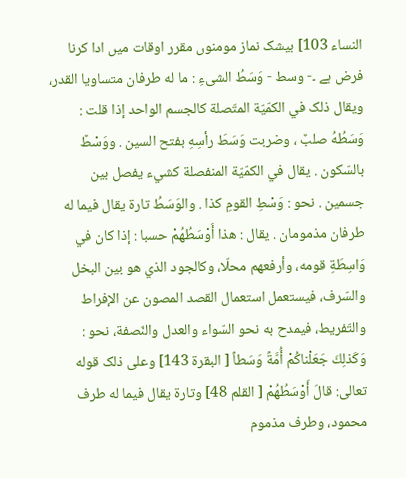النساء 103] بیشک نماز مومنوں مقرر اوقات میں ادا کرنا فرض ہے ۔- وسط - وَسَطُ الشیءِ : ما له طرفان متساویا القدر، ويقال ذلک في الكمّيّة المتّصلة کالجسم الواحد إذا قلت : وَسَطُهُ صلبٌ ، وضربت وَسَطَ رأسِهِ بفتح السین . ووَسْطٌ بالسّكون . يقال في الكمّيّة المنفصلة كشيء يفصل بين جسمین . نحو : وَسْطِ القومِ كذا . والوَسَطُ تارة يقال فيما له طرفان مذمومان . يقال : هذا أَوْسَطُهُمْ حسبا : إذا کان في وَاسِطَةِ قومه، وأرفعهم محلّا، وکالجود الذي هو بين البخل والسّرف، فيستعمل استعمال القصد المصون عن الإفراط والتّفریط، فيمدح به نحو السّواء والعدل والنّصفة، نحو : وَكَذلِكَ جَعَلْناكُمْ أُمَّةً وَسَطاً [ البقرة 143] وعلی ذلک قوله تعالی: قالَ أَوْسَطُهُمْ [ القلم 48] وتارة يقال فيما له طرف محمود، وطرف مذموم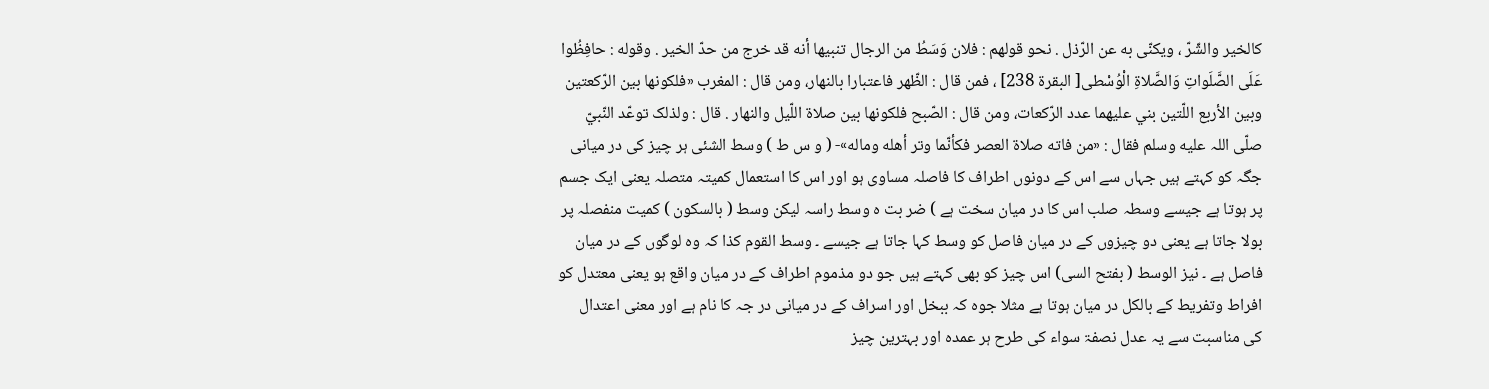کالخیر والشّرّ ، ويكنّى به عن الرّذل . نحو قولهم : فلان وَسَطُ من الرجال تنبيها أنه قد خرج من حدّ الخیر . وقوله : حافِظُوا عَلَى الصَّلَواتِ وَالصَّلاةِ الْوُسْطى[ البقرة 238] ، فمن قال : الظّهر فاعتبارا بالنهار، ومن قال : المغرب «فلکونها بين الرّکعتین وبین الأربع اللّتين بني عليهما عدد الرّکعات، ومن قال : الصّبح فلکونها بين صلاة اللّيل والنهار . قال : ولذلک توعّد النّبيّ صلّى اللہ عليه وسلم فقال : «من فاته صلاة العصر فكأنّما وتر أهله وماله»- ( و س ط ) وسط الشئی ہر چیز کی در میانی جگہ کو کہتے ہیں جہاں سے اس کے دونوں اطراف کا فاصلہ مساوی ہو اور اس کا استعمال کمیتہ متصلہ یعنی ایک جسم پر ہوتا ہے جیسے وسطہ صلب اس کا در میان سخت ہے ) ضر بت ہ وسط راسہ لیکن وسط ( بالسکون ) کمیت منفصلہ پر بولا جاتا ہے یعنی دو چیزوں کے در میان فاصل کو وسط کہا جاتا ہے جیسے ۔ وسط القوم کذا کہ وہ لوگوں کے در میان فاصل ہے ۔ نیز الوسط ( بفتح السی) اس چیز کو بھی کہتے ہیں جو دو مذموم اطراف کے در میان واقع ہو یعنی معتدل کو افراط وتفریط کے بالکل در میان ہوتا ہے مثلا جوہ کہ ببخل اور اسراف کے در میانی در جہ کا نام ہے اور معنی اعتدال کی مناسبت سے یہ عدل نصفۃ سواء کی طرح ہر عمدہ اور بہترین چیز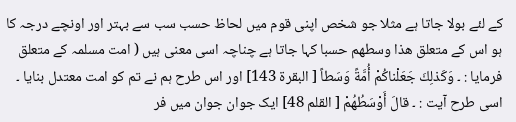کے لئے بولا جاتا ہے مثلا جو شخص اپنی قوم میں لحاظ حسب سب سے بہتر اور اونچے درجہ کا ہو اس کے متعلق ھذا وسطھم حسبا کہا جاتا ہے چناچہ اسی معنی ہیں ( امت مسلمہ کے متعلق فرمایا : ۔ وَكَذلِكَ جَعَلْناكُمْ أُمَّةً وَسَطاً [ البقرة 143] اور اس طرح ہم نے تم کو امت معتدل بنایا ۔ اسی طرح آیت : ۔ قالَ أَوْسَطُهُمْ [ القلم 48] ایک جوان جوان میں فر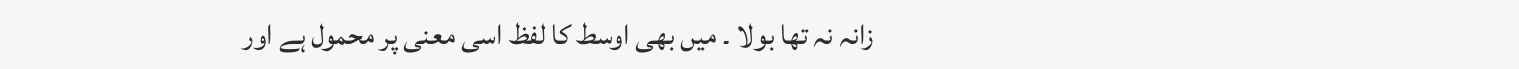زانہ نہ تھا بولا ۔ میں بھی اوسط کا لفظ اسی معنی پر محمول ہے اور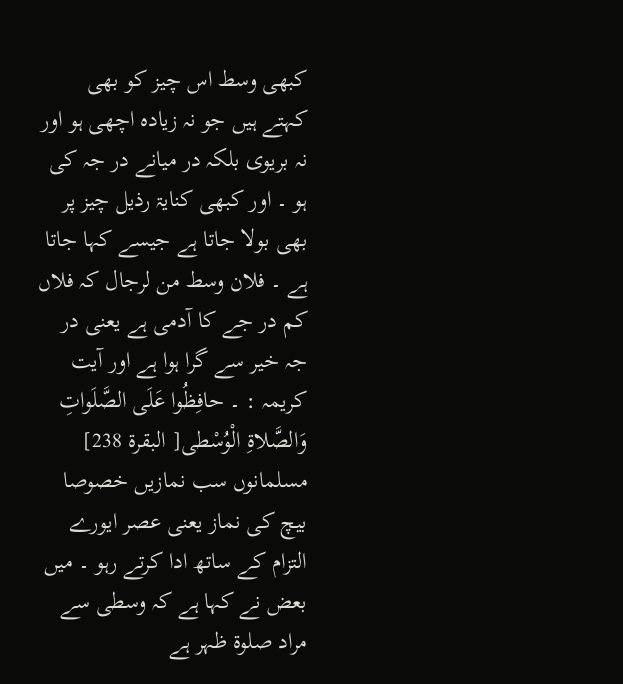کبھی وسط اس چیز کو بھی کہتے ہیں جو نہ زیادہ اچھی ہو اور نہ بریوی بلکہ در میانے در جہ کی ہو ۔ اور کبھی کنایۃ رذیل چیز پر بھی بولا جاتا ہے جیسے کہا جاتا ہے ۔ فلان وسط من لرجال کہ فلاں کم در جے کا آدمی ہے یعنی در جہ خیر سے گرا ہوا ہے اور آیت کریمہ : ۔ حافِظُوا عَلَى الصَّلَواتِ وَالصَّلاةِ الْوُسْطى[ البقرة 238] مسلمانوں سب نمازیں خصوصا بیچ کی نماز یعنی عصر ایورے التزام کے ساتھ ادا کرتے رہو ۔ میں بعض نے کہا ہے کہ وسطی سے مراد صلوۃ ظہر ہے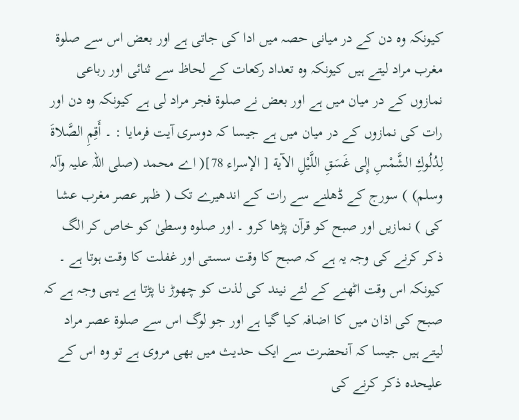کیونکہ وہ دن کے در میانی حصہ میں ادا کی جاتی ہے اور بعض اس سے صلوۃ مغرب مراد لیتے ہیں کیونکہ وہ تعداد رکعات کے لحاظ سے ثنائی اور رباعی نمازوں کے در میان میں ہے اور بعض نے صلوۃ فجر مراد لی ہے کیونکہ وہ دن اور رات کی نمازوں کے در میان میں ہے جیسا کہ دوسری آیت فرمایا : ۔ أَقِمِ الصَّلاةَ لِدُلُوكِ الشَّمْسِ إِلى غَسَقِ اللَّيْلِ الآية [ الإسراء 78]( اے محمد (صلی اللہ علیہ وآلہ وسلم) ) سورج کے ڈھلنے سے رات کے اندھیرے تک ( ظہر عصر مغرب عشا کی ) نمازیں اور صبح کو قرآن پڑھا کرو ۔ اور صلوہ وسطیٰ کو خاص کر الگ ذکر کرنے کی وجہ یہ ہے کہ صبح کا وقت سستی اور غفلت کا وقت ہوتا ہے ۔ کیونکہ اس وقت اٹھنے کے لئے نیند کی لذت کو چھوڑ نا پڑتا ہے یہی وجہ ہے کہ صبح کی اذان میں کا اضافہ کیا گیا ہے اور جو لوگ اس سے صلوۃ عصر مراد لیتے ہیں جیسا کہ آنحضرت سے ایک حدیث میں بھی مروی ہے تو وہ اس کے علیحدہ ذکر کرنے کی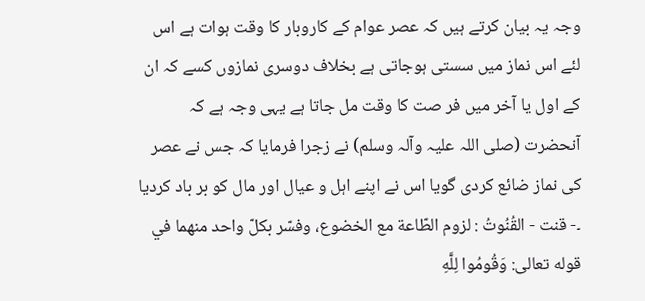وجہ یہ بیان کرتے ہیں کہ عصر عوام کے کاروبار کا وقت ہوات ہے اس لئے اس نماز میں سستی ہوجاتی ہے بخلاف دوسری نمازوں کسے کہ ان کے اول یا آخر میں فر صت کا وقت مل جاتا ہے یہی وجہ ہے کہ آنحضرت (صلی اللہ علیہ وآلہ وسلم) نے زجرا فرمایا کہ جس نے عصر کی نماز ضائع کردی گویا اس نے اپنے اہل و عیال اور مال کو بر باد کردیا ۔- قنت - القُنُوتُ : لزوم الطّاعة مع الخضوع، وفسّر بكلّ واحد منهما في قوله تعالی: وَقُومُوا لِلَّهِ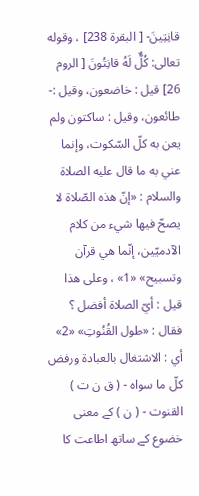قانِتِينَ- [ البقرة 238] ، وقوله تعالی: كُلٌّ لَهُ قانِتُونَ [ الروم 26] قيل : خاضعون، وقیل :- طائعون، وقیل : ساکتون ولم يعن به كلّ السّكوت، وإنما عني به ما قال عليه الصلاة والسلام : «إنّ هذه الصّلاة لا يصحّ فيها شيء من کلام الآدميّين، إنّما هي قرآن وتسبیح» «1» ، وعلی هذا قيل : أيّ الصلاة أفضل ؟ فقال : «طول القُنُوتِ» «2» أي : الاشتغال بالعبادة ورفض کلّ ما سواه - ( ق ن ت ) القنوت - ( ن ) کے معنی خضوع کے ساتھ اطاعت کا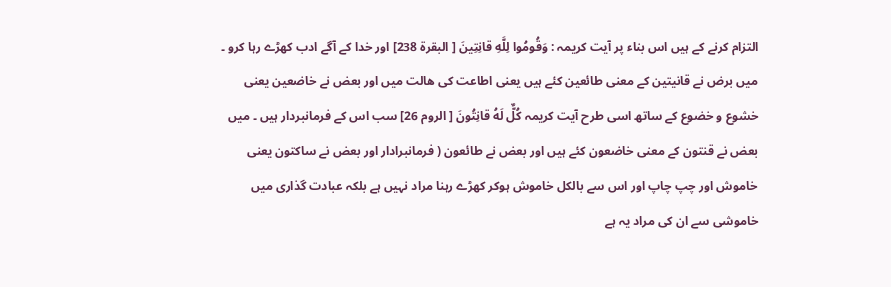التزام کرنے کے ہیں اس بناء پر آیت کریمہ : وَقُومُوا لِلَّهِ قانِتِينَ [ البقرة 238] اور خدا کے آگے ادب کھڑے رہا کرو ۔ میں برض نے قانیتین کے معنی طائعین کئے ہیں یعنی اطاعت کی ھالت میں اور بعض نے خاضعین یعنی خشوع و خضوع کے ساتھ اسی طرح آیت کریمہ كُلٌّ لَهُ قانِتُونَ [ الروم 26] سب اس کے فرمانبردار ہیں ۔ میں بعض نے قنتون کے معنی خاضعون کئے ہیں اور بعض نے طائعون ( فرمانبرادار اور بعض نے ساکتون یعنی خاموش اور چپ چاپ اور اس سے بالکل خاموش ہوکر کھڑے رہنا مراد نہیں ہے بلکہ عبادت گذاری میں خاموشی سے ان کی مراد یہ ہے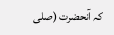کہ آنحضرت (صلی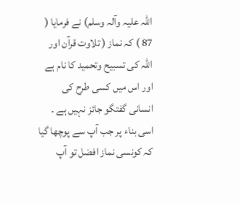اللہ علیہ وآلہ وسلم) نے فرمایا ( 87 ) کہ نماز ( تلاوت قرآن اور اللہ کی تسبیح وتحمید کا نام ہے اور اس میں کسی طرح کی انسانی گفتگو جائز نہیں ہے ۔ اسی بناء پر جب آپ سے پوچھا گیا کہ کونسی نماز افضل تو آپ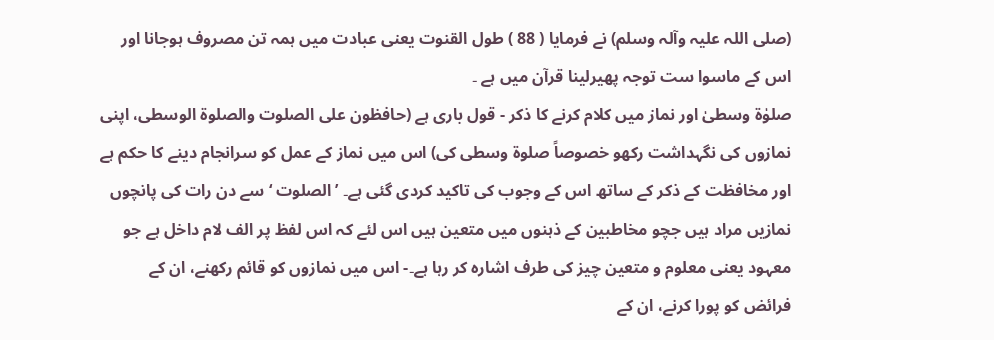(صلی اللہ علیہ وآلہ وسلم) نے فرمایا ( 88 ) طول القنوت یعنی عبادت میں ہمہ تن مصروف ہوجانا اور اس کے ماسوا ست توجہ پھیرلینا قرآن میں ہے ۔
صلوٰۃ وسطیٰ اور نماز میں کلام کرنے کا ذکر - قول باری ہے (حافظون علی الصلوت والصلوۃ الوسطی، اپنی نمازوں کی نگہداشت رکھو خصوصاً صلوۃ وسطی کی) اس میں نماز کے عمل کو سرانجام دینے کا حکم ہے اور مخافظت کے ذکر کے ساتھ اس کے وجوب کی تاکید کردی گئی ہے۔ ’ الصلوت ‘ سے دن رات کی پانچوں نمازیں مراد ہیں جچو مخاطبین کے ذہنوں میں متعین ہیں اس لئے کہ اس لفظ پر الف لام داخل ہے جو معہود یعنی معلوم و متعین چیز کی طرف اشارہ کر رہا ہے۔- اس میں نمازوں کو قائم رکھنے، ان کے فرائض کو پورا کرنے، ان کے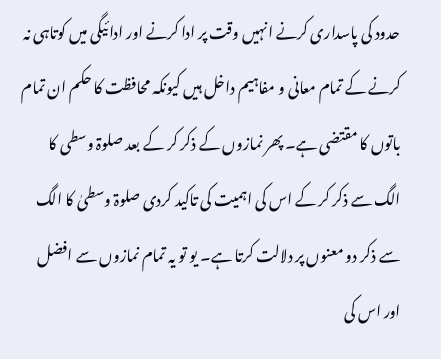حدود کی پاسداری کرنے انہیں وقت پر ادا کرنے اور ادائیگی میں کوتاہی نہ کرنے کے تمام معانی و مفاہیم داخل ہیں کیونکہ محافظت کا حکم ان تمام باتوں کا مقتضی ہے۔ پھر نمازوں کے ذکر کر کے بعد صلوۃ وسطی کا الگ سے ذکر کر کے اس کی اہمیت کی تاکید کردی صلوۃ وسطیٰ کا الگ سے ذکر دو معنوں پر دلالت کرتا ہے۔ یو تو یہ تمام نمازوں سے افضل اور اس کی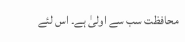محافظت سب سے اولیٰ ہے۔ اس لئے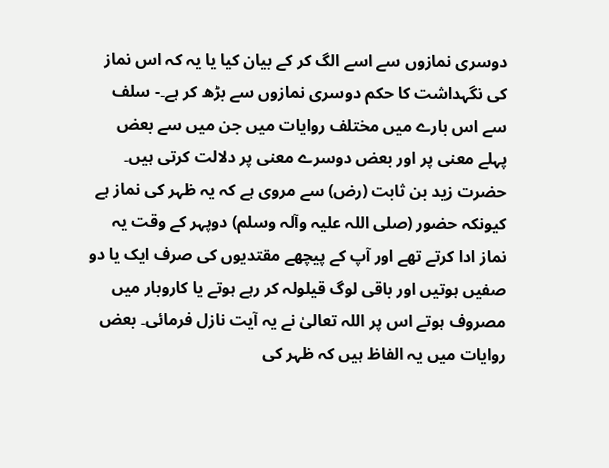دوسری نمازوں سے اسے الگ کر کے بیان کیا یا یہ کہ اس نماز کی نگہداشت کا حکم دوسری نمازوں سے بڑھ کر ہے۔- سلف سے اس بارے میں مختلف روایات میں جن میں سے بعض پہلے معنی پر اور بعض دوسرے معنی پر دلالت کرتی ہیں۔ حضرت زید بن ثابت (رض) سے مروی ہے کہ یہ ظہر کی نماز ہے کیونکہ حضور (صلی اللہ علیہ وآلہ وسلم) دوپہر کے وقت یہ نماز ادا کرتے تھے اور آپ کے پیچھے مقتدیوں کی صرف ایک یا دو صفیں ہوتیں اور باقی لوگ قیلولہ کر رہے ہوتے یا کاروبار میں مصروف ہوتے اس پر اللہ تعالیٰ نے یہ آیت نازل فرمائی۔ بعض روایات میں یہ الفاظ ہیں کہ ظہر کی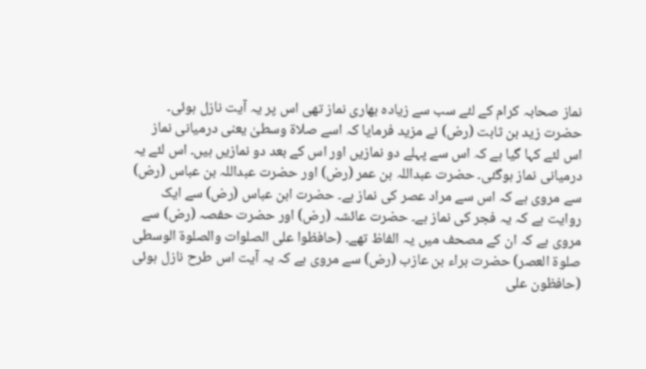نماز صحابہ کرام کے لئے سب سے زیادہ بھاری نماز تھی اس پر یہ آیت نازل ہوئی۔ حضرت زید بن ثابت (رض) نے مزید فرمایا کہ اسے صلاۃ وسطیٰ یعنی درمیانی نماز اس لئے کہا گیا ہے کہ اس سے پہلے دو نمازیں اور اس کے بعد دو نمازیں ہیں۔ اس لئے یہ درمیانی نماز ہوگئی۔ حضرت عبداللہ بن عمر (رض) اور حضرت عبداللہ بن عباس (رض) سے مروی ہے کہ اس سے مراد عصر کی نماز ہے۔ حضرت ابن عباس (رض) سے ایک روایت ہے کہ یہ فجر کی نماز ہے۔ حضرت عائشہ (رض) اور حضرت حفصہ (رض) سے مروی ہے کہ ان کے مصحف میں یہ الفاظ تھے۔ (حافظوا علی الصلوات والصلوۃ الوسطی صلوۃ العصر) حضرت براء بن عازب (رض) سے مروی ہے کہ یہ آیت اس طرح نازل ہوئی (حافظون علی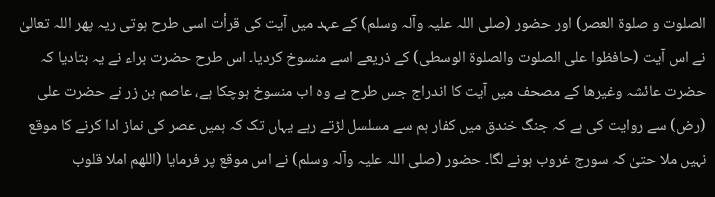الصلوت و صلوۃ العصر) اور حضور (صلی اللہ علیہ وآلہ وسلم) کے عہد میں آیت کی قرأت اسی طرح ہوتی ریہ پھر اللہ تعالیٰ نے اس آیت (حافظوا علی الصلوت والصلوۃ الوسطی) کے ذریعے اسے منسوخ کردیا۔ اس طرح حضرت براء نے یہ بتادیا کہ حضرت عائشہ وغیرھا کے مصحف میں آیت کا اندراج جس طرح ہے وہ اب منسوخ ہوچکا ہے، عاصم بن زر نے حضرت علی (رض) سے روایت کی ہے کہ جنگ خندق میں کفار ہم سے مسلسل لڑتے رہے یہاں تک کہ ہمیں عصر کی نماز ادا کرنے کا موقع نہیں ملا حتیٰ کہ سورج غروب ہونے لگا۔ حضور (صلی اللہ علیہ وآلہ وسلم) نے اس موقع پر فرمایا (اللھم املا قلوب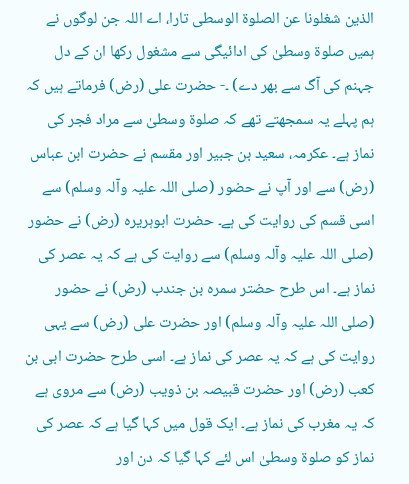الذین شغلونا عن الصلوۃ الوسطی تارا، اے اللہ جن لوگوں نے ہمیں صلوۃ وسطیٰ کی ادائیگی سے مشغول رکھا ان کے دل جہنم کی آگ سے بھر دے) ۔- حضرت علی (رض) فرماتے ہیں کہ ہم پہلے یہ سمجھتے تھے کہ صلوۃ وسطیٰ سے مراد فجر کی نماز ہے۔ عکرمہ، سعید بن جبیر اور مقسم نے حضرت ابن عباس (رض) سے اور آپ نے حضور (صلی اللہ علیہ وآلہ وسلم) سے اسی قسم کی روایت کی ہے۔ حضرت ابوہریرہ (رض) نے حضور (صلی اللہ علیہ وآلہ وسلم) سے روایت کی ہے کہ یہ عصر کی نماز ہے۔ اس طرح حضتر سمرہ بن جندب (رض) نے حضور (صلی اللہ علیہ وآلہ وسلم) اور حضرت علی (رض) سے یہی روایت کی ہے کہ یہ عصر کی نماز ہے۔ اسی طرح حضرت ابی بن کعب (رض) اور حضرت قبیصہ بن ذویب (رض) سے مروی ہے کہ یہ مغرب کی نماز ہے۔ ایک قول میں کہا گیا ہے کہ عصر کی نماز کو صلوۃ وسطیٰ اس لئے کہا گیا کہ دن اور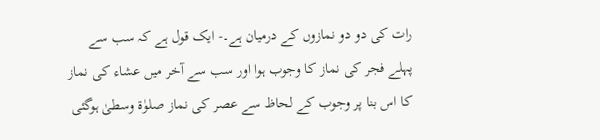رات کی دو دو نمازوں کے درمیان ہے۔- ایک قول ہے کہ سب سے پہلے فجر کی نماز کا وجوب ہوا اور سب سے آخر میں عشاء کی نماز کا اس بنا پر وجوب کے لحاظ سے عصر کی نماز صلوٰۃ وسطیٰ ہوگئی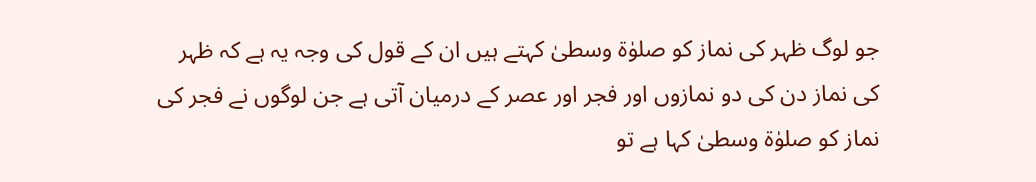جو لوگ ظہر کی نماز کو صلوٰۃ وسطیٰ کہتے ہیں ان کے قول کی وجہ یہ ہے کہ ظہر کی نماز دن کی دو نمازوں اور فجر اور عصر کے درمیان آتی ہے جن لوگوں نے فجر کی نماز کو صلوٰۃ وسطیٰ کہا ہے تو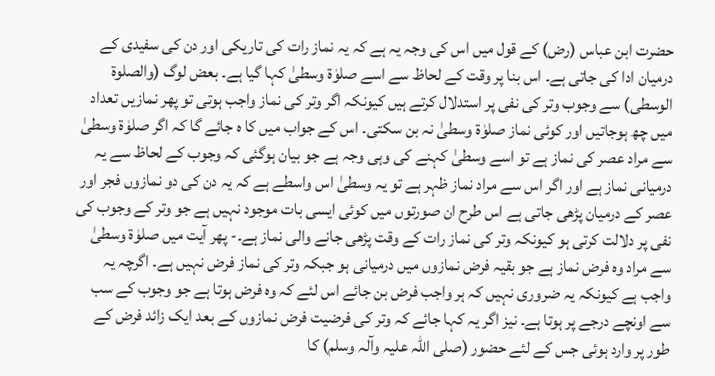حضرت ابن عباس (رض) کے قول میں اس کی وجہ یہ ہے کہ یہ نماز رات کی تاریکی اور دن کی سفیدی کے درمیان ادا کی جاتی ہے۔ اس بنا پر وقت کے لحاظ سے اسے صلوٰۃ وسطیٰ کہا گیا ہے۔ بعض لوگ (والصلوۃ الوسطی) سے وجوب وتر کی نفی پر استدلال کرتے ہیں کیونکہ اگر وتر کی نماز واجب ہوتی تو پھر نمازیں تعداد میں چھ ہوجاتیں اور کوئی نماز صلوٰۃ وسطیٰ نہ بن سکتی۔ اس کے جواب میں کا ہ جائے گا کہ اگر صلوٰۃ وسطیٰ سے مراد عصر کی نماز ہے تو اسے وسطیٰ کہنے کی وہی وجہ ہے جو بیان ہوگئی کہ وجوب کے لحاظ سے یہ درمیانی نماز ہے اور اگر اس سے مراد نماز ظہر ہے تو یہ وسطیٰ اس واسطے ہے کہ یہ دن کی دو نمازوں فجر اور عصر کے درمیان پڑھی جاتی ہے اس طرح ان صورتوں میں کوئی ایسی بات موجود نہیں ہے جو وتر کے وجوب کی نفی پر دلالت کرتی ہو کیونکہ وتر کی نماز رات کے وقت پڑھی جانے والی نماز ہے۔- پھر آیت میں صلوٰۃ وسطیٰ سے مراد وہ فرض نماز ہے جو بقیہ فرض نمازوں میں درمیانی ہو جبکہ وتر کی نماز فرض نہیں ہے۔ اگرچہ یہ واجب ہے کیونکہ یہ ضروری نہیں کہ ہر واجب فرض بن جائے اس لئے کہ وہ فرض ہوتا ہے جو وجوب کے سب سے اونچے درجے پر ہوتا ہے۔ نیز اگر یہ کہا جائے کہ وتر کی فرضیت فرض نمازوں کے بعد ایک زائد فرض کے طور پر وارد ہوئی جس کے لئے حضور (صلی اللہ علیہ وآلہ وسلم) کا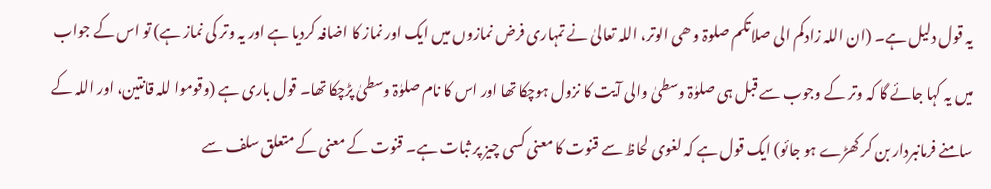یہ قول دلیل ہے۔ (ان اللہ زادکم الی صلاتکم صلوۃ و ھی الوتر، اللہ تعالیٰ نے تمہاری فرض نمازوں میں ایک اور نماز کا اضافہ کردیا ہے اور یہ وتر کی نماز ہے) تو اس کے جواب میں یہ کہا جائے گا کہ وتر کے وجوب سے قبل ہی صلوٰۃ وسطیٰ والی آیت کا نزول ہوچکا تھا اور اس کا نام صلوٰۃ وسطیٰ پڑچکا تھا۔ قول باری ہے (وقوموا للہ قانتین، اور اللہ کے سامنے فرمانبردار بن کر کھڑے ہو جائو) ایک قول ہے کہ لغوی لحاظ سے قنوت کا معنی کسی چیز پر ثبات ہے۔ قنوت کے معنی کے متعلق سلف سے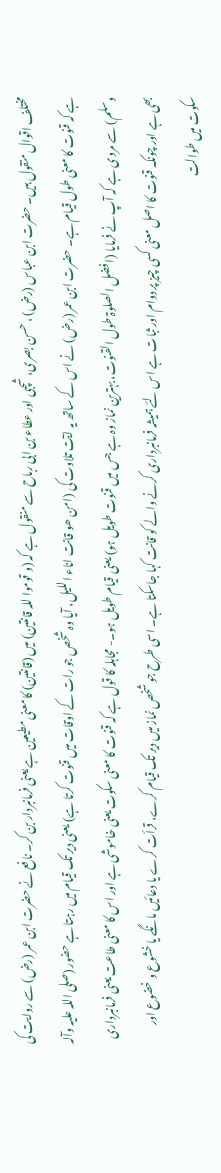مختلف اقوال منقول ہیں۔ حضرت ابن عباس (رض) ، حسن بصری، شچبی اور عطاء بن ابی رباح سے منقول ہے کہ (و قوموا للہ قانتین) میں (قانتین) کا معنی مطیعین ہے یعنی فرمانبردار بن کر۔ نافع نے حضرت ابن عمر (رض) سے روایت کی ہے کہ قنوت کا معنی طول قیام ہے۔ حضرت ابن عمر (رض) نے اس کے ساتھ یہ ایٓت تلاوت کی (امن ھو قانت اناء اللیل، آیا وہ شخص جو رات کے اوقات میں قنوت کرتا ہے) یعنی دیر تک قیام میں رہتا ہے حضور (صلی اللہ علیہ وآلہ وسلم) سے مروی ہے کہ آپ نے فرمایا (افضل الصلوۃ طول القنوت، بہترین نماز وہ ہے جس میں قنوت طویل ہو) یعنی قیام طویل ہو۔- مجاہلہ کا قول ہے کہ قنوت کا معنی سکوت یعنی خاموشی ہے اور اس کا معنی طاعت یعنی فرمانبرداری بھی ہے اور چونکہ قنوت کا اصل معنی کسی چیز پر دوام اور ثبات ہے اس لئے ہمیشہ فرمانبرداری کرنے والے کو قانت کہا جاسکتا ہے۔ اسی طرح جو شخص نماز میں دیر تک قیام کرے، قرأت کرے یا دعائیں مانگے یا خشوع و خضوع اور سکوت میں طوالت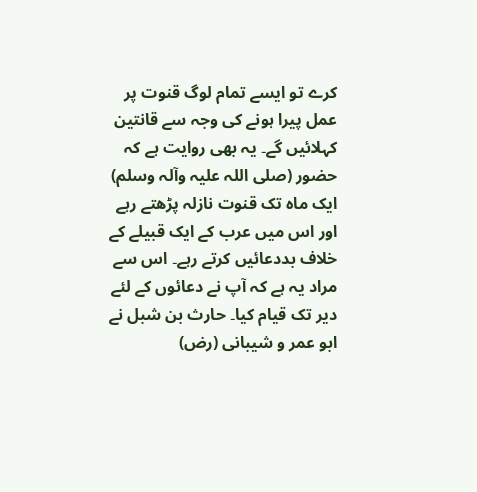کرے تو ایسے تمام لوگ قنوت پر عمل پیرا ہونے کی وجہ سے قانتین کہلائیں گے۔ یہ بھی روایت ہے کہ حضور (صلی اللہ علیہ وآلہ وسلم) ایک ماہ تک قنوت نازلہ پڑھتے رہے اور اس میں عرب کے ایک قبیلے کے خلاف بددعائیں کرتے رہے۔ اس سے مراد یہ ہے کہ آپ نے دعائوں کے لئے دیر تک قیام کیا۔ حارث بن شبل نے ابو عمر و شیبانی (رض)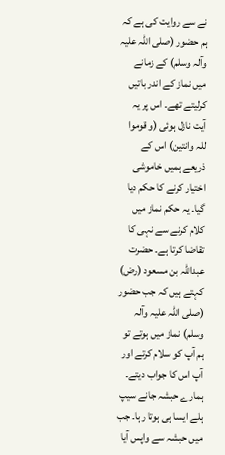نے سے روایت کی ہے کہ ہم حضور (صلی اللہ علیہ وآلہ وسلم) کے زمانے میں نماز کے اندر باتیں کرلیتے تھے۔ اس پر یہ آیت نازل ہوئی (و قوموا للہ وانتین) اس کے ذریعے ہمیں خاموشی اختیار کرنے کا حکم دیا گیا۔ یہ حکم نماز میں کلام کرنے سے نہی کا تقاضا کرتا ہے۔ حضرت عبداللہ بن مسعود (رض) کہتے ہیں کہ جب حضور (صلی اللہ علیہ وآلہ وسلم) نماز میں ہوتے تو ہم آپ کو سلام کرتے اور آپ اس کا جواب دیتے۔ ہمارے حبشہ جانے سیپ ہلے ایسا ہی ہوتا رہا۔ جب میں حبشہ سے واپس آیا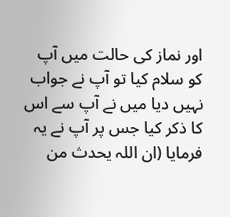اور نماز کی حالت میں آپ کو سلام کیا تو آپ نے جواب نہیں دیا میں نے آپ سے اس کا ذکر کیا جس پر آپ نے یہ فرمایا (ان اللہ یحدث من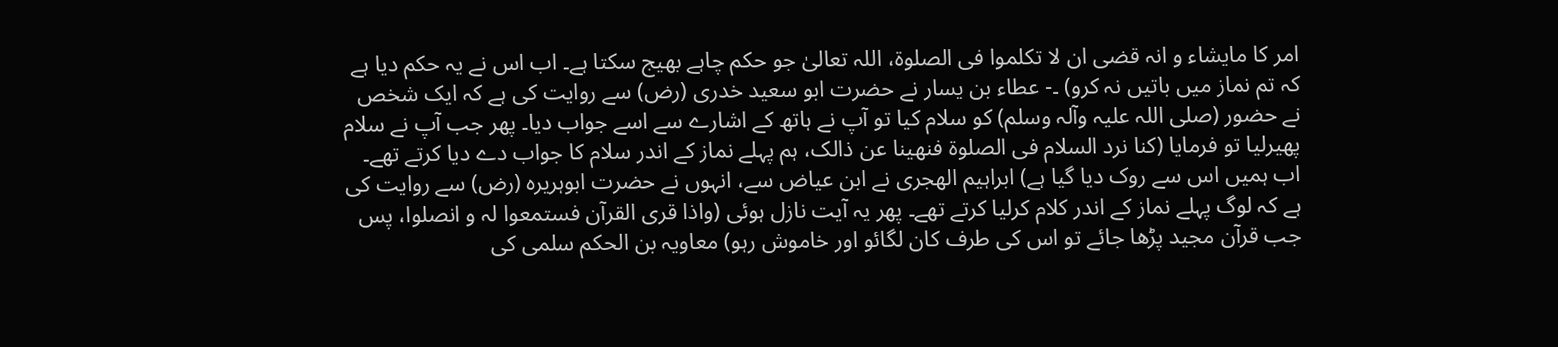امر کا مایشاء و انہ قضی ان لا تکلموا فی الصلوۃ، اللہ تعالیٰ جو حکم چاہے بھیج سکتا ہے۔ اب اس نے یہ حکم دیا ہے کہ تم نماز میں باتیں نہ کرو) ۔- عطاء بن یسار نے حضرت ابو سعید خدری (رض) سے روایت کی ہے کہ ایک شخص نے حضور (صلی اللہ علیہ وآلہ وسلم) کو سلام کیا تو آپ نے ہاتھ کے اشارے سے اسے جواب دیا۔ پھر جب آپ نے سلام پھیرلیا تو فرمایا (کنا نرد السلام فی الصلوۃ فنھینا عن ذالک، ہم پہلے نماز کے اندر سلام کا جواب دے دیا کرتے تھے۔ اب ہمیں اس سے روک دیا گیا ہے) ابراہیم الھجری نے ابن عیاض سے، انہوں نے حضرت ابوہریرہ (رض) سے روایت کی ہے کہ لوگ پہلے نماز کے اندر کلام کرلیا کرتے تھے۔ پھر یہ آیت نازل ہوئی (واذا قری القرآن فستمعوا لہ و انصلوا، پس جب قرآن مجید پڑھا جائے تو اس کی طرف کان لگائو اور خاموش رہو) معاویہ بن الحکم سلمی کی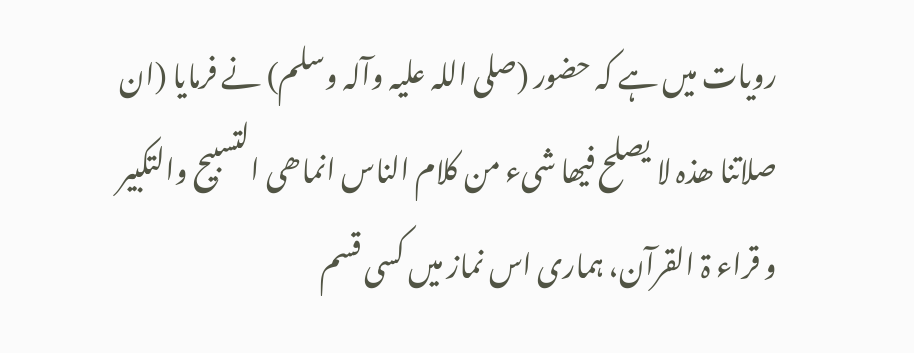رویات میں ہے کہ حضور (صلی اللہ علیہ وآلہ وسلم) نے فرمایا (ان صلاتنا ھذہ لا یصلح فیھا شیء من کلام الناس انماھی التسبیح والتکبیر و قراء ۃ القرآن، ہماری اس نماز میں کسی قسم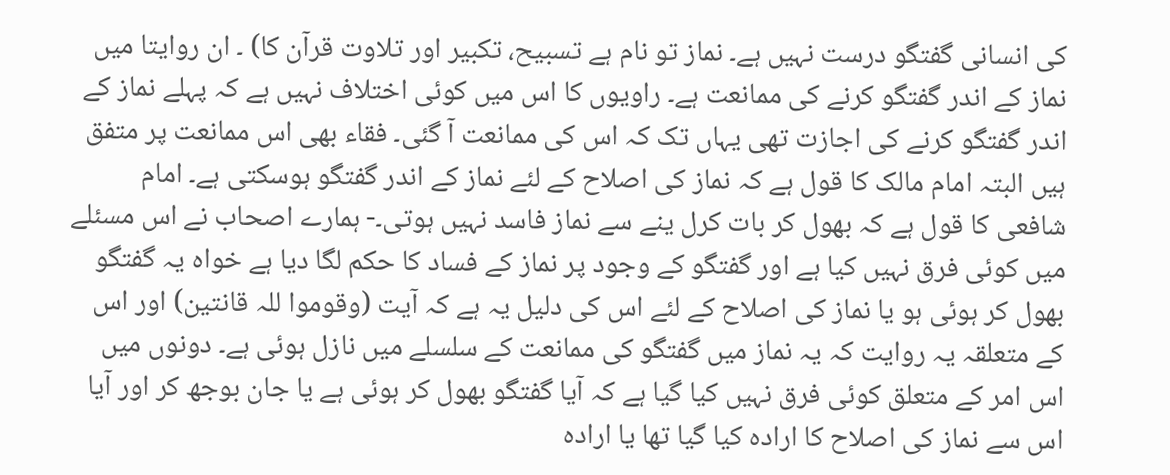کی انسانی گفتگو درست نہیں ہے۔ نماز تو نام ہے تسبیح، تکبیر اور تلاوت قرآن کا) ۔ ان روایتا میں نماز کے اندر گفتگو کرنے کی ممانعت ہے۔ راویوں کا اس میں کوئی اختلاف نہیں ہے کہ پہلے نماز کے اندر گفتگو کرنے کی اجازت تھی یہاں تک کہ اس کی ممانعت آ گئی۔ فقاء بھی اس ممانعت پر متفق ہیں البتہ امام مالک کا قول ہے کہ نماز کی اصلاح کے لئے نماز کے اندر گفتگو ہوسکتی ہے۔ امام شافعی کا قول ہے کہ بھول کر بات کرل ینے سے نماز فاسد نہیں ہوتی۔- ہمارے اصحاب نے اس مسئلے میں کوئی فرق نہیں کیا ہے اور گفتگو کے وجود پر نماز کے فساد کا حکم لگا دیا ہے خواہ یہ گفتگو بھول کر ہوئی ہو یا نماز کی اصلاح کے لئے اس کی دلیل یہ ہے کہ آیت (وقوموا للہ قانتین) اور اس کے متعلقہ یہ روایت کہ یہ نماز میں گفتگو کی ممانعت کے سلسلے میں نازل ہوئی ہے۔ دونوں میں اس امر کے متعلق کوئی فرق نہیں کیا گیا ہے کہ آیا گفتگو بھول کر ہوئی ہے یا جان بوجھ کر اور آیا اس سے نماز کی اصلاح کا ارادہ کیا گیا تھا یا ارادہ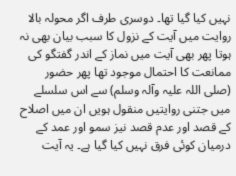نہیں کیا گیا تھا۔ دوسری طرف اگر محولہ بالا روایت میں آیت کے نزول کا سبب بیان بھی نہ ہوتا پھر بھی آیت میں نماز کے اندر گفتگو کی ممانعت کا احتمال موجود تھا پھر حضور (صلی اللہ علیہ وآلہ وسلم) سے اس سلسلے میں جتنی روایتیں منقول ہویں ان میں اصلاح کے قصد اور عدم قصد نیز سمو اور عمد کے درمیان کوئی فرق نہیں کیا گیا ہے۔ یہ آیت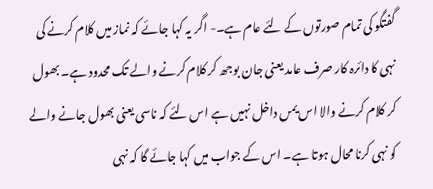گفتگو کی تمام صورتوں کے لئے عام ہے۔- اگر یہ کہا جائے کہ نماز میں کلام کرنے کی نہی کا دائرہ کار صرف عامد یعنی جان بوجھ کر کلام کرنے والے تک محدود ہے۔ بھول کر کلام کرنے والا اس یمں داخل نہیں ہے اس لئے کہ ناسی یعنی بھول جانے والے کو نہی کرنا محال ہوتا ہے۔ اس کے جواب میں کہا جائے گا کہ نہی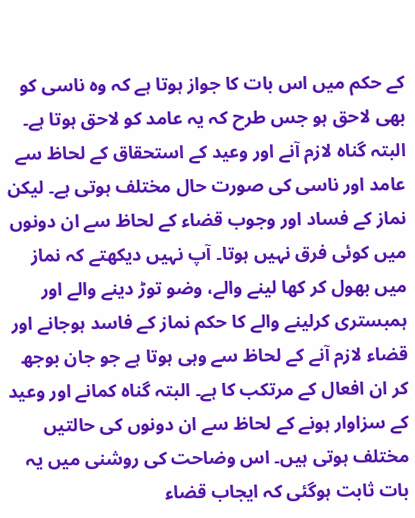کے حکم میں اس بات کا جواز ہوتا ہے کہ وہ ناسی کو بھی لاحق ہو جس طرح کہ یہ عامد کو لاحق ہوتا ہے۔ البتہ گناہ لازم آنے اور وعید کے استحقاق کے لحاظ سے عامد اور ناسی کی صورت حال مختلف ہوتی ہے۔ لیکن نماز کے فساد اور وجوب قضاء کے لحاظ سے ان دونوں میں کوئی فرق نہیں ہوتا۔ آپ نہیں دیکھتے کہ نماز میں بھول کر کھا لینے والے، وضو توڑ دینے والے اور ہمبستری کرلینے والے کا حکم نماز کے فاسد ہوجانے اور قضاء لازم آنے کے لحاظ سے وہی ہوتا ہے جو جان بوجھ کر ان افعال کے مرتکب کا ہے۔ البتہ گناہ کمانے اور وعید کے سزاوار ہونے کے لحاظ سے ان دونوں کی حالتیں مختلف ہوتی ہیں۔ اس وضاحت کی روشنی میں یہ بات ثابت ہوگئی کہ ایجاب قضاء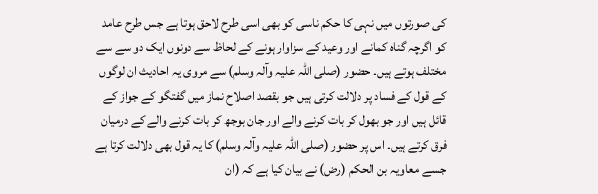کی صورتوں میں نہی کا حکم ناسی کو بھی اسی طرح لاحق ہوتا ہے جس طرح عامد کو اگرچہ گناہ کمانے اور وعید کے سزاوار ہونے کے لحاظ سے دونوں ایک دو سے سے مختلف ہوتے ہیں۔ حضور (صلی اللہ علیہ وآلہ وسلم) سے مروی یہ احادیث ان لوگوں کے قول کے فساد پر دلالت کرتی ہیں جو بقصد اصلاح نماز میں گفتگو کے جواز کے قائل ہیں اور جو بھول کر بات کرنے والے اور جان بوجھ کر بات کرنے والے کے درمیان فرق کرتے ہیں۔ اس پر حضور (صلی اللہ علیہ وآلہ وسلم) کا یہ قول بھی دلالت کرتا ہے جسے معاویہ بن الحکم (رض) نے بیان کیا ہے کہ (ان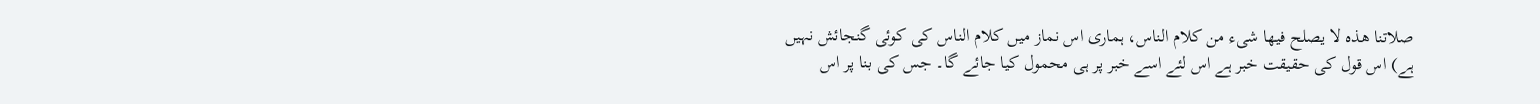صلاتنا ھذہ لا یصلح فیھا شیء من کلام الناس، ہماری اس نماز میں کلام الناس کی کوئی گنجائش نہیں ہے) اس قول کی حقیقت خبر ہے اس لئے اسے خبر پر ہی محمول کیا جائے گا۔ جس کی بنا پر اس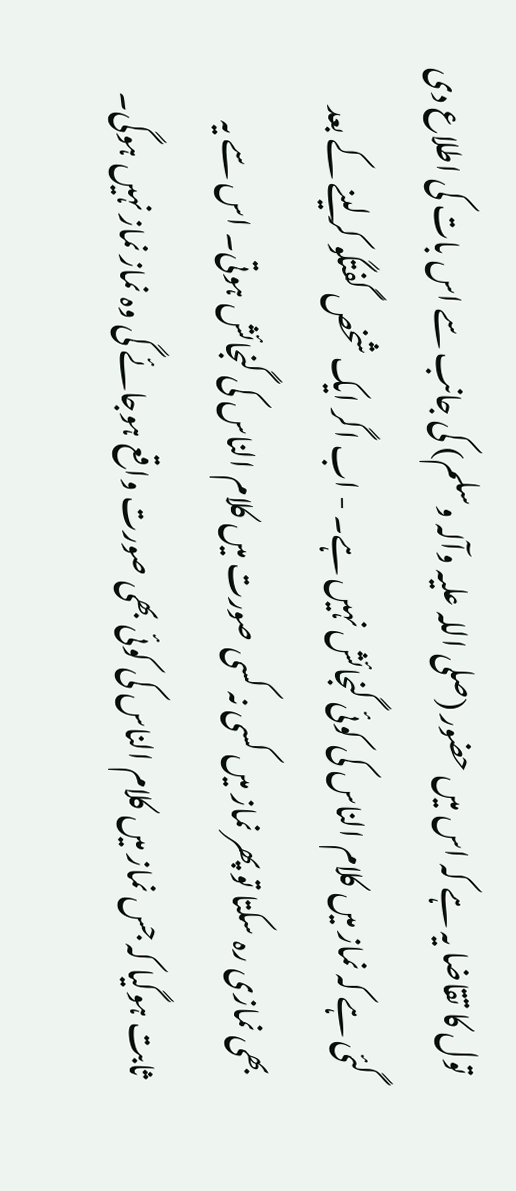تول کا تقاضا یہ ہے کہ اس میں حضور (صلی اللہ علیہ وآلہ وسلم) کی جانب سے اس بات کی اطلاع دی گئی ہے کہ نماز میں کلام الناس کی کوئی گنجائش نہیں ہے۔ - اب اگر ایک شخص گفتگو کرلینے کے بعد بھی نمازی رہ سکتا تو پھر نماز میں کسی نہ کسی صورت میں کلام الناس کی گنجائش ہوتی۔ اس سے یہ ثابت ہوگیا کہ جس نماز میں کلام الناس کی کوئی بھی صورت واقع ہوجائے گی وہ نماز نماز نہیں ہوگی۔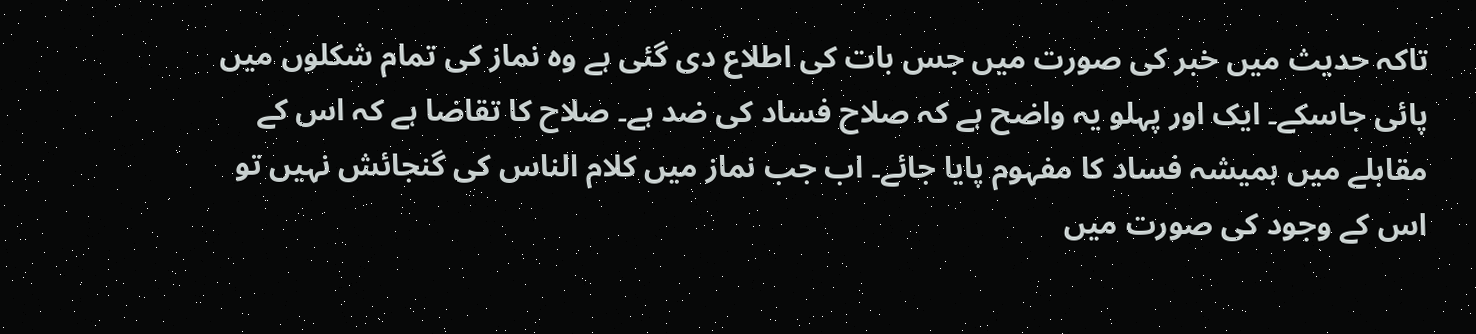تاکہ حدیث میں خبر کی صورت میں جس بات کی اطلاع دی گئی ہے وہ نماز کی تمام شکلوں میں پائی جاسکے۔ ایک اور پہلو یہ واضح ہے کہ صلاح فساد کی ضد ہے۔ صلاح کا تقاضا ہے کہ اس کے مقابلے میں ہمیشہ فساد کا مفہوم پایا جائے۔ اب جب نماز میں کلام الناس کی گنجائش نہیں تو اس کے وجود کی صورت میں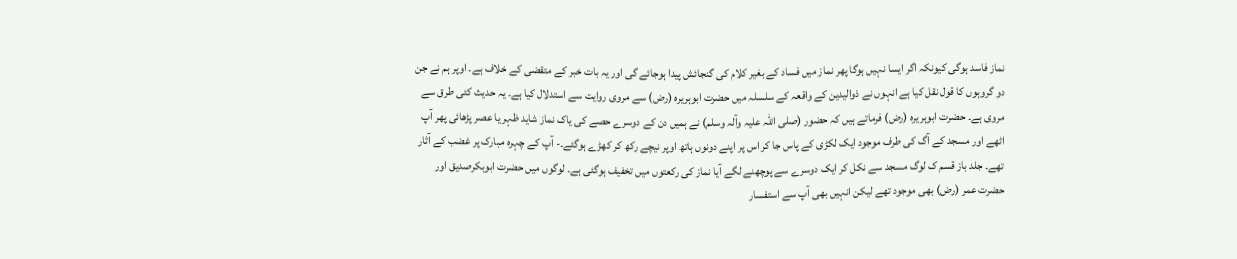نماز فاسد ہوگی کیونکہ اگر ایسا نہیں ہوگا پھر نماز میں فساد کے بغیر کلام کی گنجائش پیدا ہوجائے گی اور یہ بات خبر کے متقضی کے خلاف ہے۔ اوپر ہم نے جن دو گروہوں کا قول نقل کیا ہے انہوں نے ذوالیدین کے واقعہ کے سلسلہ میں حضرت ابوہریرہ (رض) سے مروی روایت سے استدلال کیا ہے۔ یہ حدیث کئی طرق سے مروی ہے۔ حضرت ابوہریرہ (رض) فرماتے ہیں کہ حضور (صلی اللہ علیہ وآلہ وسلم) نے ہمیں دن کے دوسرے حصے کی یاک نماز شاید ظہر یا عصر پڑھائی پھر آپ اٹھے اور مسجد کے آگ کی طرف موجود ایک لکڑی کے پاس جا کر اس پر اپنے دونوں ہاتھ اوپر نیچے رکھ کر کھڑے ہوگئے۔- آپ کے چہرہ مبارک پر غضب کے آثار تھے۔ جلد باز قسم ک لوگ مسجد سے نکل کر ایک دوسرے سے پوچھنے لگے آیا نماز کی رکعتوں میں تخفیف ہوگئی ہے۔ لوگوں میں حضرت ابوبکرصدیق اور حضرت عمر (رض) بھی موجود تھے لیکن انہیں بھی آپ سے استفسار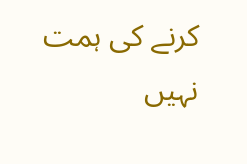کرنے کی ہمت نہیں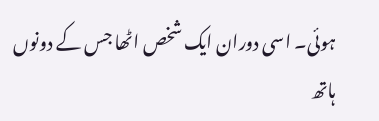ہوئی۔ اسی دوران ایک شخص اٹھا جس کے دونوں ہاتھ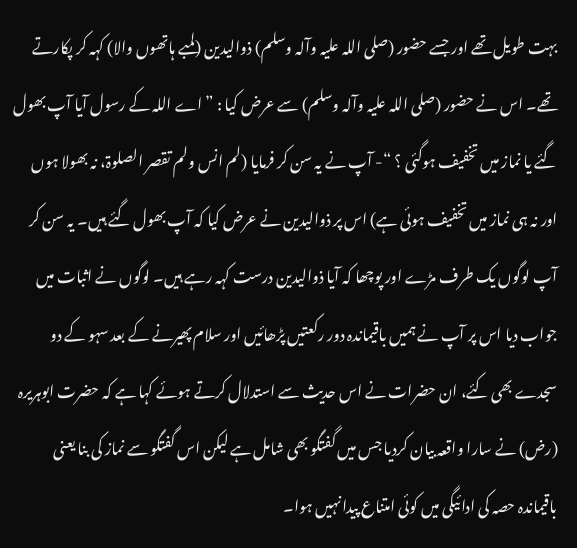بہت طویل تھے اور جسے حضور (صلی اللہ علیہ وآلہ وسلم) ذوالیدین (لمبے ہاتھوں والا) کہہ کر پکارتے تھے۔ اس نے حضور (صلی اللہ علیہ وآلہ وسلم) سے عرض کیا : ” اے اللہ کے رسول آیا آپ بھول گئے یا نماز میں تخفیف ہوگئی ؟ “- آپ نے یہ سن کر فرمایا (لم انس ولم تقصر الصلوۃ، نہ بھولا ہوں اور نہ ہی نماز میں تخفیف ہوئی ہے) اس پر ذوالیدین نے عرض کیا کہ آپ بھول گئے ہیں۔ یہ سن کر آپ لوگوں یک طرف مڑے اور پوچھا کہ آیا ذوالیدین درست کہہ رہے ہیں۔ لوگوں نے اثبات میں جواب دیا اس پر آپ نے ہمیں باقیماندہ دور رکعتیں پڑھائیں اور سلام پھیرنے کے بعد سہو کے دو سجدے بھی کئے، ان حضرات نے اس حدیث سے استدلال کرتے ہوئے کہا ہے کہ حضرت ابوہریرہ (رض) نے سارا واقعہ بیان کردیا جس میں گفتگو بھی شامل ہے لیکن اس گفتگو سے نماز کی بنا یعنی باقیماندہ حصہ کی ادائیگی میں کوئی امتناع پیدا نہیں ہوا۔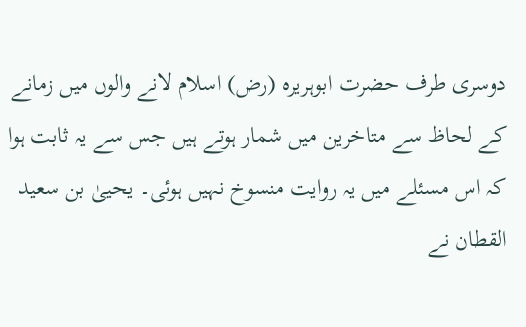دوسری طرف حضرت ابوہریرہ (رض) اسلام لانے والوں میں زمانے کے لحاظ سے متاخرین میں شمار ہوتے ہیں جس سے یہ ثابت ہوا کہ اس مسئلے میں یہ روایت منسوخ نہیں ہوئی۔ یحییٰ بن سعید القطان نے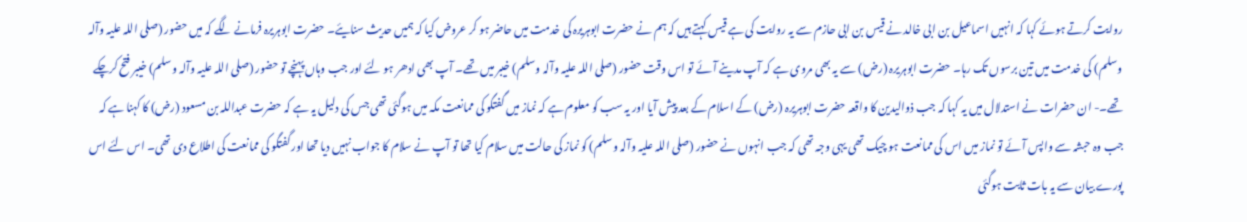روایت کرتے ہوئے کہا کہ انہیں اسماعیل بن ابی خالد نے قیس بن ابی حازم سے یہ روایت کی ہے قیس کہتے ہیں کہ ہم نے حضرت ابوہریرہ کی خدمت میں حاضر ہو کر عروض کیا کہ ہمیں حدیث سنایئے۔ حضرت ابوہریرہ فرمانے لگے کہ میں حضور (صلی اللہ علیہ وآلہ وسلم) کی خدمت میں تین برسوں تک رہا۔ حضرت ابوہریرہ (رض) سے یہ بھی مروی ہے کہ آپ مدینے آئے تو اس وقت حضور (صلی اللہ علیہ وآلہ وسلم) خیبر میں تھے۔ آپ بھی ادھر ہو لئے اور جب وہاں پہنچے تو حضور (صلی اللہ علیہ وآلہ وسلم) خیبر فتح کرچکے تھے۔- ان حضرات نے استدلال میں یہ کہا کہ جب ذوالیدین کا واقعہ حضرت ابوہریرہ (رض) کے اسلام کے بعد پیش آیا اور یہ سب کو معلوم ہے کہ نماز میں گفتگو کی ممانعت مکہ میں ہوگئی تھی جس کی دلیل یہ ہے کہ حضرت عبداللہ بن مسعود (رض) کا کہنا ہے کہ جب وہ حبشہ سے واپس آئے تو نماز میں اس کی ممانعت ہو چیک تھی یہی وجہ تھی کہ جب انہوں نے حضور (صلی اللہ علیہ وآلہ وسلم) کو نماز کی حالت میں سلام کیا تھا تو آپ نے سلام کا جواب نہیں دیا تھا اور گفتگو کی ممانعت کی اطلاع دی تھی۔ اس لئے اس پورے بیان سے یہ بات ثابت ہوگئی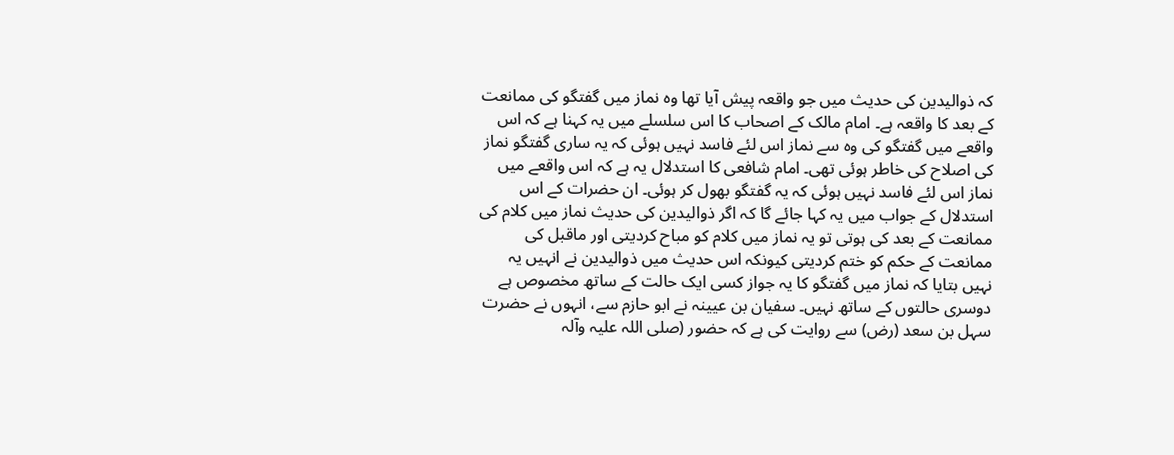کہ ذوالیدین کی حدیث میں جو واقعہ پیش آیا تھا وہ نماز میں گفتگو کی ممانعت کے بعد کا واقعہ ہے۔ امام مالک کے اصحاب کا اس سلسلے میں یہ کہنا ہے کہ اس واقعے میں گفتگو کی وہ سے نماز اس لئے فاسد نہیں ہوئی کہ یہ ساری گفتگو نماز کی اصلاح کی خاطر ہوئی تھی۔ امام شافعی کا استدلال یہ ہے کہ اس واقعے میں نماز اس لئے فاسد نہیں ہوئی کہ یہ گفتگو بھول کر ہوئی۔ ان حضرات کے اس استدلال کے جواب میں یہ کہا جائے گا کہ اگر ذوالیدین کی حدیث نماز میں کلام کی ممانعت کے بعد کی ہوتی تو یہ نماز میں کلام کو مباح کردیتی اور ماقبل کی ممانعت کے حکم کو ختم کردیتی کیونکہ اس حدیث میں ذوالیدین نے انہیں یہ نہیں بتایا کہ نماز میں گفتگو کا یہ جواز کسی ایک حالت کے ساتھ مخصوص ہے دوسری حالتوں کے ساتھ نہیں۔ سفیان بن عیینہ نے ابو حازم سے، انہوں نے حضرت سہل بن سعد (رض) سے روایت کی ہے کہ حضور (صلی اللہ علیہ وآلہ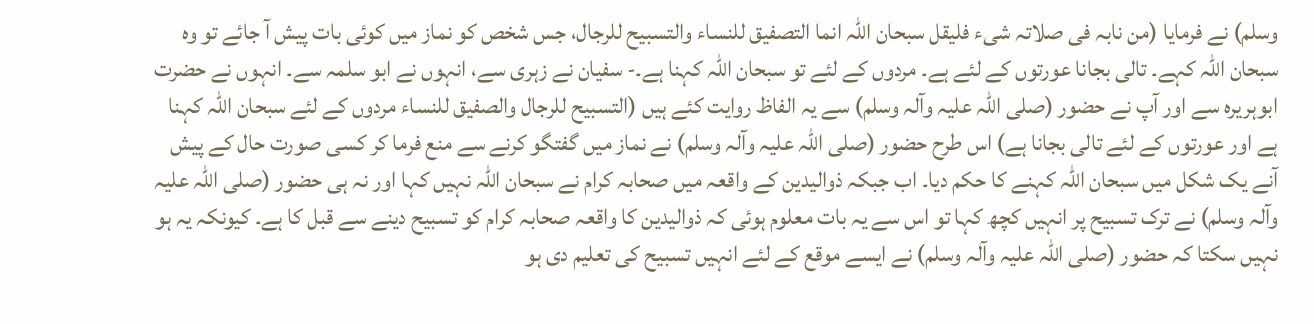وسلم) نے فرمایا (من نابہ فی صلاتہ شیء فلیقل سبحان اللہ انما التصفیق للنساء والتسبیح للرجال، جس شخص کو نماز میں کوئی بات پیش آ جائے تو وہ سبحان اللہ کہے۔ تالی بجانا عورتوں کے لئے ہے۔ مردوں کے لئے تو سبحان اللہ کہنا ہے۔- سفیان نے زہری سے، انہوں نے ابو سلمہ سے۔ انہوں نے حضرت ابوہریرہ سے اور آپ نے حضور (صلی اللہ علیہ وآلہ وسلم) سے یہ الفاظ روایت کئے ہیں (التسبیح للرجال والصفیق للنساء مردوں کے لئے سبحان اللہ کہنا ہے اور عورتوں کے لئے تالی بجانا ہے) اس طرح حضور (صلی اللہ علیہ وآلہ وسلم) نے نماز میں گفتگو کرنے سے منع فرما کر کسی صورت حال کے پیش آنے یک شکل میں سبحان اللہ کہنے کا حکم دیا۔ اب جبکہ ذوالیدین کے واقعہ میں صحابہ کرام نے سبحان اللہ نہیں کہا اور نہ ہی حضور (صلی اللہ علیہ وآلہ وسلم) نے ترک تسبیح پر انہیں کچھ کہا تو اس سے یہ بات معلوم ہوئی کہ ذوالیدین کا واقعہ صحابہ کرام کو تسبیح دینے سے قبل کا ہے۔ کیونکہ یہ ہو نہیں سکتا کہ حضور (صلی اللہ علیہ وآلہ وسلم) نے ایسے موقع کے لئے انہیں تسبیح کی تعلیم دی ہو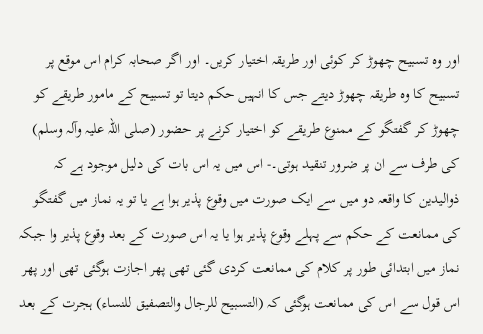اور وہ تسبیح چھوڑ کر کوئی اور طریقہ اختیار کریں۔ اور اگر صحابہ کرام اس موقع پر تسبیح کا وہ طریقہ چھوڑ دیتے جس کا انہیں حکم دیتا تو تسبیح کے مامور طریقے کو چھوڑ کر گفتگو کے ممنوع طریقے کو اختیار کرنے پر حضور (صلی اللہ علیہ وآلہ وسلم) کی طرف سے ان پر ضرور تنقید ہوتی۔- اس میں یہ اس بات کی دلیل موجود ہے کہ ذوالیدین کا واقعہ دو میں سے ایک صورت میں وقوع پذیر ہوا ہے یا تو یہ نماز میں گفتگو کی ممانعت کے حکم سے پہلے وقوع پذیر ہوا یا یہ اس صورت کے بعد وقوع پذیر وا جبکہ نماز میں ابتدائی طور پر کلام کی ممانعت کردی گئی تھی پھر اجازت ہوگئی تھی اور پھر اس قول سے اس کی ممانعت ہوگئی کہ (التسبیح للرجال والتصفیق للنساء) ہجرت کے بعد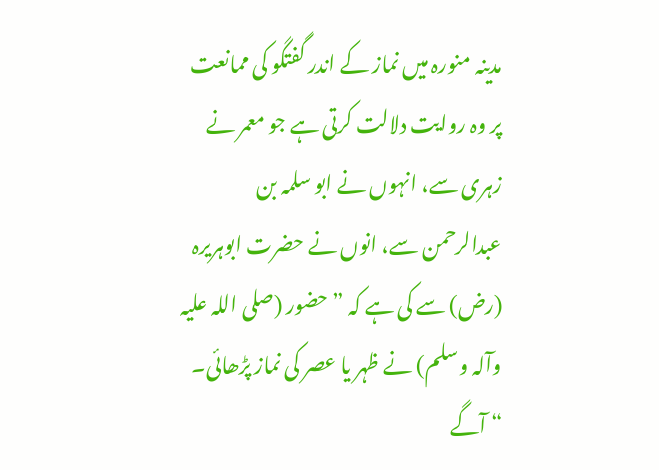مدینہ منورہ میں نماز کے اندر گفتگو کی ممانعت پر وہ روایت دلالت کرتی ہے جو معمر نے زہری سے، انہوں نے ابو سلمہ بن عبدالرحمن سے، انوں نے حضرت ابوہریرہ (رض) سے کی ہے کہ ” حضور (صلی اللہ علیہ وآلہ وسلم) نے ظہر یا عصر کی نماز پڑھائی۔ “ آگے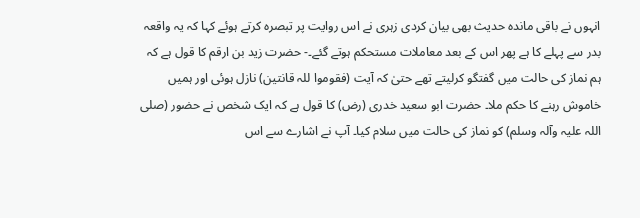انہوں نے باقی ماندہ حدیث بھی بیان کردی زہری نے اس روایت پر تبصرہ کرتے ہوئے کہا کہ یہ واقعہ بدر سے پہلے کا ہے پھر اس کے بعد معاملات مستحکم ہوتے گئے۔- حضرت زید بن ارقم کا قول ہے کہ ہم نماز کی حالت میں گفتگو کرلیتے تھے حتیٰ کہ آیت (فقوموا للہ قانتین) نازل ہوئی اور ہمیں خاموش رہنے کا حکم ملا۔ حضرت ابو سعید خدری (رض) کا قول ہے کہ ایک شخص نے حضور (صلی اللہ علیہ وآلہ وسلم) کو نماز کی حالت میں سلام کیا۔ آپ نے اشارے سے اس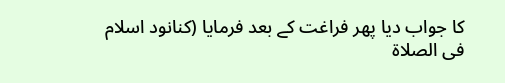کا جواب دیا پھر فراغت کے بعد فرمایا (کنانود اسلام فی الصلاۃ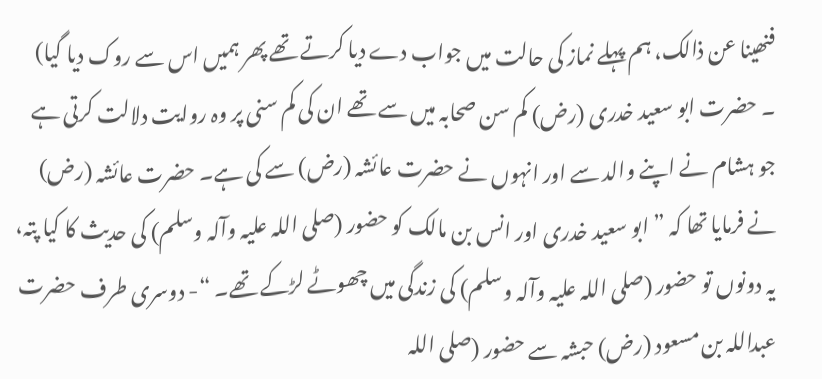فنھینا عن ذالک، ہم پہلے نماز کی حالت میں جواب دے دیا کرتے تھے پھر ہمیں اس سے روک دیا گیا) ۔ حضرت ابو سعید خدری (رض) کم سن صحابہ میں سے تھے ان کی کم سنی پر وہ روایت دلالت کرتی ہے جو ہشام نے اپنے والد سے اور انہوں نے حضرت عائشہ (رض) سے کی ہے۔ حضرت عائشہ (رض) نے فرمایا تھا کہ ” ابو سعید خدری اور انس بن مالک کو حضور (صلی اللہ علیہ وآلہ وسلم) کی حدیث کا کیا پتہ، یہ دونوں تو حضور (صلی اللہ علیہ وآلہ وسلم) کی زندگی میں چھوٹے لڑکے تھے۔ “- دوسری طرف حضرت عبداللہ بن مسعود (رض) حبشہ سے حضور (صلی اللہ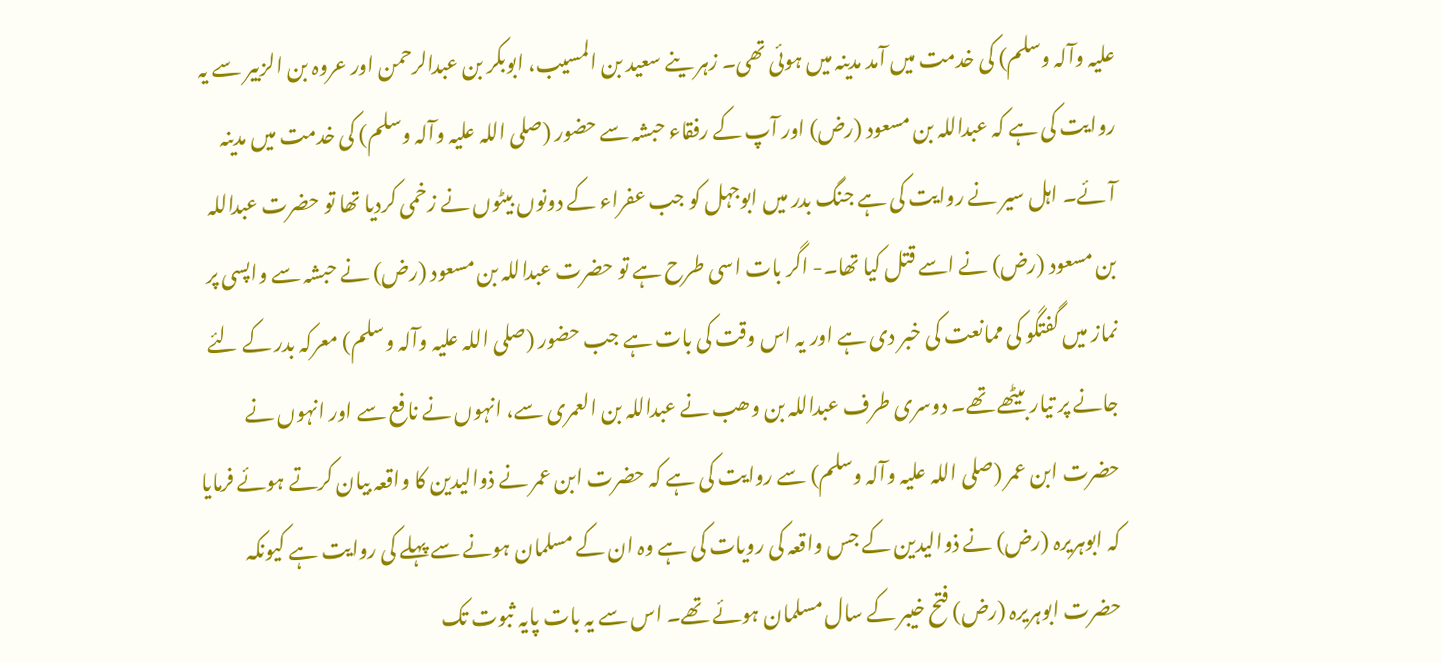علیہ وآلہ وسلم) کی خدمت میں آمد مدینہ میں ہوئی تھی۔ زہر ینے سعید بن المسیب، ابوبکر بن عبدالرحمن اور عروہ بن الزبیر سے یہ روایت کی ہے کہ عبداللہ بن مسعود (رض) اور آپ کے رفقاء حبشہ سے حضور (صلی اللہ علیہ وآلہ وسلم) کی خدمت میں مدینہ آئے۔ اہل سیر نے روایت کی ہے جنگ بدر میں ابوجہل کو جب عفراء کے دونوں بیٹوں نے زخمی کردیا تھا تو حضرت عبداللہ بن مسعود (رض) نے اسے قتل کیا تھا۔- اگر بات اسی طرح ہے تو حضرت عبداللہ بن مسعود (رض) نے حبشہ سے واپسی پر نماز میں گفتگو کی ممانعت کی خبر دی ہے اور یہ اس وقت کی بات ہے جب حضور (صلی اللہ علیہ وآلہ وسلم) معرکہ بدر کے لئے جانے پر تیار بیٹھے تھے۔ دوسری طرف عبداللہ بن وھب نے عبداللہ بن العمری سے، انہوں نے نافع سے اور انہوں نے حضرت ابن عمر (صلی اللہ علیہ وآلہ وسلم) سے روایت کی ہے کہ حضرت ابن عمر نے ذوالیدین کا واقعہ بیان کرتے ہوئے فرمایا کہ ابوہریرہ (رض) نے ذوالیدین کے جس واقعہ کی رویات کی ہے وہ ان کے مسلمان ہونے سے پہلے کی روایت ہے کیونکہ حضرت ابوہریرہ (رض) فتح خیبر کے سال مسلمان ہوئے تھے۔ اس سے یہ بات پایہ ثبوت تک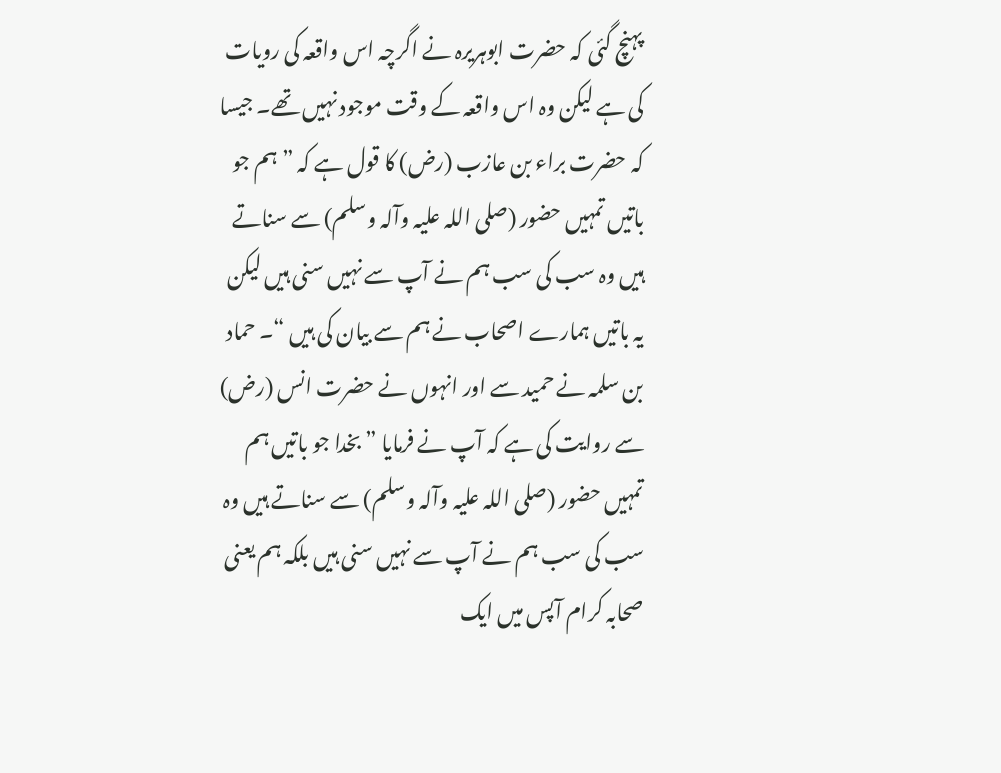پہنچ گئی کہ حضرت ابوہریرہ نے اگرچہ اس واقعہ کی رویات کی ہے لیکن وہ اس واقعہ کے وقت موجود نہیں تھے۔ جیسا کہ حضرت براء بن عازب (رض) کا قول ہے کہ ” ہم جو باتیں تمہیں حضور (صلی اللہ علیہ وآلہ وسلم) سے سناتے ہیں وہ سب کی سب ہم نے آپ سے نہیں سنی ہیں لیکن یہ باتیں ہمارے اصحاب نے ہم سے بیان کی ہیں “۔ حماد بن سلمہ نے حمید سے اور انہوں نے حضرت انس (رض) سے روایت کی ہے کہ آپ نے فرمایا ” بخدا جو باتیں ہم تمہیں حضور (صلی اللہ علیہ وآلہ وسلم) سے سناتے ہیں وہ سب کی سب ہم نے آپ سے نہیں سنی ہیں بلکہ ہم یعنی صحابہ کرام آپس میں ایک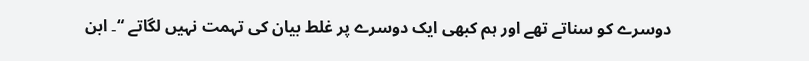دوسرے کو سناتے تھے اور ہم کبھی ایک دوسرے پر غلط بیان کی تہمت نہیں لگاتے “۔ ابن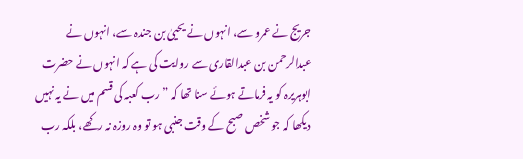جریج نے عمرو سے، انہوں نے یحییٰ بن جندہ سے، انہوں نے عبدالرحمن بن عبدالقاری سے روایت کی ہے کہ انہوں نے حضرت ابوہریرہ کو یہ فرماتے ہوئے سنا تھا کہ ” رب کعبہ کی قسم میں نے یہ نہیں دیکھا کہ جو شخص صبح کے وقت جنبی ہو تو وہ روزہ نہ رکھے، بلکہ رب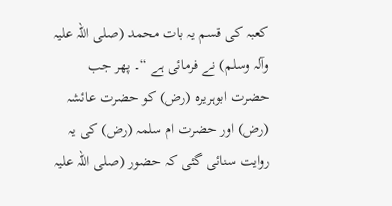کعبہ کی قسم یہ بات محمد (صلی اللہ علیہ وآلہ وسلم) نے فرمائی ہے “۔ پھر جب حضرت ابوہریرہ (رض) کو حضرت عائشہ (رض) اور حضرت ام سلمہ (رض) کی یہ روایت سنائی گئی کہ حضور (صلی اللہ علیہ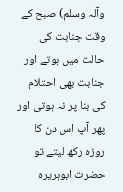وآلہ وسلم) صبح کے وقت جنابت کی حالت میں ہوتے اور جنابت بھی احتلام کی بنا پر نہ ہوتی اور پھر آپ اس دن کا روزہ رکھ لیتے تو حضرت ابوہریرہ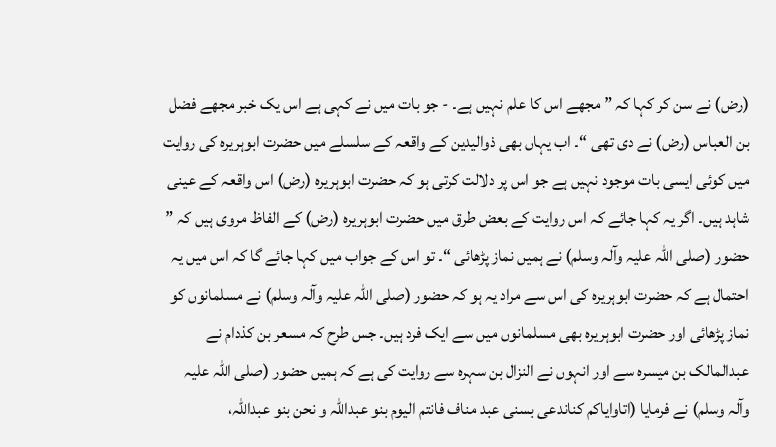(رض) نے سن کر کہا کہ ” مجھے اس کا علم نہیں ہے۔ - جو بات میں نے کہی ہے اس یک خبر مجھے فضل بن العباس (رض) نے دی تھی “۔ اب یہاں بھی ذوالیدین کے واقعہ کے سلسلے میں حضرت ابوہریرہ کی روایت میں کوئی ایسی بات موجود نہیں ہے جو اس پر دلالت کرتی ہو کہ حضرت ابوہریرہ (رض) اس واقعہ کے عینی شاہد ہیں۔ اگر یہ کہا جائے کہ اس روایت کے بعض طرق میں حضرت ابوہریرہ (رض) کے الفاظ مروی ہیں کہ ” حضور (صلی اللہ علیہ وآلہ وسلم) نے ہمیں نماز پڑھائی “۔ تو اس کے جواب میں کہا جائے گا کہ اس میں یہ احتمال ہے کہ حضرت ابوہریرہ کی اس سے مراد یہ ہو کہ حضور (صلی اللہ علیہ وآلہ وسلم) نے مسلمانوں کو نماز پڑھائی اور حضرت ابوہریرہ بھی مسلمانوں میں سے ایک فرد ہیں۔ جس طرح کہ مسعر بن کذدام نے عبدالمالک بن میسرہ سے اور انہوں نے النزال بن سہرہ سے روایت کی ہے کہ ہمیں حضور (صلی اللہ علیہ وآلہ وسلم) نے فرمایا (اتاوایاکم کناندعی بسنی عبد مناف فانتم الیوم بنو عبداللہ و نحن بنو عبداللہ،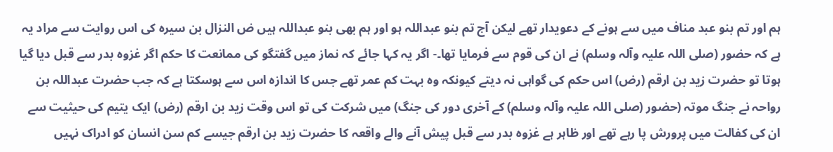ہم اور تم بنو عبد مناف میں سے ہونے کے دعویدار تھے لیکن آج تم بنو عبداللہ ہو اور ہم بھی بنو عبداللہ ہیں ض النزال بن سیرہ کی اس روایت سے مراد یہ ہے کہ حضور (صلی اللہ علیہ وآلہ وسلم) نے ان کی قوم سے فرمایا تھا۔- اگر یہ کہا جائے کہ نماز میں گفتگو کی ممانعت کا حکم اگر غزوہ بدر سے قبل دیا گیا ہوتا تو حضرت زید بن ارقم (رض) اس حکم کی گواہی نہ دیتے کیونکہ وہ بہت کم عمر تھے جس کا اندازہ اس سے ہوسکتا ہے کہ جب حضرت عبداللہ بن رواحہ نے جنگ موتہ (حضور (صلی اللہ علیہ وآلہ وسلم) کے آخری دور کی جنگ) میں شرکت کی تو اس وقت زید بن ارقم (رض) ایک یتیم کی حیثیت سے ان کی کفالت میں پرورش پا رہے تھے اور ظاہر ہے غزوہ بدر سے قبل پیش آنے والے واقعہ کا حضرت زید بن ارقم جیسے کم سن انسان کو ادراک نہیں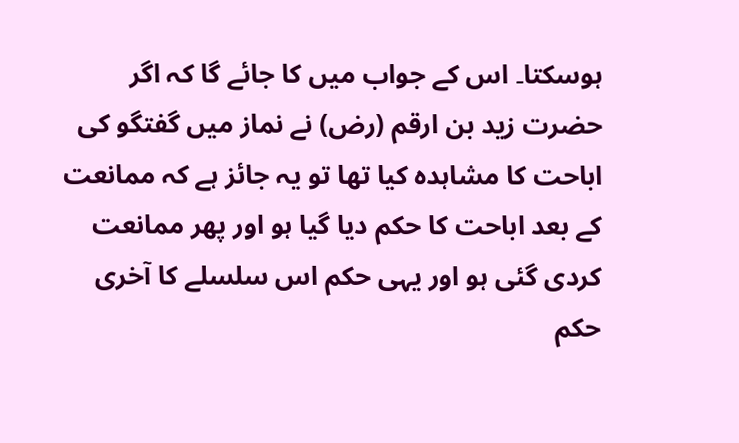ہوسکتا۔ اس کے جواب میں کا جائے گا کہ اگر حضرت زید بن ارقم (رض) نے نماز میں گفتگو کی اباحت کا مشاہدہ کیا تھا تو یہ جائز ہے کہ ممانعت کے بعد اباحت کا حکم دیا گیا ہو اور پھر ممانعت کردی گئی ہو اور یہی حکم اس سلسلے کا آخری حکم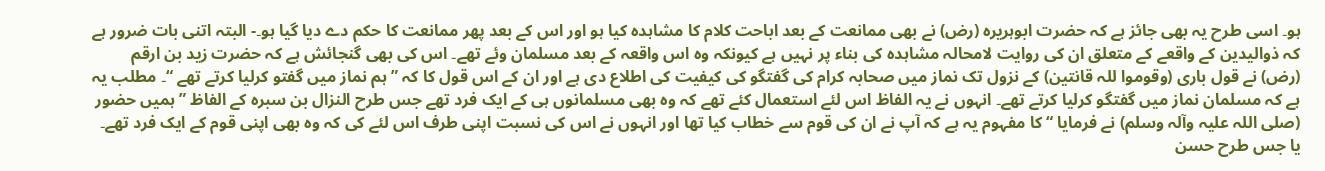ہو۔ اسی طرح یہ بھی جائز ہے کہ حضرت ابوہریرہ (رض) نے بھی ممانعت کے بعد اباحت کلام کا مشاہدہ کیا ہو اور اس کے بعد پھر ممانعت کا حکم دے دیا گیا ہو۔- البتہ اتنی بات ضرور ہے کہ ذوالیدین کے واقعے کے متعلق ان کی روایت لامحالہ مشاہدہ کی بناء پر نہیں ہے کیونکہ وہ اس واقعہ کے بعد مسلمان وئے تھے۔ اس کی بھی گنجائش ہے کہ حضرت زید بن ارقم (رض) نے قول باری (وقوموا للہ قانتین) کے نزول تک نماز میں صحابہ کرام کی گفتگو کی کیفیت کی اطلاع دی ہے اور ان کے اس قول کا کہ ” ہم نماز میں گفتو کرلیا کرتے تھے “۔ مطلب یہ ہے کہ مسلمان نماز میں گفتگو کرلیا کرتے تھے۔ انہوں نے یہ الفاظ اس لئے استعمال کئے تھے کہ وہ بھی مسلمانوں ہی کے ایک فرد تھے جس طرح النزال بن سبرہ کے الفاظ ” ہمیں حضور (صلی اللہ علیہ وآلہ وسلم) نے فرمایا “ کا مفہوم یہ ہے کہ آپ نے ان کی قوم سے خطاب کیا تھا اور انہوں نے اس کی نسبت اپنی طرف اس لئے کی کہ وہ بھی اپنی قوم کے ایک فرد تھے۔ یا جس طرح حسن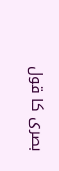بصری کا قول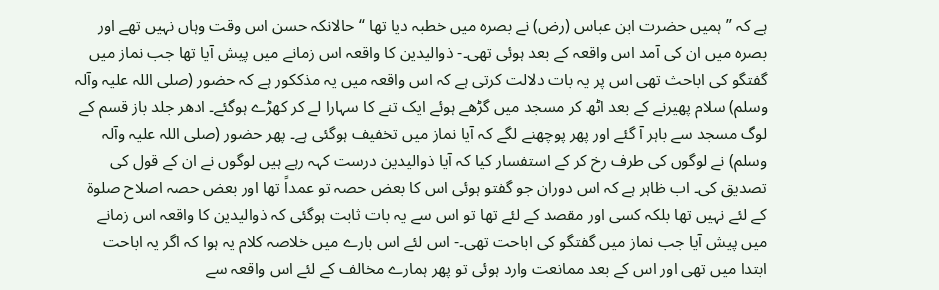ہے کہ ” ہمیں حضرت ابن عباس (رض) نے بصرہ میں خطبہ دیا تھا “ حالانکہ حسن اس وقت وہاں نہیں تھے اور بصرہ میں ان کی آمد اس واقعہ کے بعد ہوئی تھی۔- ذوالیدین کا واقعہ اس زمانے میں پیش آیا تھا جب نماز میں گفتگو کی اباحث تھی اس پر یہ بات دلالت کرتی ہے کہ اس واقعہ میں یہ مذککور ہے کہ حضور (صلی اللہ علیہ وآلہ وسلم) سلام پھیرنے کے بعد اٹھ کر مسجد میں گڑھے ہوئے ایک تنے کا سہارا لے کر کھڑے ہوگئے۔ ادھر جلد باز قسم کے لوگ مسجد سے باہر آ گئے اور پھر پوچھنے لگے کہ آیا نماز میں تخفیف ہوگئی ہے۔ پھر حضور (صلی اللہ علیہ وآلہ وسلم) نے لوگوں کی طرف رخ کر کے استفسار کیا کہ آیا ذوالیدین درست کہہ رہے ہیں لوگوں نے ان کے قول کی تصدیق کی۔ اب ظاہر ہے کہ اس دوران جو گفتو ہوئی اس کا بعض حصہ تو عمداً تھا اور بعض حصہ اصلاح صلوۃ کے لئے نہیں تھا بلکہ کسی اور مقصد کے لئے تھا تو اس سے یہ بات ثابت ہوگئی کہ ذوالیدین کا واقعہ اس زمانے میں پیش آیا جب نماز میں گفتگو کی اباحت تھی۔- اس لئے اس بارے میں خلاصہ کلام یہ ہوا کہ اگر یہ اباحت ابتدا میں تھی اور اس کے بعد ممانعت وارد ہوئی تو پھر ہمارے مخالف کے لئے اس واقعہ سے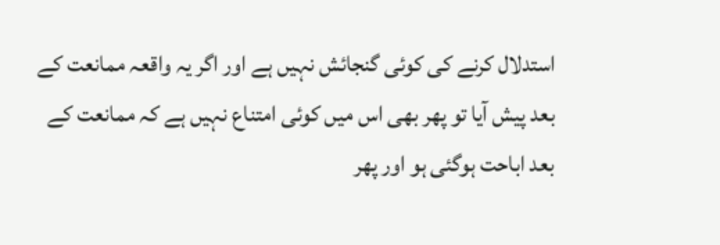استدلال کرنے کی کوئی گنجائش نہیں ہے اور اگر یہ واقعہ ممانعت کے بعد پیش آیا تو پھر بھی اس میں کوئی امتناع نہیں ہے کہ ممانعت کے بعد اباحت ہوگئی ہو اور پھر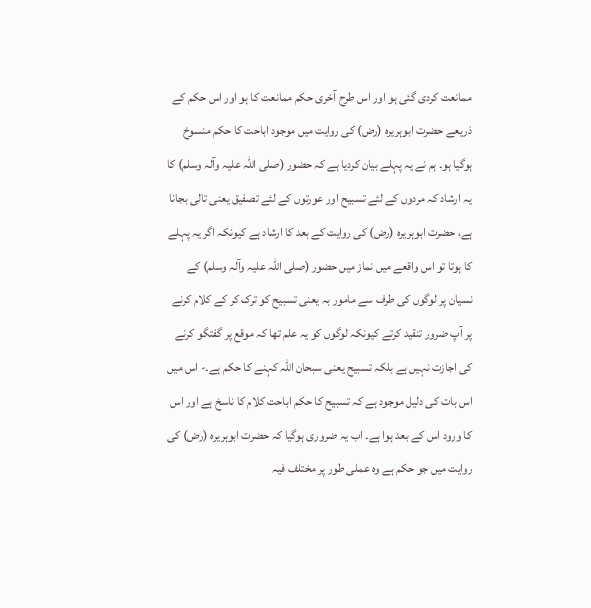ممانعت کردی گئی ہو اور اس طرح آخری حکم ممانعت کا ہو اور اس حکم کے ذریعے حضرت ابوہریرہ (رض) کی روایت میں موجود اباحت کا حکم منسوخ ہوگیا ہو۔ ہم نے یہ پہلے بیان کردیا ہے کہ حضور (صلی اللہ علیہ وآلہ وسلم) کا یہ ارشاد کہ مردوں کے لئے تسبیح اور عورتوں کے لئے تصفیق یعنی تالی بجانا ہے، حضرت ابوہریرہ (رض) کی روایت کے بعد کا ارشاد ہے کیونکہ اگر یہ پہلے کا ہوتا تو اس واقعے میں نماز میں حضور (صلی اللہ علیہ وآلہ وسلم) کے نسیان پر لوگوں کی طرف سے مامور بہ یعنی تسبیح کو ترک کر کے کلام کرنے پر آپ ضرور تنقید کرتے کیونکہ لوگوں کو یہ علم تھا کہ موقع پر گفتگو کرنے کی اجازت نہیں ہے بلکہ تسبیح یعنی سبحان اللہ کہنے کا حکم ہے۔- اس میں اس بات کی دلیل موجود ہے کہ تسبیح کا حکم اباحت کلام کا ناسخ ہے اور اس کا ورود اس کے بعد ہوا ہے۔ اب یہ ضروری ہوگیا کہ حضرت ابوہریرہ (رض) کی روایت میں جو حکم ہے وہ عملی طور پر مختلف فیہ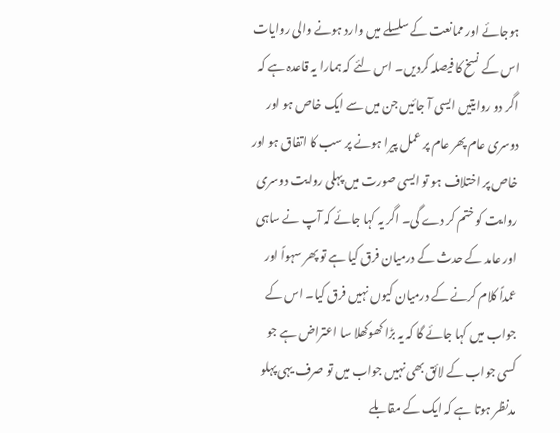ہوجائے اور ممانعت کے سلسلے میں وارد ہونے والی روایات اس کے نسخ کا فیصلہ کردیں۔ اس لئے کہ ہمارا یہ قاعدہ ہے کہ اگر دو روایتیں ایسی آ جائیں جن میں سے ایک خاص ہو اور دوسری عام پھر عام پر عمل پیرا ہونے پر سب کا اتفاق ہو اور خاص پر اختلاف ہو تو ایسی صورت میں پہلی روایت دوسری روایت کو ختم کر دے گی۔ اگر یہ کہا جائے کہ آپ نے ساہی اور عامد کے حدث کے درمیان فرق کیا ہے تو پھر سہواً اور عمداً کلام کرنے کے درمیان کیوں نہیں فرق کیا۔ اس کے جواب میں کہا جائے گا کہ یہ بڑا کھوکھلا سا اعتراض ہے جو کسی جواب کے لائق بھی نہیں جواب میں تو صرف یہی پہلو مدنظر ہوتا ہے کہ ایک کے مقابلے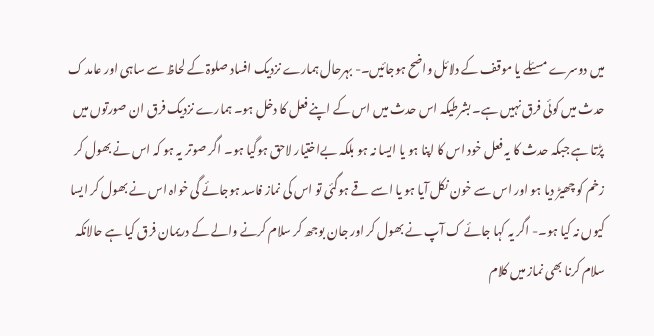میں دوسرے مسئلے یا موقف کے دلائل واضح ہوجائیں۔- بہرحال ہمارے نزدیک افساد صلوۃ کے لحاظ سے ساہی اور عامد ک حدث میں کوئی فرق نہیں ہے۔ بشرطیکہ اس حدث میں اس کے اپنے فعل کا دخل ہو۔ ہمارے نزدیک فرق ان صورتوں میں پڑتا ہے جبکہ حدث کا یہ فعل خود اس کا اپنا ہو یا ایسا نہ ہو بلکہ بےاختیار لاحق ہوگیا ہو۔ اگر صوتر یہ ہو کہ اس نے بھول کر زخم کو چھیڑ دیا ہو اور اس سے خون نکل آیا ہو یا اسے قے ہوگئی تو اس کی نماز فاسد ہوجائے گی خواہ اس نے بھول کر ایسا کیوں نہ کیا ہو۔- اگر یہ کہا جائے ک آپ نے بھول کر اور جان بوجھ کر سلام کرنے والے کے دریمان فرق کیا ہے حالانکہ سلام کرنا بھی نماز میں کلام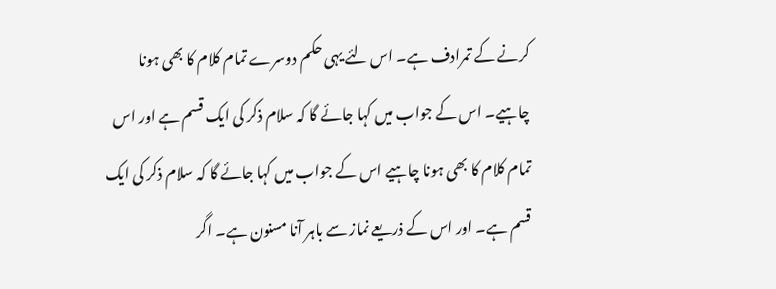کرنے کے تمرادف ہے۔ اس لئے یہی حکم دوسرے تمام کلام کا بھی ہونا چاہیے۔ اس کے جواب میں کہا جائے گا کہ سلام ذکر کی ایک قسم ہے اور اس تمام کلام کا بھی ہونا چاہیے اس کے جواب میں کہا جائے گا کہ سلام ذکر کی ایک قسم ہے۔ اور اس کے ذریعے نماز سے باہر آنا مسنون ہے۔ اگر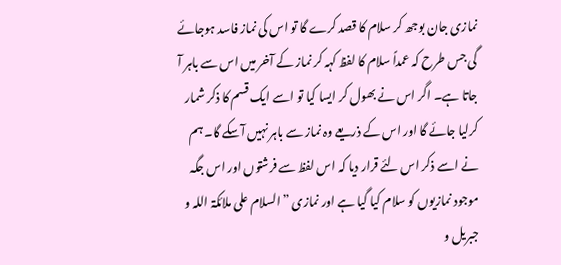نمازی جان بوجھ کر سلام کا قصد کرے گا تو اس کی نماز فاسد ہوجائے گی جس طرح کہ عمداً سلام کا لفظ کہہ کر نماز کے آخر میں اس سے باہر آ جاتا ہے۔ اگر اس نے بھول کر ایسا کیا تو اسے ایک قسم کا ذکر شمار کرلیا جائے گا اور اس کے ذریعے وہ نماز سے باہر نہیں آسکے گا۔ ہم نے اسے ذکر اس لئے قرار دیا کہ اس لفظ سے فرشتوں اور اس جگہ موجود نمازیوں کو سلام کیا گیا ہے اور نمازی ” السلام علی ملائکۃ اللہ و جبریل و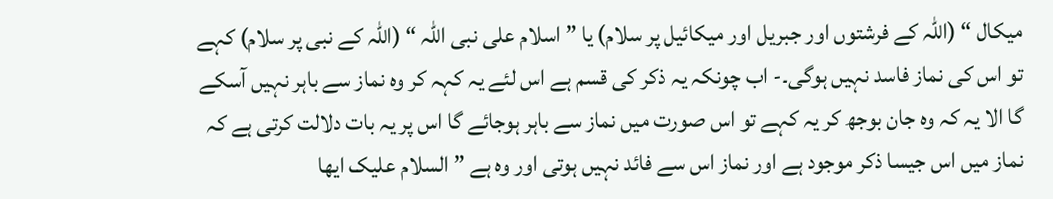میکال “ (اللہ کے فرشتوں اور جبریل اور میکائیل پر سلام) یا ” اسلام علی نبی اللہ “ (اللہ کے نبی پر سلام) کہے تو اس کی نماز فاسد نہیں ہوگی۔- اب چونکہ یہ ذکر کی قسم ہے اس لئے یہ کہہ کر وہ نماز سے باہر نہیں آسکے گا الا یہ کہ وہ جان بوجھ کر یہ کہے تو اس صورت میں نماز سے باہر ہوجائے گا اس پر یہ بات دلالت کرتی ہے کہ نماز میں اس جیسا ذکر موجود ہے اور نماز اس سے فائد نہیں ہوتی اور وہ ہے ” السلام علیک ایھا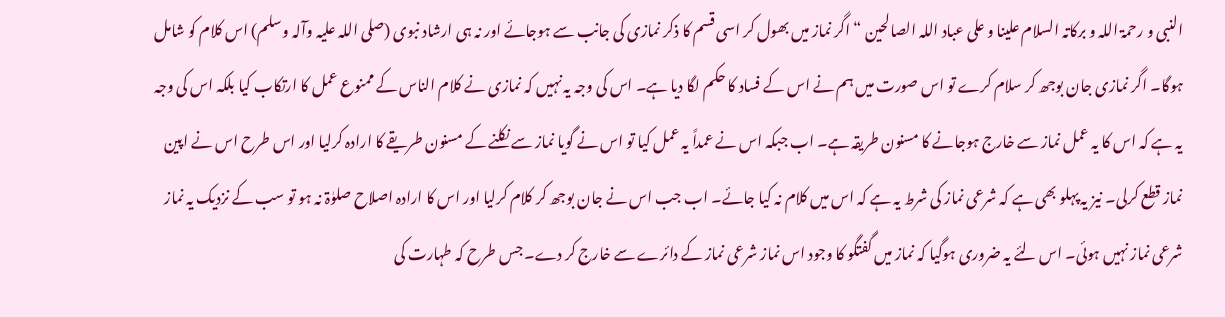النبی و رحمۃ اللہ و برکاتہ السلام علینا و علی عباد اللہ الصالحین “ اگر نماز میں بھول کر اسی قسم کا ذکر نمازی کی جانب سے ہوجائے اور نہ ہی ارشاد نبوی (صلی اللہ علیہ وآلہ وسلم) اس کلام کو شامل ہوگا۔ اگر نمازی جان بوجھ کر سلام کرے تو اس صورت میں ہم نے اس کے فساد کا حکم لگا دیا ہے۔ اس کی وجہ یہ نہیں کہ نمازی نے کلام الناس کے ممنوع عمل کا ارتکاب کیا بلکہ اس کی وجہ یہ ہے کہ اس کا یہ عمل نماز سے خارج ہوجانے کا مسنون طریقہ ہے۔ اب جبکہ اس نے عمداً یہ عمل کیا تو اس نے گویا نماز سے نکلنے کے مسنون طریقے کا ارادہ کرلیا اور اس طرح اس نے اپین نماز قطع کرلی۔ نیز یہ پہلو بھی ہے کہ شرعی نماز کی شرط یہ ہے کہ اس میں کلام نہ کیا جائے۔ اب جب اس نے جان بوجھ کر کلام کرلیا اور اس کا ارادہ اصلاح صلوٰۃ نہ ہو تو سب کے نزدیک یہ نماز شرعی نماز نہیں ہوئی۔ اس لئے یہ ضروری ہوگیا کہ نماز میں گفتگو کا وجود اس نماز شرعی نماز کے دائرے سے خارج کر دے۔ جس طرح کہ طہارت کی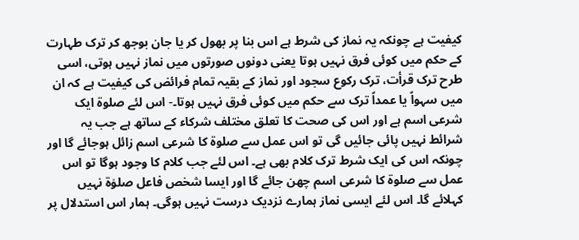کیفیت ہے چونکہ یہ نماز کی شرط ہے اس بنا پر بھول کر یا جان بوجھ کر ترک طہارت کے حکم میں کوئی فرق نہیں ہوتا یعنی دونوں صورتوں میں نماز نہیں ہوتی، اسی طرح ترک قرأت، ترک رکوع سجود اور نماز کے بقیہ تمام فرائض کی کیفیت ہے کہ ان میں سہواً یا عمداً ترک سے حکم میں کوئی فرق نہیں ہوتا۔- اس لئے صلوۃ ایک شرعی اسم ہے اور اس کی صحت کا تعلق مختلف شرکاء کے ساتھ ہے جب یہ شرائط نہیں پائی جائیں گی تو اس عمل سے صلوۃ کا شرعی اسم زائل ہوجائے گا اور چونکہ اس کی ایک شرط ترک کلام بھی ہے۔ اس لئے جب کلام کا وجود ہوگا تو اس عمل سے صلوۃ کا شرعی اسم چھن جائے گا اور ایسا شخص فاعل صلوٰۃ نہیں کہلائے گا۔ اس لئے ایسی نماز ہمارے نزدیک درست نہیں ہوگی۔ ہمار اس استدلال پر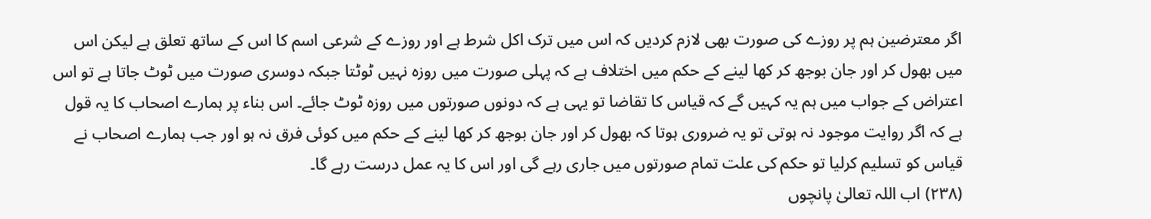اگر معترضین ہم پر روزے کی صورت بھی لازم کردیں کہ اس میں ترک اکل شرط ہے اور روزے کے شرعی اسم کا اس کے ساتھ تعلق ہے لیکن اس میں بھول کر اور جان بوجھ کر کھا لینے کے حکم میں اختلاف ہے کہ پہلی صورت میں روزہ نہیں ٹوٹتا جبکہ دوسری صورت میں ٹوٹ جاتا ہے تو اس اعتراض کے جواب میں ہم یہ کہیں گے کہ قیاس کا تقاضا تو یہی ہے کہ دونوں صورتوں میں روزہ ٹوٹ جائے۔ اس بناء پر ہمارے اصحاب کا یہ قول ہے کہ اگر روایت موجود نہ ہوتی تو یہ ضروری ہوتا کہ بھول کر اور جان بوجھ کر کھا لینے کے حکم میں کوئی فرق نہ ہو اور جب ہمارے اصحاب نے قیاس کو تسلیم کرلیا تو حکم کی علت تمام صورتوں میں جاری رہے گی اور اس کا یہ عمل درست رہے گا۔
(٢٣٨) اب اللہ تعالیٰ پانچوں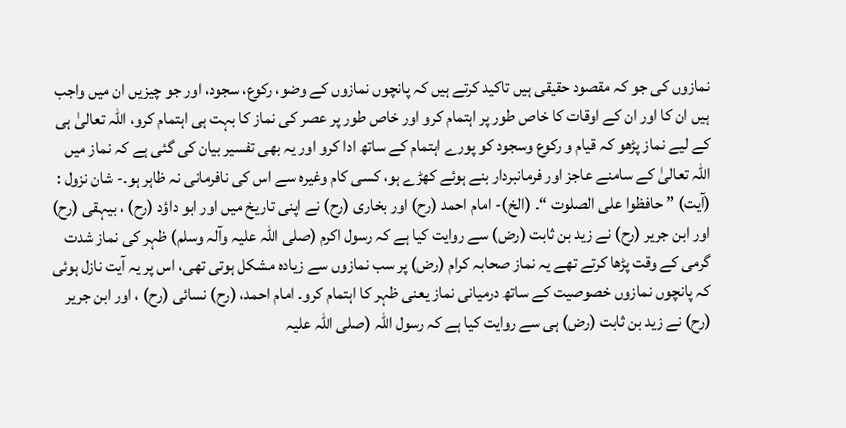نمازوں کی جو کہ مقصود حقیقی ہیں تاکید کرتے ہیں کہ پانچوں نمازوں کے وضو، رکوع، سجود، اور جو چیزیں ان میں واجب ہیں ان کا اور ان کے اوقات کا خاص طور پر اہتمام کرو اور خاص طور پر عصر کی نماز کا بہت ہی اہتمام کرو، اللہ تعالیٰ ہی کے لیے نماز پڑھو کہ قیام و رکوع وسجود کو پورے اہتمام کے ساتھ ادا کرو اور یہ بھی تفسیر بیان کی گئی ہے کہ نماز میں اللہ تعالیٰ کے سامنے عاجز اور فرمانبردار بنے ہوئے کھڑے ہو، کسی کام وغیرہ سے اس کی نافرمانی نہ ظاہر ہو۔- شان نزول : (آیت) ” حافظوا علی الصلوت “۔ (الخ)- امام احمد (رح) اور بخاری (رح) نے اپنی تاریخ میں اور ابو داؤد (رح) ، بیہقی (رح) اور ابن جریر (رح) نے زید بن ثابت (رض) سے روایت کیا ہے کہ رسول اکرم (صلی اللہ علیہ وآلہ وسلم) ظہر کی نماز شدت گرمی کے وقت پڑھا کرتے تھے یہ نماز صحابہ کرام (رض) پر سب نمازوں سے زیادہ مشکل ہوتی تھی، اس پر یہ آیت نازل ہوئی کہ پانچوں نمازوں خصوصیت کے ساتھ درمیانی نماز یعنی ظہر کا اہتمام کرو۔ امام احمد، (رح) نسائی (رح) ، اور ابن جریر (رح) نے زید بن ثابت (رض) ہی سے روایت کیا ہے کہ رسول اللہ (صلی اللہ علیہ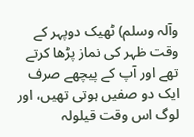وآلہ وسلم) ٹھیک دوپہر کے وقت ظہر کی نماز پڑھا کرتے تھے اور آپ کے پیچھے صرف ایک دو صفیں ہوتی تھیں، اور لوگ اس وقت قیلولہ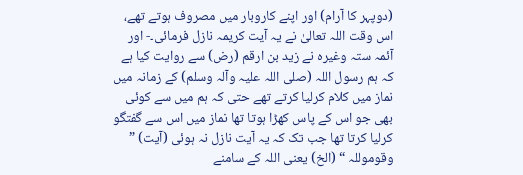(دوپہر کا آرام) اور اپنے کاروبار میں مصروف ہوتے تھے، اس وقت اللہ تعالیٰ نے یہ آیت کریمہ نازل فرمائی۔- اور آئمہ ستہ وغیرہ نے زید بن ارقم (رض) سے روایت کیا ہے کہ ہم رسول اللہ (صلی اللہ علیہ وآلہ وسلم) کے زمانہ میں نماز میں کلام کرلیا کرتے تھے حتی کہ ہم میں سے کوئی بھی جو اس کے پاس کھڑا ہوتا تھا نماز میں اس سے گفتگو کرلیا کرتا تھا جب تک کہ یہ آیت نازل نہ ہوئی (آیت) ” وقوموللہ “ (الخ) یعنی اللہ کے سامنے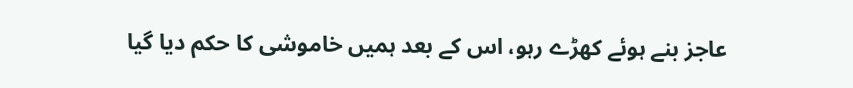عاجز بنے ہوئے کھڑے رہو، اس کے بعد ہمیں خاموشی کا حکم دیا گیا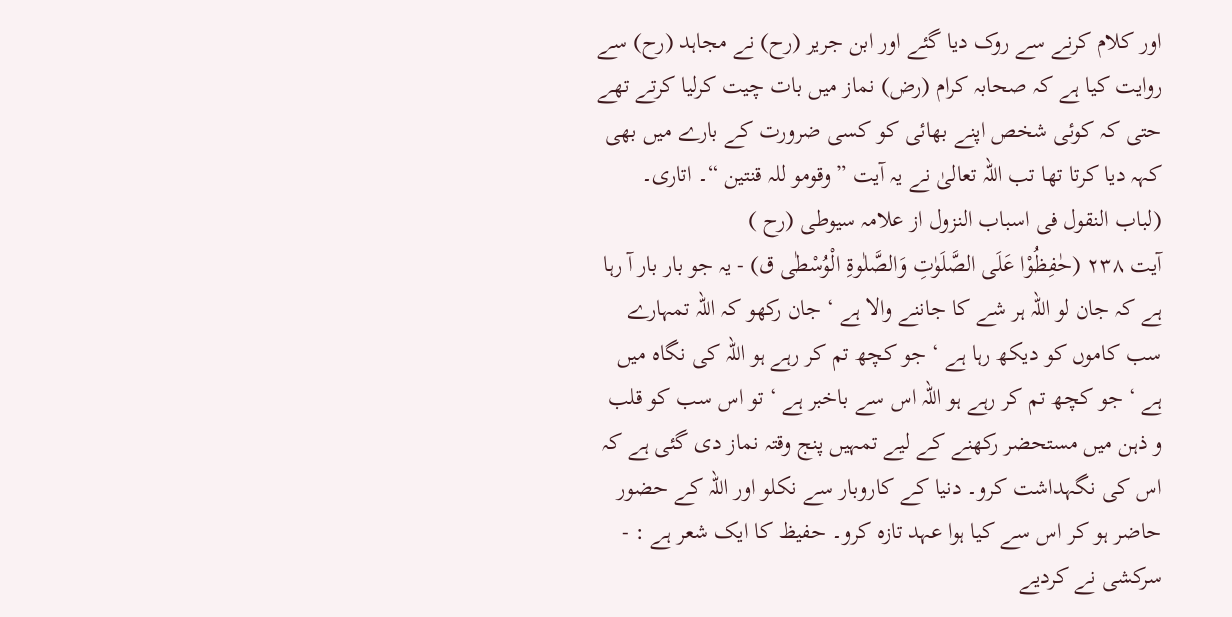اور کلام کرنے سے روک دیا گئے اور ابن جریر (رح) نے مجاہد (رح) سے روایت کیا ہے کہ صحابہ کرام (رض) نماز میں بات چیت کرلیا کرتے تھے حتی کہ کوئی شخص اپنے بھائی کو کسی ضرورت کے بارے میں بھی کہہ دیا کرتا تھا تب اللہ تعالیٰ نے یہ آیت ” وقومو للہ قنتین “۔ اتاری۔ (لباب النقول فی اسباب النزول از علامہ سیوطی (رح )
آیت ٢٣٨ (حٰفِظُوْا عَلَی الصَّلَوٰتِ وَالصَّلٰوۃِ الْوُسْطٰی ق) - یہ جو بار بار آ رہا ہے کہ جان لو اللہ ہر شے کا جاننے والا ہے ‘ جان رکھو کہ اللہ تمہارے سب کاموں کو دیکھ رہا ہے ‘ جو کچھ تم کر رہے ہو اللہ کی نگاہ میں ہے ‘ جو کچھ تم کر رہے ہو اللہ اس سے باخبر ہے ‘ تو اس سب کو قلب و ذہن میں مستحضر رکھنے کے لیے تمہیں پنج وقتہ نماز دی گئی ہے کہ اس کی نگہداشت کرو۔ دنیا کے کاروبار سے نکلو اور اللہ کے حضور حاضر ہو کر اس سے کیا ہوا عہد تازہ کرو۔ حفیظ کا ایک شعر ہے : - سرکشی نے کردیے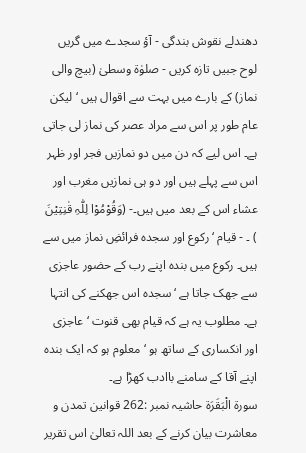دھندلے نقوش بندگی - آؤ سجدے میں گریں لوح جبیں تازہ کریں - صلوٰۃ وسطیٰ (بیچ والی نماز) کے بارے میں بہت سے اقوال ہیں ‘ لیکن عام طور پر اس سے مراد عصر کی نماز لی جاتی ہے۔ اس لیے کہ دن میں دو نمازیں فجر اور ظہر اس سے پہلے ہیں اور دو ہی نمازیں مغرب اور عشاء اس کے بعد میں ہیں۔- (وَقُوْمُوْا لِلّٰہِ قٰنِتِیْنَ ) ۔ - قیام ‘ رکوع اور سجدہ فرائضِ نماز میں سے ہیں۔ رکوع میں بندہ اپنے رب کے حضور عاجزی سے جھک جاتا ہے ‘ سجدہ اس جھکنے کی انتہا ہے۔ مطلوب یہ ہے کہ قیام بھی قنوت ‘ عاجزی اور انکساری کے ساتھ ہو ‘ معلوم ہو کہ ایک بندہ اپنے آقا کے سامنے باادب کھڑا ہے۔
سورة الْبَقَرَة حاشیہ نمبر :262 قوانین تمدن و معاشرت بیان کرنے کے بعد اللہ تعالیٰ اس تقریر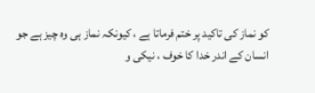کو نماز کی تاکید پر ختم فرماتا ہے ، کیونکہ نماز ہی وہ چیز ہے جو انسان کے اندر خدا کا خوف ، نیکی و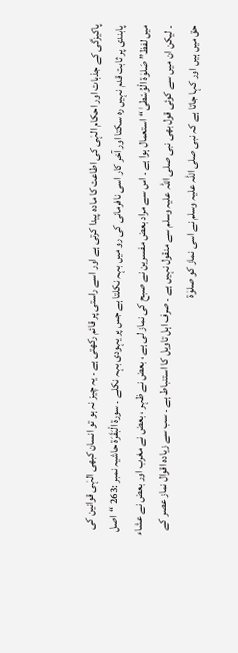پاکیزگی کے جذبات اور احکام الہٰی کی اطاعت کا مادہ پیدا کرتی ہے اور اسے راستی پر قائم رکھتی ہے ۔ یہ چیز نہ ہو تو انسان کبھی الہٰی قوانین کی پابندی پر ثابت قدم نہیں رہ سکتا اور آخر کار اسی نافرمانی کی رو میں بہہ نکلتا ہے جس پر یہودی بہہ نکلے ۔ سورة الْبَقَرَة حاشیہ نمبر :263 “اصل میں لفظ” صَلوٰۃ الْوُسْطیٰ“استعمال ہوا ہے ۔ اس سے مراد بعض مفسرین نے صبح کی نماز لی ہے ، بعض نے ظہر ، بعض نے مغرب اور بعض نے عشاء ۔ لیکن ان میں سے کوئی قول بھی نبی صلی اللہ علیہ وسلم سے منقول نہیں ہے ۔ صرف اہل تاویل کا استنباط ہے ۔ سب سے زیادہ اقوال نماز عصر کے حق میں ہیں اور کہا جاتا ہے کہ نبی صلی اللہ علیہ وسلم نے اسی نماز کو صلوٰۃ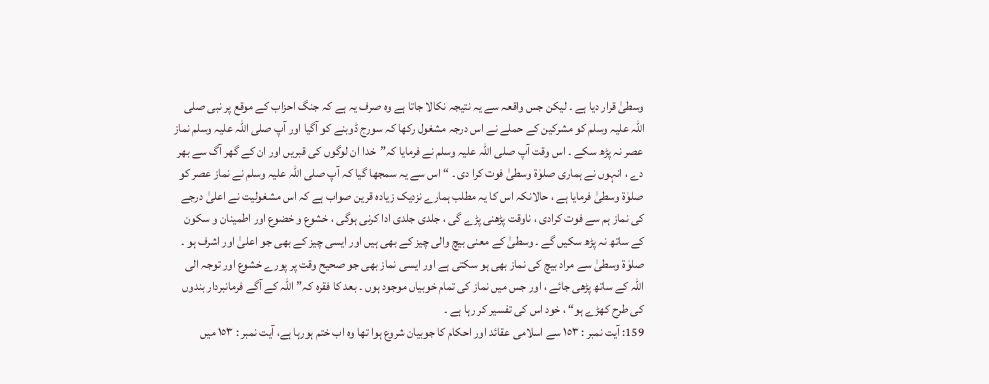وسطیٰ قرار دیا ہے ۔ لیکن جس واقعہ سے یہ نتیجہ نکالا جاتا ہے وہ صرف یہ ہے کہ جنگ احزاب کے موقع پر نبی صلی اللہ علیہ وسلم کو مشرکین کے حملے نے اس درجہ مشغول رکھا کہ سورج ڈوبنے کو آگیا اور آپ صلی اللہ علیہ وسلم نماز عصر نہ پڑھ سکے ۔ اس وقت آپ صلی اللہ علیہ وسلم نے فرمایا کہ”خدا ان لوگوں کی قبریں اور ان کے گھر آگ سے بھر دے ، انہوں نے ہماری صلوٰۃ وسطیٰ فوت کرا دی ۔ “ اس سے یہ سمجھا گیا کہ آپ صلی اللہ علیہ وسلم نے نماز عصر کو صلوٰۃ وسطیٰ فرمایا ہے ، حالانکہ اس کا یہ مطلب ہمارے نزدیک زیادہ قرین صواب ہے کہ اس مشغولیت نے اعلیٰ درجے کی نماز ہم سے فوت کرادی ، ناوقت پڑھنی پڑے گی ، جلدی جلدی ادا کرنی ہوگی ، خشوع و خضوع اور اطمینان و سکون کے ساتھ نہ پڑھ سکیں گے ۔ وسطیٰ کے معنی بیچ والی چیز کے بھی ہیں اور ایسی چیز کے بھی جو اعلیٰ اور اشرف ہو ۔ صلوٰۃ وسطیٰ سے مراد بیچ کی نماز بھی ہو سکتی ہے اور ایسی نماز بھی جو صحیح وقت پر پورے خشوع اور توجہ الی اللہ کے ساتھ پڑھی جائے ، اور جس میں نماز کی تمام خوبیاں موجود ہوں ۔ بعد کا فقرہ کہ”اللہ کے آگے فرمانبردار بندوں کی طرح کھڑے ہو“ ، خود اس کی تفسیر کر رہا ہے ۔
159: آیت نمبر : ١٥٣ سے اسلامی عقائد اور احکام کا جوبیان شروع ہوا تھا وہ اب ختم ہورہا ہے، آیت نمبر : ١٥٣ میں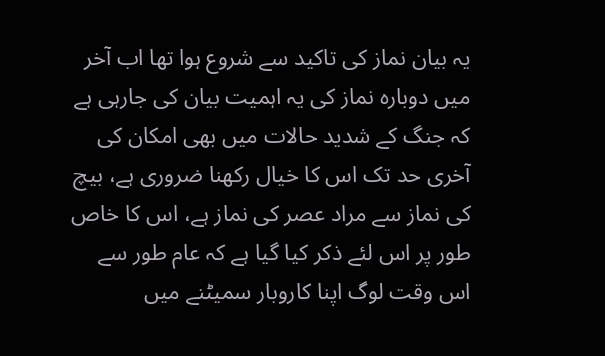یہ بیان نماز کی تاکید سے شروع ہوا تھا اب آخر میں دوبارہ نماز کی یہ اہمیت بیان کی جارہی ہے کہ جنگ کے شدید حالات میں بھی امکان کی آخری حد تک اس کا خیال رکھنا ضروری ہے، بیچ کی نماز سے مراد عصر کی نماز ہے، اس کا خاص طور پر اس لئے ذکر کیا گیا ہے کہ عام طور سے اس وقت لوگ اپنا کاروبار سمیٹنے میں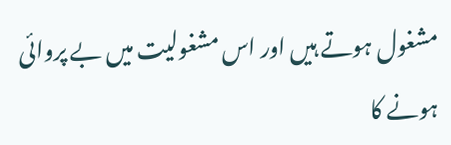مشغول ہوتے ہیں اور اس مشغولیت میں بے پروائی ہونے کا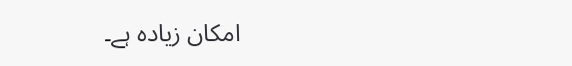امکان زیادہ ہے۔